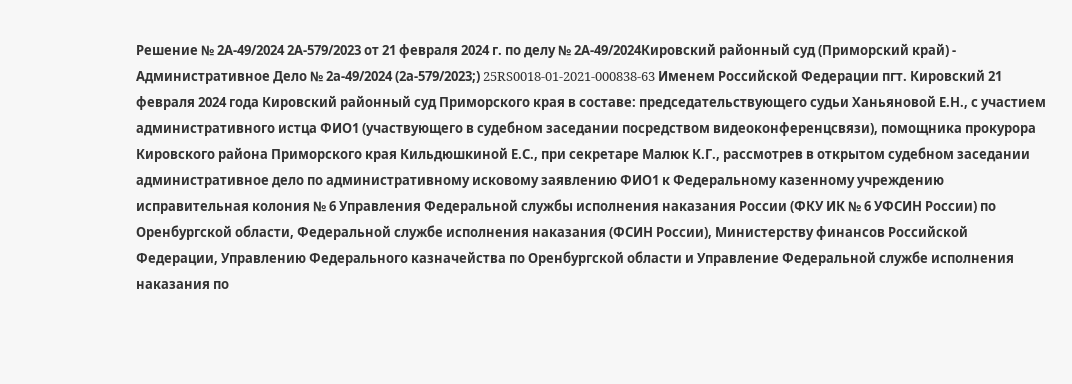Решение № 2А-49/2024 2А-579/2023 от 21 февраля 2024 г. по делу № 2А-49/2024Кировский районный суд (Приморский край) - Административное Дело № 2а-49/2024 (2а-579/2023;) 25RS0018-01-2021-000838-63 Именем Российской Федерации пгт. Кировский 21 февраля 2024 года Кировский районный суд Приморского края в составе: председательствующего судьи Ханьяновой Е.Н., с участием административного истца ФИО1 (участвующего в судебном заседании посредством видеоконференцсвязи), помощника прокурора Кировского района Приморского края Кильдюшкиной Е.С., при секретаре Малюк К.Г., рассмотрев в открытом судебном заседании административное дело по административному исковому заявлению ФИО1 к Федеральному казенному учреждению исправительная колония № 6 Управления Федеральной службы исполнения наказания России (ФКУ ИК № 6 УФСИН России) по Оренбургской области, Федеральной службе исполнения наказания (ФСИН России), Министерству финансов Российской Федерации, Управлению Федерального казначейства по Оренбургской области и Управление Федеральной службе исполнения наказания по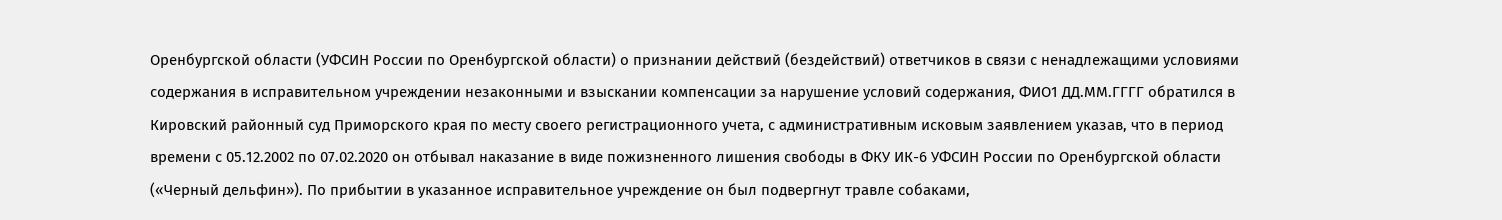Оренбургской области (УФСИН России по Оренбургской области) о признании действий (бездействий) ответчиков в связи с ненадлежащими условиями содержания в исправительном учреждении незаконными и взыскании компенсации за нарушение условий содержания, ФИО1 ДД.ММ.ГГГГ обратился в Кировский районный суд Приморского края по месту своего регистрационного учета, с административным исковым заявлением указав, что в период времени с 05.12.2002 по 07.02.2020 он отбывал наказание в виде пожизненного лишения свободы в ФКУ ИК-6 УФСИН России по Оренбургской области («Черный дельфин»). По прибытии в указанное исправительное учреждение он был подвергнут травле собаками,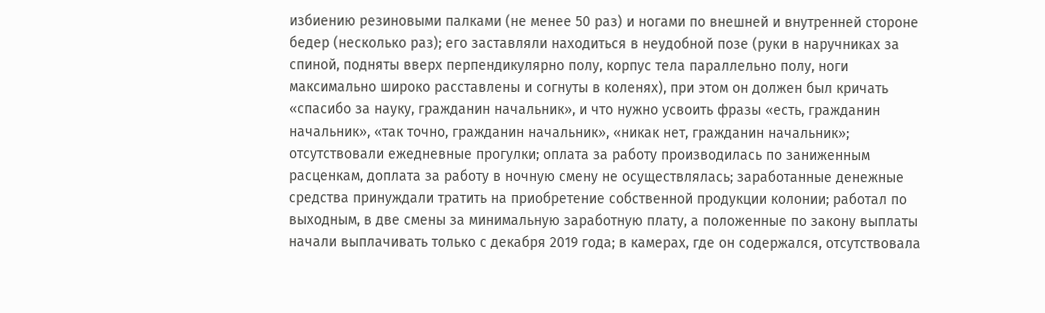избиению резиновыми палками (не менее 50 раз) и ногами по внешней и внутренней стороне бедер (несколько раз); его заставляли находиться в неудобной позе (руки в наручниках за спиной, подняты вверх перпендикулярно полу, корпус тела параллельно полу, ноги максимально широко расставлены и согнуты в коленях), при этом он должен был кричать «спасибо за науку, гражданин начальник», и что нужно усвоить фразы «есть, гражданин начальник», «так точно, гражданин начальник», «никак нет, гражданин начальник»; отсутствовали ежедневные прогулки; оплата за работу производилась по заниженным расценкам, доплата за работу в ночную смену не осуществлялась; заработанные денежные средства принуждали тратить на приобретение собственной продукции колонии; работал по выходным, в две смены за минимальную заработную плату, а положенные по закону выплаты начали выплачивать только с декабря 2019 года; в камерах, где он содержался, отсутствовала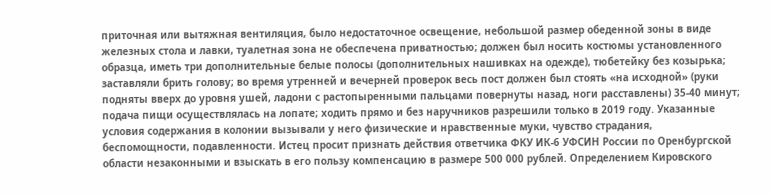приточная или вытяжная вентиляция, было недостаточное освещение, небольшой размер обеденной зоны в виде железных стола и лавки, туалетная зона не обеспечена приватностью; должен был носить костюмы установленного образца, иметь три дополнительные белые полосы (дополнительных нашивках на одежде), тюбетейку без козырька; заставляли брить голову; во время утренней и вечерней проверок весь пост должен был стоять «на исходной» (руки подняты вверх до уровня ушей, ладони с растопыренными пальцами повернуты назад, ноги расставлены) 35-40 минут; подача пищи осуществлялась на лопате; ходить прямо и без наручников разрешили только в 2019 году. Указанные условия содержания в колонии вызывали у него физические и нравственные муки, чувство страдания, беспомощности, подавленности. Истец просит признать действия ответчика ФКУ ИК-6 УФСИН России по Оренбургской области незаконными и взыскать в его пользу компенсацию в размере 500 000 рублей. Определением Кировского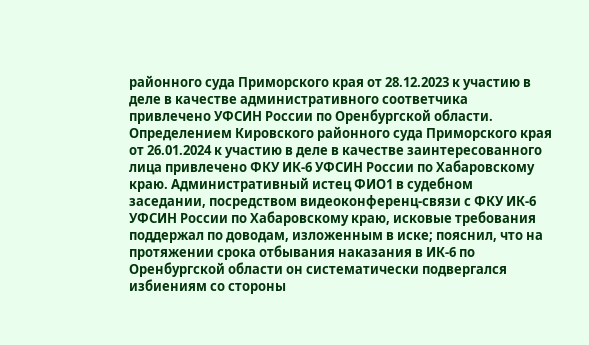районного суда Приморского края от 28.12.2023 к участию в деле в качестве административного соответчика привлечено УФСИН России по Оренбургской области. Определением Кировского районного суда Приморского края от 26.01.2024 к участию в деле в качестве заинтересованного лица привлечено ФКУ ИК-6 УФСИН России по Хабаровскому краю. Административный истец ФИО1 в судебном заседании, посредством видеоконференц-связи с ФКУ ИК-6 УФСИН России по Хабаровскому краю, исковые требования поддержал по доводам, изложенным в иске; пояснил, что на протяжении срока отбывания наказания в ИК-6 по Оренбургской области он систематически подвергался избиениям со стороны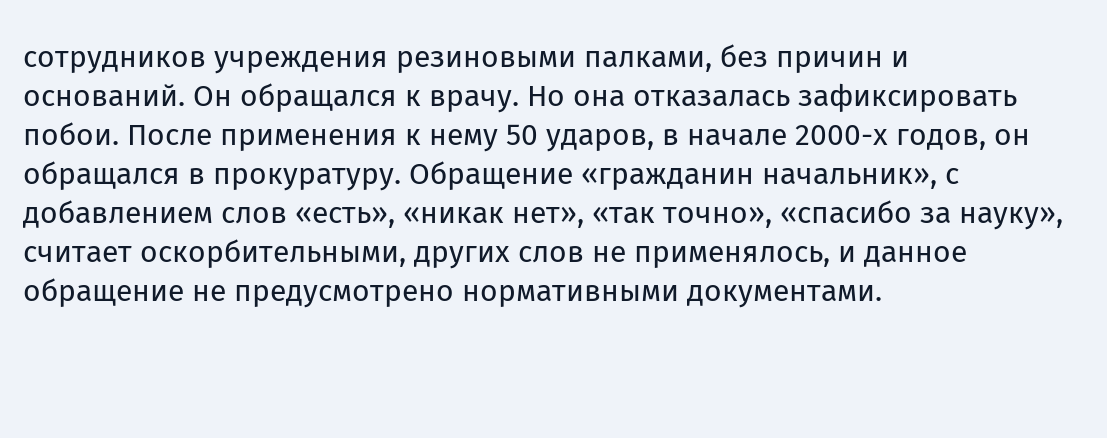сотрудников учреждения резиновыми палками, без причин и оснований. Он обращался к врачу. Но она отказалась зафиксировать побои. После применения к нему 50 ударов, в начале 2000-х годов, он обращался в прокуратуру. Обращение «гражданин начальник», с добавлением слов «есть», «никак нет», «так точно», «спасибо за науку», считает оскорбительными, других слов не применялось, и данное обращение не предусмотрено нормативными документами.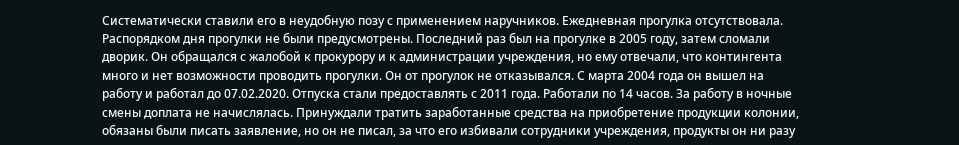Систематически ставили его в неудобную позу с применением наручников. Ежедневная прогулка отсутствовала. Распорядком дня прогулки не были предусмотрены. Последний раз был на прогулке в 2005 году, затем сломали дворик. Он обращался с жалобой к прокурору и к администрации учреждения, но ему отвечали, что контингента много и нет возможности проводить прогулки. Он от прогулок не отказывался. С марта 2004 года он вышел на работу и работал до 07.02.2020. Отпуска стали предоставлять с 2011 года. Работали по 14 часов. За работу в ночные смены доплата не начислялась. Принуждали тратить заработанные средства на приобретение продукции колонии, обязаны были писать заявление, но он не писал, за что его избивали сотрудники учреждения, продукты он ни разу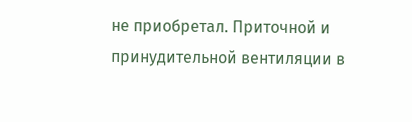не приобретал. Приточной и принудительной вентиляции в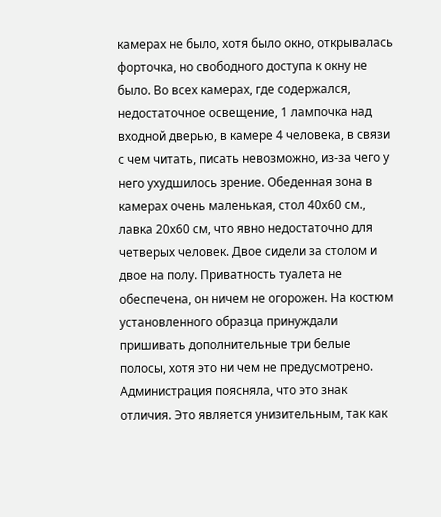камерах не было, хотя было окно, открывалась форточка, но свободного доступа к окну не было. Во всех камерах, где содержался, недостаточное освещение, 1 лампочка над входной дверью, в камере 4 человека, в связи с чем читать, писать невозможно, из-за чего у него ухудшилось зрение. Обеденная зона в камерах очень маленькая, стол 40х60 см., лавка 20х60 см, что явно недостаточно для четверых человек. Двое сидели за столом и двое на полу. Приватность туалета не обеспечена, он ничем не огорожен. На костюм установленного образца принуждали пришивать дополнительные три белые полосы, хотя это ни чем не предусмотрено. Администрация поясняла, что это знак отличия. Это является унизительным, так как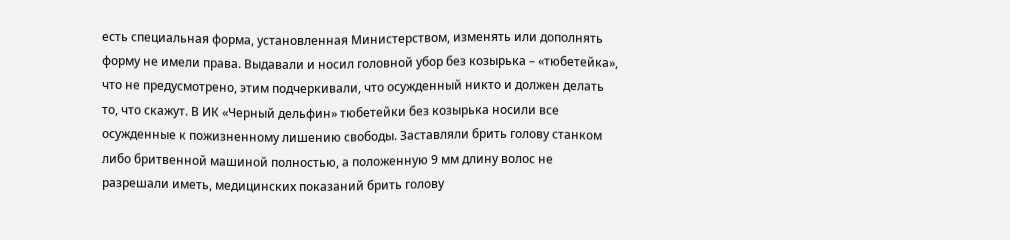есть специальная форма, установленная Министерством, изменять или дополнять форму не имели права. Выдавали и носил головной убор без козырька – «тюбетейка», что не предусмотрено, этим подчеркивали, что осужденный никто и должен делать то, что скажут. В ИК «Черный дельфин» тюбетейки без козырька носили все осужденные к пожизненному лишению свободы. Заставляли брить голову станком либо бритвенной машиной полностью, а положенную 9 мм длину волос не разрешали иметь, медицинских показаний брить голову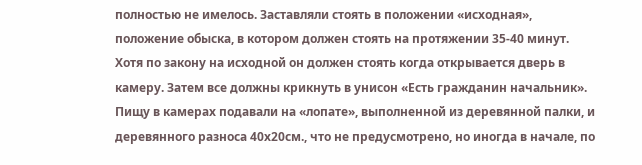полностью не имелось. Заставляли стоять в положении «исходная», положение обыска, в котором должен стоять на протяжении 35-40 минут. Хотя по закону на исходной он должен стоять когда открывается дверь в камеру. Затем все должны крикнуть в унисон «Есть гражданин начальник». Пищу в камерах подавали на «лопате», выполненной из деревянной палки, и деревянного разноса 40х20см., что не предусмотрено, но иногда в начале, по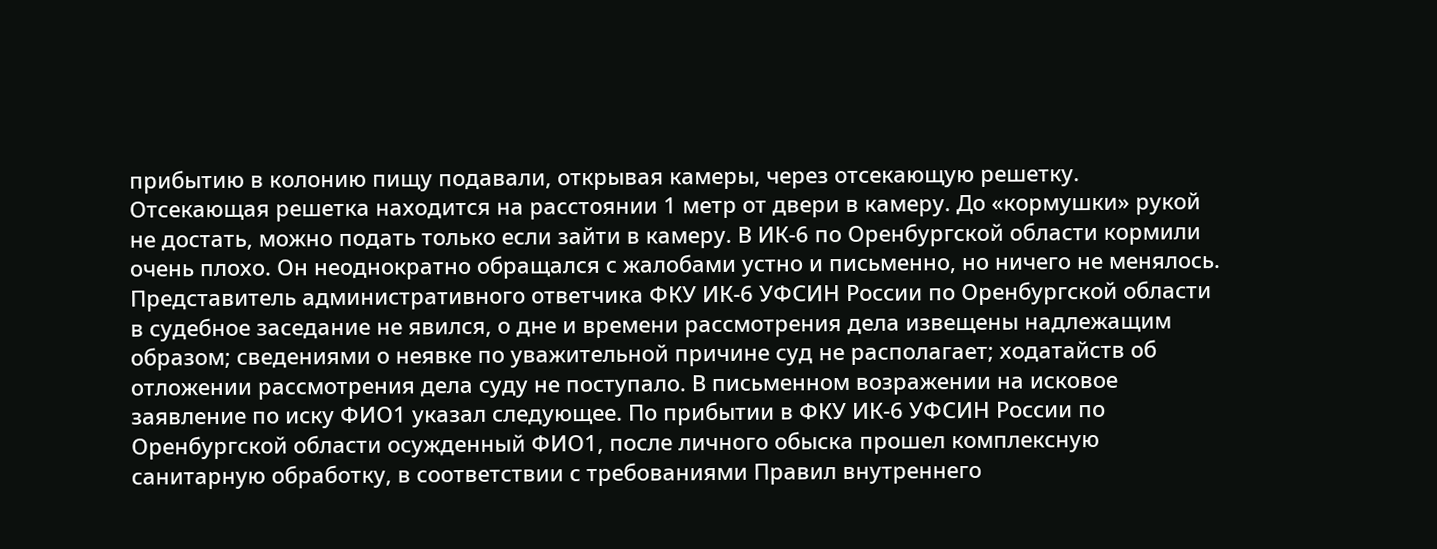прибытию в колонию пищу подавали, открывая камеры, через отсекающую решетку. Отсекающая решетка находится на расстоянии 1 метр от двери в камеру. До «кормушки» рукой не достать, можно подать только если зайти в камеру. В ИК-6 по Оренбургской области кормили очень плохо. Он неоднократно обращался с жалобами устно и письменно, но ничего не менялось. Представитель административного ответчика ФКУ ИК-6 УФСИН России по Оренбургской области в судебное заседание не явился, о дне и времени рассмотрения дела извещены надлежащим образом; сведениями о неявке по уважительной причине суд не располагает; ходатайств об отложении рассмотрения дела суду не поступало. В письменном возражении на исковое заявление по иску ФИО1 указал следующее. По прибытии в ФКУ ИК-6 УФСИН России по Оренбургской области осужденный ФИО1, после личного обыска прошел комплексную санитарную обработку, в соответствии с требованиями Правил внутреннего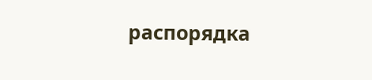распорядка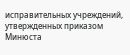исправительных учреждений, утвержденных приказом Минюста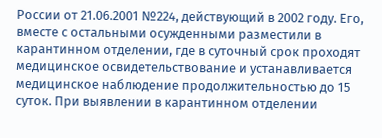России от 21.06.2001 №224, действующий в 2002 году. Его, вместе с остальными осужденными разместили в карантинном отделении, где в суточный срок проходят медицинское освидетельствование и устанавливается медицинское наблюдение продолжительностью до 15 суток. При выявлении в карантинном отделении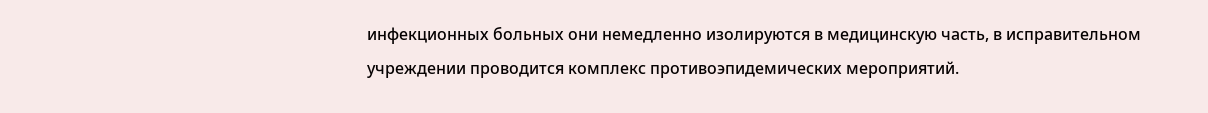инфекционных больных они немедленно изолируются в медицинскую часть, в исправительном учреждении проводится комплекс противоэпидемических мероприятий.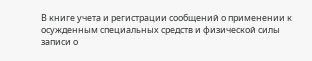В книге учета и регистрации сообщений о применении к осужденным специальных средств и физической силы записи о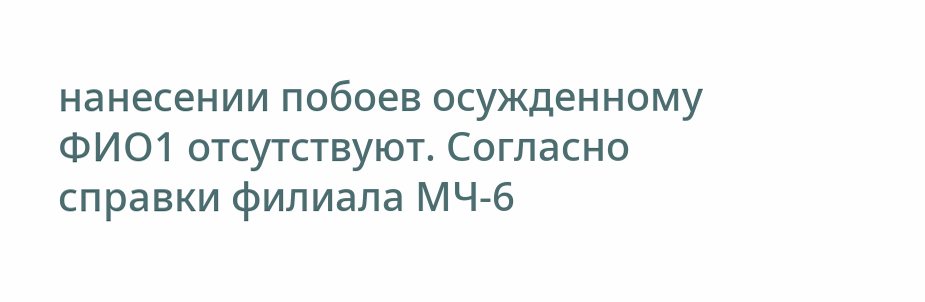нанесении побоев осужденному ФИО1 отсутствуют. Согласно справки филиала МЧ-6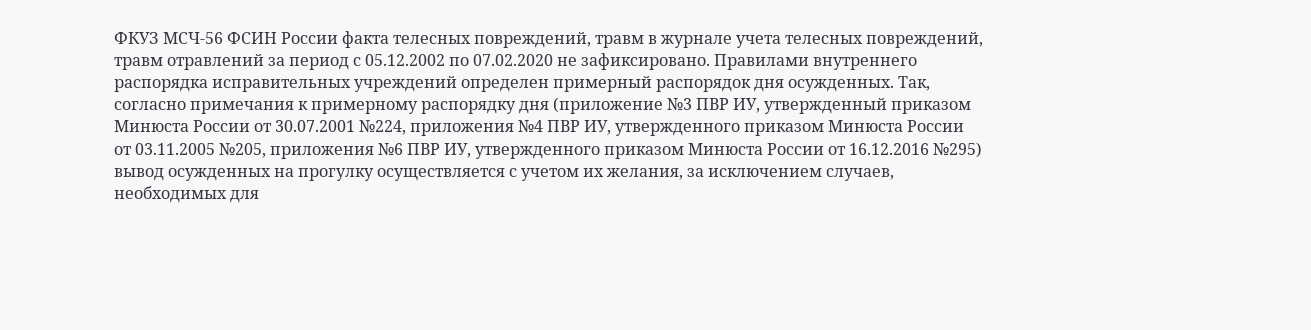ФКУЗ МСЧ-56 ФСИН России факта телесных повреждений, травм в журнале учета телесных повреждений, травм отравлений за период с 05.12.2002 по 07.02.2020 не зафиксировано. Правилами внутреннего распорядка исправительных учреждений определен примерный распорядок дня осужденных. Так, согласно примечания к примерному распорядку дня (приложение №3 ПВР ИУ, утвержденный приказом Минюста России от 30.07.2001 №224, приложения №4 ПВР ИУ, утвержденного приказом Минюста России от 03.11.2005 №205, приложения №6 ПВР ИУ, утвержденного приказом Минюста России от 16.12.2016 №295) вывод осужденных на прогулку осуществляется с учетом их желания, за исключением случаев, необходимых для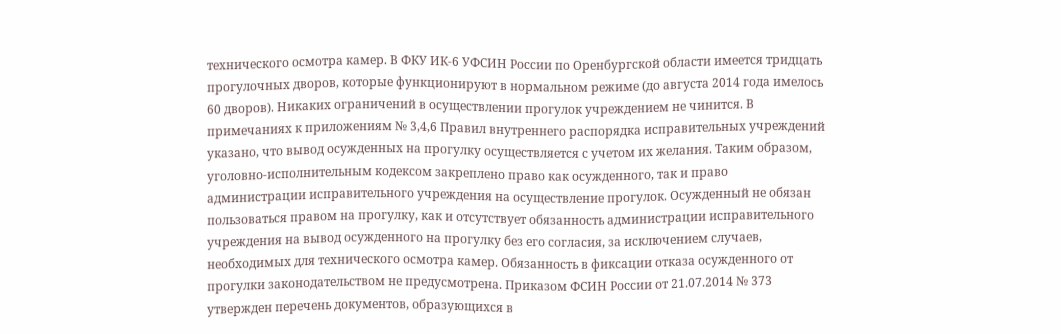технического осмотра камер. В ФКУ ИК-6 УФСИН России по Оренбургской области имеется тридцать прогулочных дворов, которые функционируют в нормальном режиме (до августа 2014 года имелось 60 дворов). Никаких ограничений в осуществлении прогулок учреждением не чинится. В примечаниях к приложениям № 3,4,6 Правил внутреннего распорядка исправительных учреждений указано, что вывод осужденных на прогулку осуществляется с учетом их желания. Таким образом, уголовно-исполнительным кодексом закреплено право как осужденного, так и право администрации исправительного учреждения на осуществление прогулок. Осужденный не обязан пользоваться правом на прогулку, как и отсутствует обязанность администрации исправительного учреждения на вывод осужденного на прогулку без его согласия, за исключением случаев, необходимых для технического осмотра камер. Обязанность в фиксации отказа осужденного от прогулки законодательством не предусмотрена. Приказом ФСИН России от 21.07.2014 № 373 утвержден перечень документов, образующихся в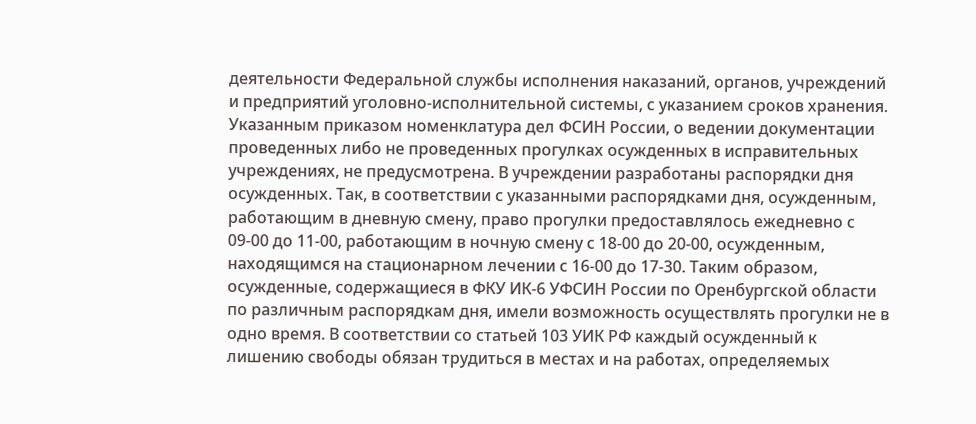деятельности Федеральной службы исполнения наказаний, органов, учреждений и предприятий уголовно-исполнительной системы, с указанием сроков хранения. Указанным приказом номенклатура дел ФСИН России, о ведении документации проведенных либо не проведенных прогулках осужденных в исправительных учреждениях, не предусмотрена. В учреждении разработаны распорядки дня осужденных. Так, в соответствии с указанными распорядками дня, осужденным, работающим в дневную смену, право прогулки предоставлялось ежедневно с 09-00 до 11-00, работающим в ночную смену с 18-00 до 20-00, осужденным, находящимся на стационарном лечении с 16-00 до 17-30. Таким образом, осужденные, содержащиеся в ФКУ ИК-6 УФСИН России по Оренбургской области по различным распорядкам дня, имели возможность осуществлять прогулки не в одно время. В соответствии со статьей 103 УИК РФ каждый осужденный к лишению свободы обязан трудиться в местах и на работах, определяемых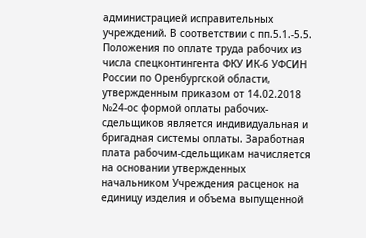администрацией исправительных учреждений. В соответствии с пп.5.1.-5.5. Положения по оплате труда рабочих из числа спецконтингента ФКУ ИК-6 УФСИН России по Оренбургской области, утвержденным приказом от 14.02.2018 №24-ос формой оплаты рабочих-сдельщиков является индивидуальная и бригадная системы оплаты. Заработная плата рабочим-сдельщикам начисляется на основании утвержденных начальником Учреждения расценок на единицу изделия и объема выпущенной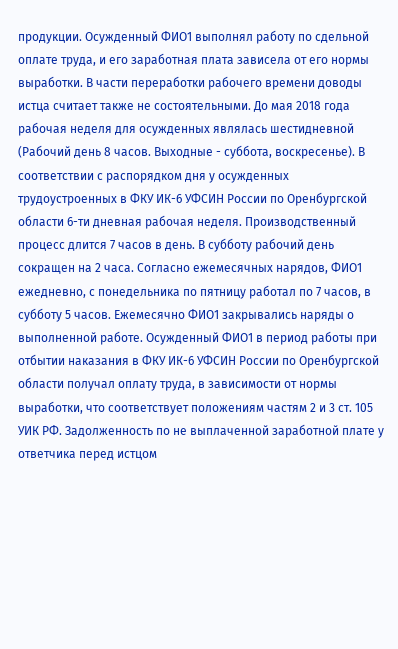продукции. Осужденный ФИО1 выполнял работу по сдельной оплате труда, и его заработная плата зависела от его нормы выработки. В части переработки рабочего времени доводы истца считает также не состоятельными. До мая 2018 года рабочая неделя для осужденных являлась шестидневной (Рабочий день 8 часов. Выходные - суббота, воскресенье). В соответствии с распорядком дня у осужденных трудоустроенных в ФКУ ИК-6 УФСИН России по Оренбургской области 6-ти дневная рабочая неделя. Производственный процесс длится 7 часов в день. В субботу рабочий день сокращен на 2 часа. Согласно ежемесячных нарядов, ФИО1 ежедневно, с понедельника по пятницу работал по 7 часов, в субботу 5 часов. Ежемесячно ФИО1 закрывались наряды о выполненной работе. Осужденный ФИО1 в период работы при отбытии наказания в ФКУ ИК-6 УФСИН России по Оренбургской области получал оплату труда, в зависимости от нормы выработки, что соответствует положениям частям 2 и 3 ст. 105 УИК РФ. Задолженность по не выплаченной заработной плате у ответчика перед истцом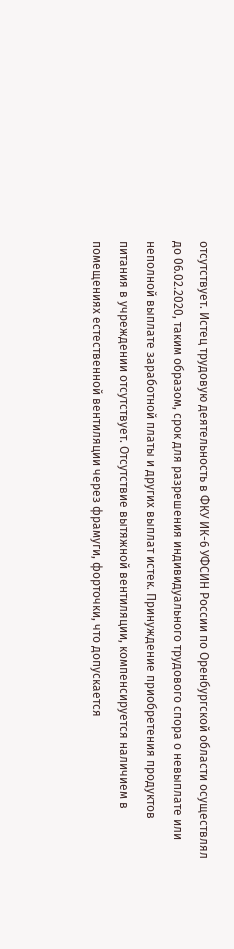отсутствует. Истец трудовую деятельность в ФКУ ИК-6 УФСИН России по Оренбургской области осуществлял до 06.02.2020, таким образом, срок для разрешения индивидуального трудового спора о невыплате или неполной выплате заработной платы и других выплат истек. Принуждение приобретения продуктов питания в учреждении отсутствует. Отсутствие вытяжной вентиляции, компенсируется наличием в помещениях естественной вентиляции через фрамуги, форточки, что допускается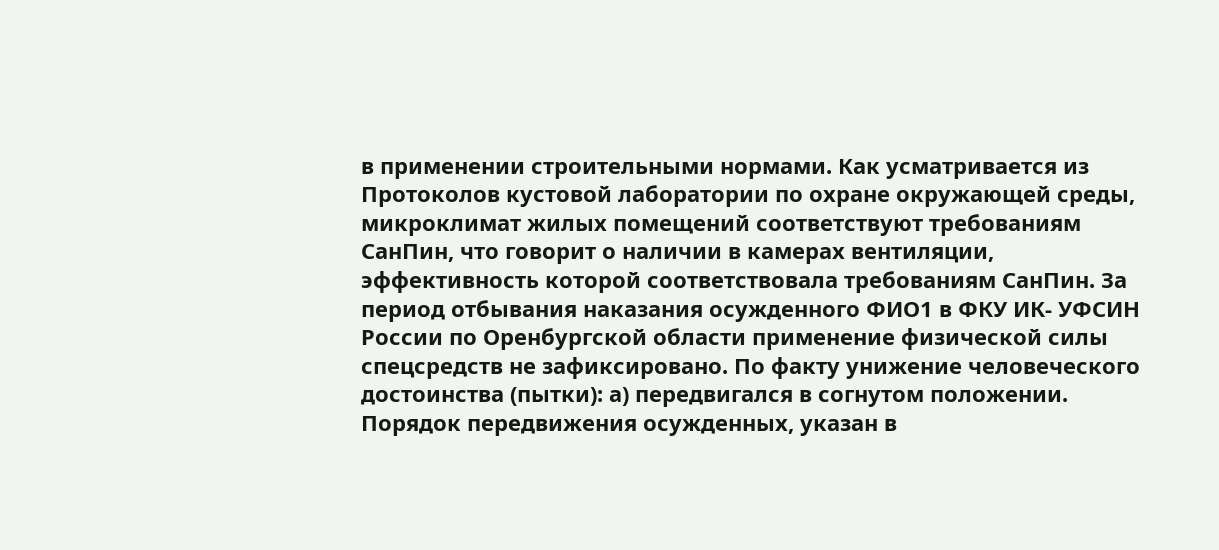в применении строительными нормами. Как усматривается из Протоколов кустовой лаборатории по охране окружающей среды, микроклимат жилых помещений соответствуют требованиям СанПин, что говорит о наличии в камерах вентиляции, эффективность которой соответствовала требованиям СанПин. За период отбывания наказания осужденного ФИО1 в ФКУ ИК- УФСИН России по Оренбургской области применение физической силы спецсредств не зафиксировано. По факту унижение человеческого достоинства (пытки): а) передвигался в согнутом положении. Порядок передвижения осужденных, указан в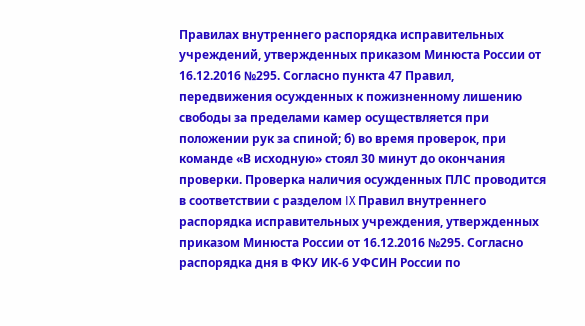Правилах внутреннего распорядка исправительных учреждений, утвержденных приказом Минюста России от 16.12.2016 №295. Согласно пункта 47 Правил, передвижения осужденных к пожизненному лишению свободы за пределами камер осуществляется при положении рук за спиной; б) во время проверок, при команде «В исходную» стоял 30 минут до окончания проверки. Проверка наличия осужденных ПЛС проводится в соответствии с разделом IX Правил внутреннего распорядка исправительных учреждения, утвержденных приказом Минюста России от 16.12.2016 №295. Согласно распорядка дня в ФКУ ИК-6 УФСИН России по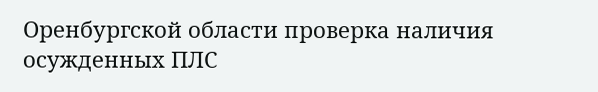Оренбургской области проверка наличия осужденных ПЛС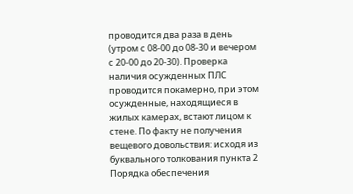проводится два раза в день (утром с 08-00 до 08-30 и вечером с 20-00 до 20-30). Проверка наличия осужденных ПЛС проводится покамерно, при этом осужденные, находящиеся в жилых камерах, встают лицом к стене. По факту не получения вещевого довольствия: исходя из буквального толкования пункта 2 Порядка обеспечения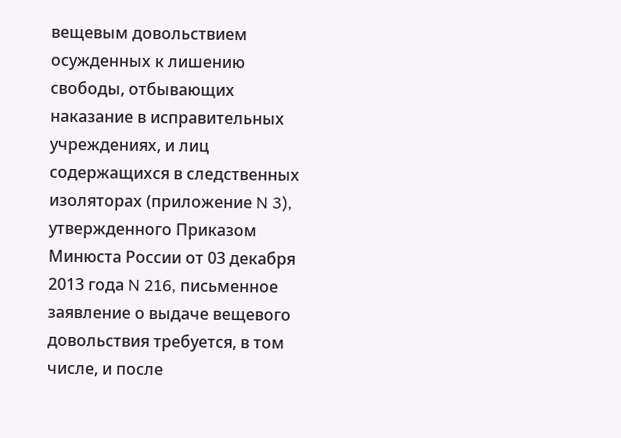вещевым довольствием осужденных к лишению свободы, отбывающих наказание в исправительных учреждениях, и лиц содержащихся в следственных изоляторах (приложение N 3), утвержденного Приказом Минюста России от 03 декабря 2013 года N 216, письменное заявление о выдаче вещевого довольствия требуется, в том числе, и после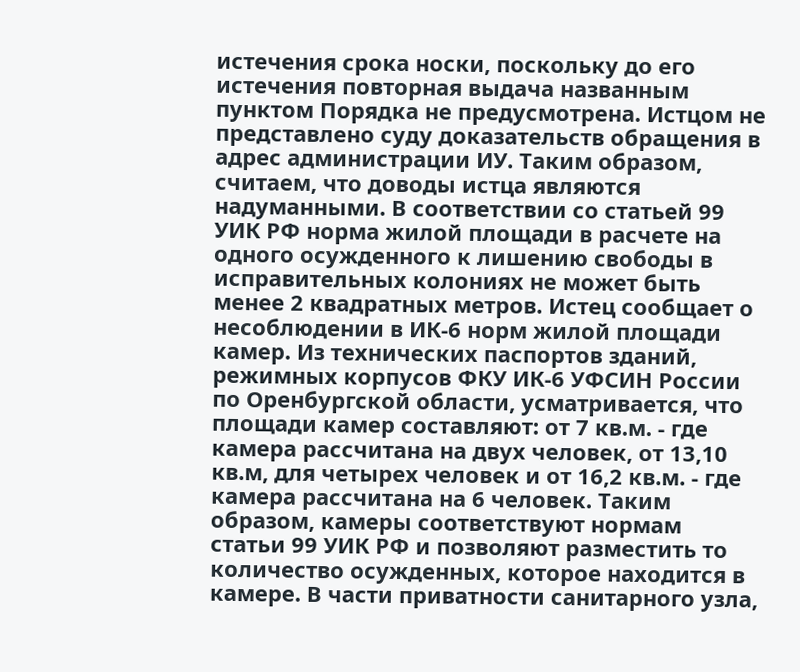истечения срока носки, поскольку до его истечения повторная выдача названным пунктом Порядка не предусмотрена. Истцом не представлено суду доказательств обращения в адрес администрации ИУ. Таким образом, считаем, что доводы истца являются надуманными. В соответствии со статьей 99 УИК РФ норма жилой площади в расчете на одного осужденного к лишению свободы в исправительных колониях не может быть менее 2 квадратных метров. Истец сообщает о несоблюдении в ИК-6 норм жилой площади камер. Из технических паспортов зданий, режимных корпусов ФКУ ИК-6 УФСИН России по Оренбургской области, усматривается, что площади камер составляют: от 7 кв.м. - где камера рассчитана на двух человек, от 13,10 кв.м, для четырех человек и от 16,2 кв.м. - где камера рассчитана на 6 человек. Таким образом, камеры соответствуют нормам статьи 99 УИК РФ и позволяют разместить то количество осужденных, которое находится в камере. В части приватности санитарного узла,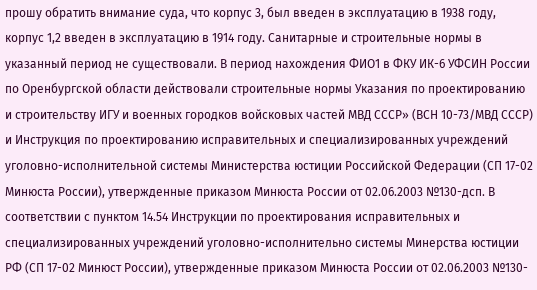прошу обратить внимание суда, что корпус 3, был введен в эксплуатацию в 1938 году, корпус 1,2 введен в эксплуатацию в 1914 году. Санитарные и строительные нормы в указанный период не существовали. В период нахождения ФИО1 в ФКУ ИК-6 УФСИН России по Оренбургской области действовали строительные нормы Указания по проектированию и строительству ИГУ и военных городков войсковых частей МВД СССР» (ВСН 10-73/МВД СССР) и Инструкция по проектированию исправительных и специализированных учреждений уголовно-исполнительной системы Министерства юстиции Российской Федерации (СП 17-02 Минюста России), утвержденные приказом Минюста России от 02.06.2003 №130-дсп. В соответствии с пунктом 14.54 Инструкции по проектирования исправительных и специализированных учреждений уголовно-исполнительно системы Минерства юстиции РФ (СП 17-02 Минюст России), утвержденные приказом Минюста России от 02.06.2003 №130-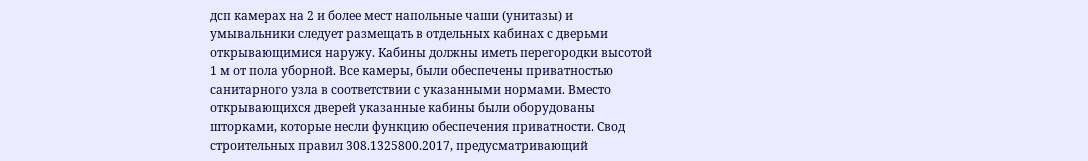дсп камерах на 2 и более мест напольные чаши (унитазы) и умывальники следует размещать в отдельных кабинах с дверьми открывающимися наружу. Кабины должны иметь перегородки высотой 1 м от пола уборной. Все камеры, были обеспечены приватностью санитарного узла в соответствии с указанными нормами. Вместо открывающихся дверей указанные кабины были оборудованы шторками, которые несли функцию обеспечения приватности. Свод строительных правил 308.1325800.2017, предусматривающий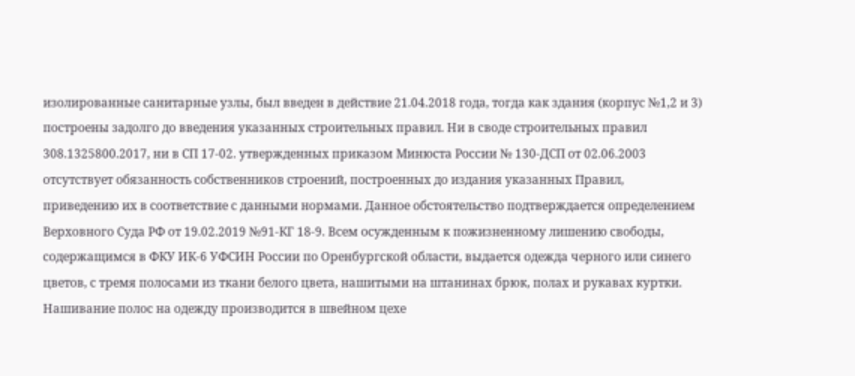изолированные санитарные узлы, был введен в действие 21.04.2018 года, тогда как здания (корпус №1,2 и 3) построены задолго до введения указанных строительных правил. Ни в своде строительных правил 308.1325800.2017, ни в СП 17-02. утвержденных приказом Минюста России № 130-ДСП от 02.06.2003 отсутствует обязанность собственников строений, построенных до издания указанных Правил, приведению их в соответствие с данными нормами. Данное обстоятельство подтверждается определением Верховного Суда РФ от 19.02.2019 №91-КГ 18-9. Всем осужденным к пожизненному лишению свободы, содержащимся в ФКУ ИК-6 УФСИН России по Оренбургской области, выдается одежда черного или синего цветов, с тремя полосами из ткани белого цвета, нашитыми на штанинах брюк, полах и рукавах куртки. Нашивание полос на одежду производится в швейном цехе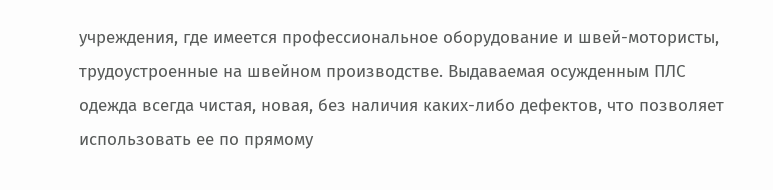учреждения, где имеется профессиональное оборудование и швей-мотористы, трудоустроенные на швейном производстве. Выдаваемая осужденным ПЛС одежда всегда чистая, новая, без наличия каких-либо дефектов, что позволяет использовать ее по прямому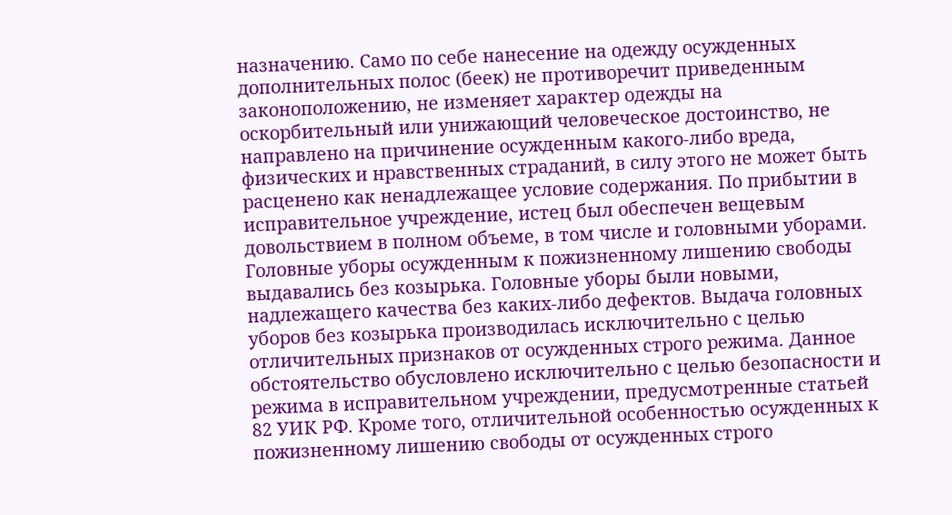назначению. Само по себе нанесение на одежду осужденных дополнительных полос (беек) не противоречит приведенным законоположению, не изменяет характер одежды на оскорбительный или унижающий человеческое достоинство, не направлено на причинение осужденным какого-либо вреда, физических и нравственных страданий, в силу этого не может быть расценено как ненадлежащее условие содержания. По прибытии в исправительное учреждение, истец был обеспечен вещевым довольствием в полном объеме, в том числе и головными уборами. Головные уборы осужденным к пожизненному лишению свободы выдавались без козырька. Головные уборы были новыми, надлежащего качества без каких-либо дефектов. Выдача головных уборов без козырька производилась исключительно с целью отличительных признаков от осужденных строго режима. Данное обстоятельство обусловлено исключительно с целью безопасности и режима в исправительном учреждении, предусмотренные статьей 82 УИК РФ. Кроме того, отличительной особенностью осужденных к пожизненному лишению свободы от осужденных строго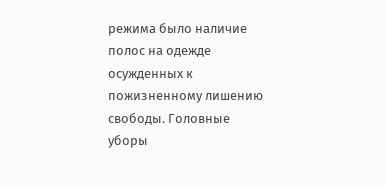режима было наличие полос на одежде осужденных к пожизненному лишению свободы. Головные уборы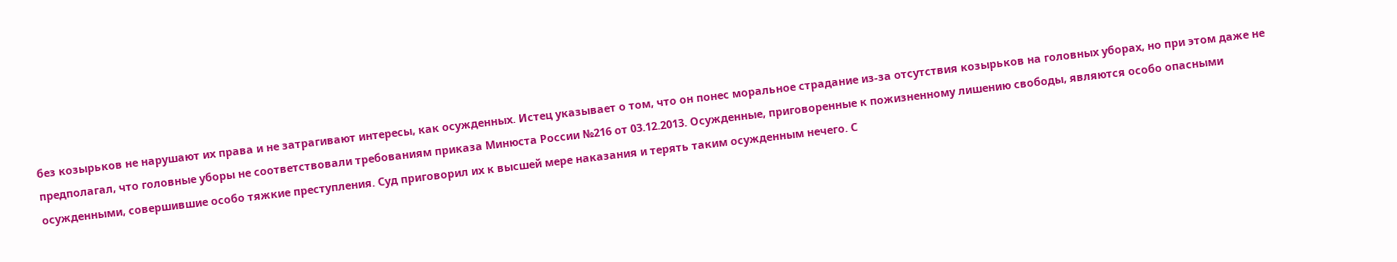без козырьков не нарушают их права и не затрагивают интересы, как осужденных. Истец указывает о том, что он понес моральное страдание из-за отсутствия козырьков на головных уборах, но при этом даже не предполагал, что головные уборы не соответствовали требованиям приказа Минюста России №216 от 03.12.2013. Осужденные, приговоренные к пожизненному лишению свободы, являются особо опасными осужденными, совершившие особо тяжкие преступления. Суд приговорил их к высшей мере наказания и терять таким осужденным нечего. С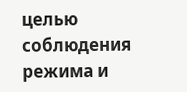целью соблюдения режима и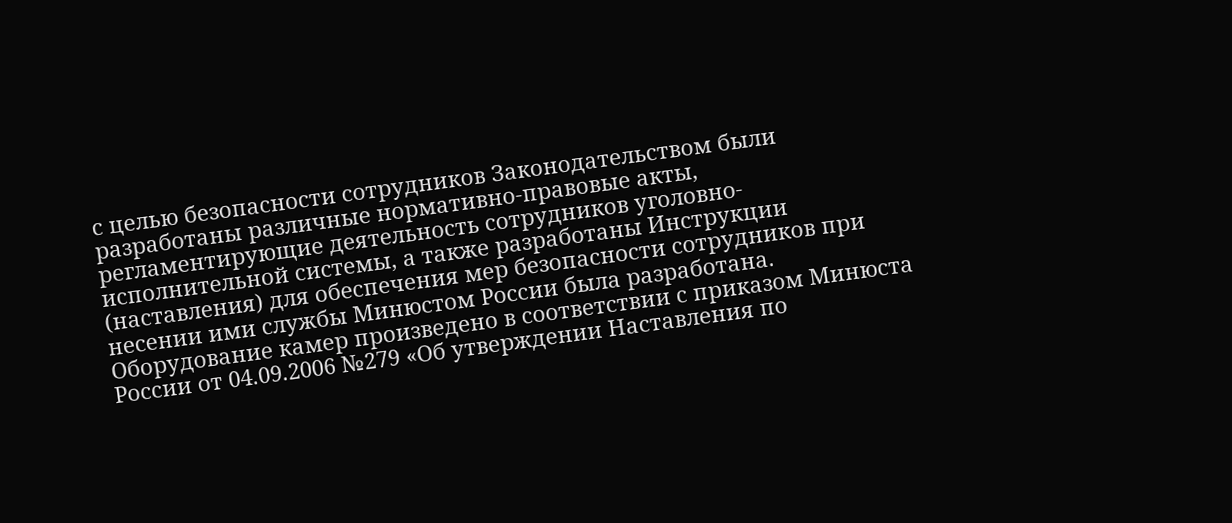с целью безопасности сотрудников Законодательством были разработаны различные нормативно-правовые акты, регламентирующие деятельность сотрудников уголовно-исполнительной системы, а также разработаны Инструкции (наставления) для обеспечения мер безопасности сотрудников при несении ими службы Минюстом России была разработана. Оборудование камер произведено в соответствии с приказом Минюста России от 04.09.2006 №279 «Об утверждении Наставления по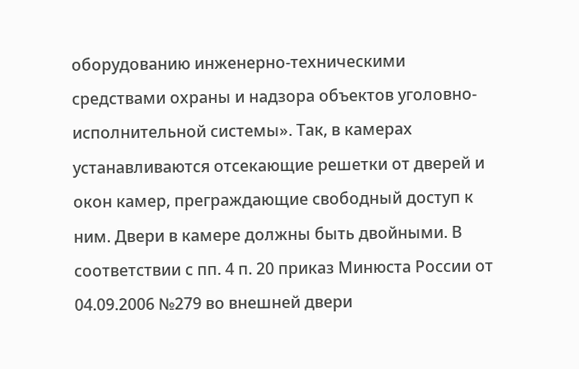оборудованию инженерно-техническими средствами охраны и надзора объектов уголовно-исполнительной системы». Так, в камерах устанавливаются отсекающие решетки от дверей и окон камер, преграждающие свободный доступ к ним. Двери в камере должны быть двойными. В соответствии с пп. 4 п. 20 приказ Минюста России от 04.09.2006 №279 во внешней двери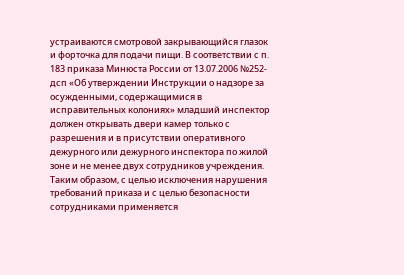устраиваются смотровой закрывающийся глазок и форточка для подачи пищи. В соответствии с п. 183 приказа Минюста России от 13.07.2006 №252-дсп «Об утверждении Инструкции о надзоре за осужденными, содержащимися в исправительных колониях» младший инспектор должен открывать двери камер только с разрешения и в присутствии оперативного дежурного или дежурного инспектора по жилой зоне и не менее двух сотрудников учреждения. Таким образом, с целью исключения нарушения требований приказа и с целью безопасности сотрудниками применяется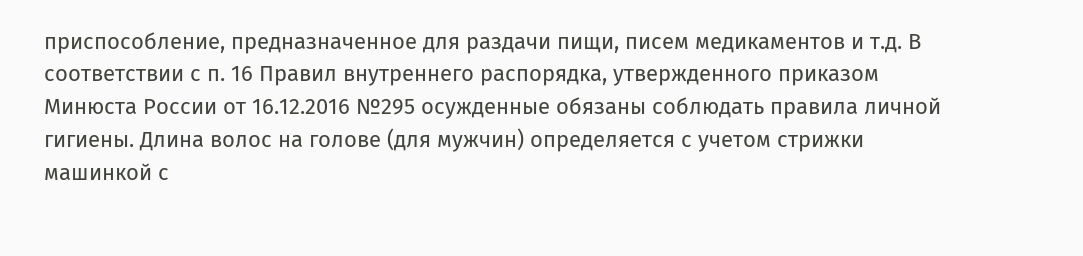приспособление, предназначенное для раздачи пищи, писем медикаментов и т.д. В соответствии с п. 16 Правил внутреннего распорядка, утвержденного приказом Минюста России от 16.12.2016 №295 осужденные обязаны соблюдать правила личной гигиены. Длина волос на голове (для мужчин) определяется с учетом стрижки машинкой с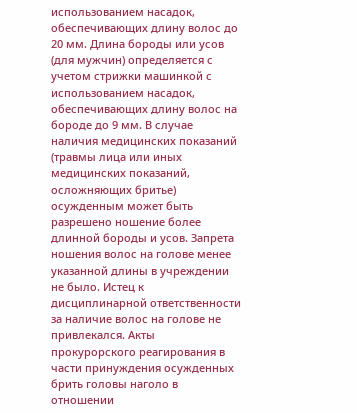использованием насадок, обеспечивающих длину волос до 20 мм. Длина бороды или усов (для мужчин) определяется с учетом стрижки машинкой с использованием насадок, обеспечивающих длину волос на бороде до 9 мм. В случае наличия медицинских показаний (травмы лица или иных медицинских показаний, осложняющих бритье) осужденным может быть разрешено ношение более длинной бороды и усов. Запрета ношения волос на голове менее указанной длины в учреждении не было. Истец к дисциплинарной ответственности за наличие волос на голове не привлекался. Акты прокурорского реагирования в части принуждения осужденных брить головы наголо в отношении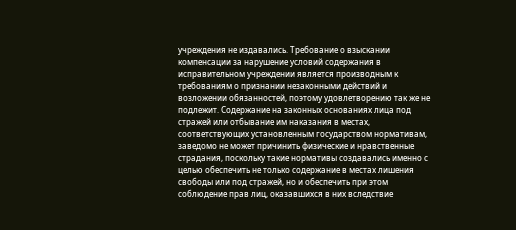учреждения не издавались. Требование о взыскании компенсации за нарушение условий содержания в исправительном учреждении является производным к требованиям о признании незаконными действий и возложении обязанностей, поэтому удовлетворению так же не подлежит. Содержание на законных основаниях лица под стражей или отбывание им наказания в местах, соответствующих установленным государством нормативам, заведомо не может причинить физические и нравственные страдания, поскольку такие нормативы создавались именно с целью обеспечить не только содержание в местах лишения свободы или под стражей, но и обеспечить при этом соблюдение прав лиц, оказавшихся в них вследствие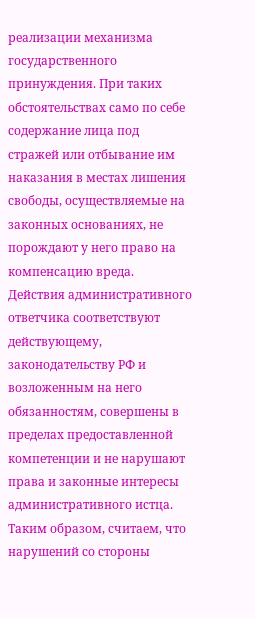реализации механизма государственного принуждения. При таких обстоятельствах само по себе содержание лица под стражей или отбывание им наказания в местах лишения свободы, осуществляемые на законных основаниях, не порождают у него право на компенсацию вреда. Действия административного ответчика соответствуют действующему, законодательству РФ и возложенным на него обязанностям, совершены в пределах предоставленной компетенции и не нарушают права и законные интересы административного истца. Таким образом, считаем, что нарушений со стороны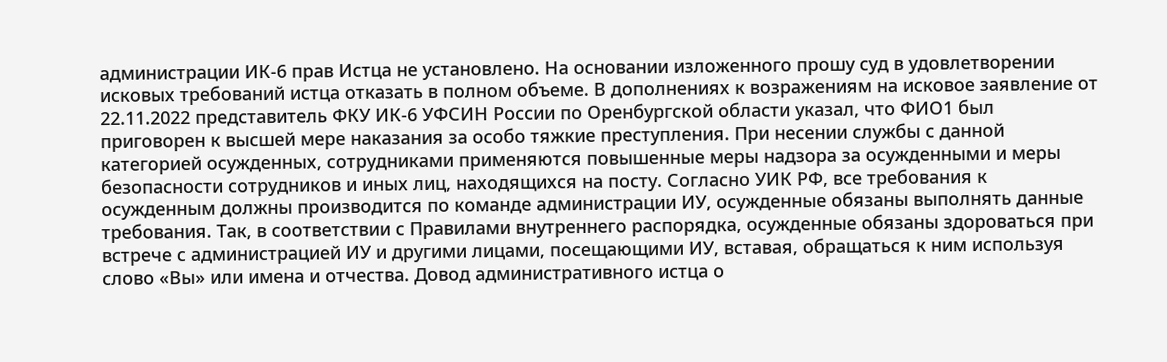администрации ИК-6 прав Истца не установлено. На основании изложенного прошу суд в удовлетворении исковых требований истца отказать в полном объеме. В дополнениях к возражениям на исковое заявление от 22.11.2022 представитель ФКУ ИК-6 УФСИН России по Оренбургской области указал, что ФИО1 был приговорен к высшей мере наказания за особо тяжкие преступления. При несении службы с данной категорией осужденных, сотрудниками применяются повышенные меры надзора за осужденными и меры безопасности сотрудников и иных лиц, находящихся на посту. Согласно УИК РФ, все требования к осужденным должны производится по команде администрации ИУ, осужденные обязаны выполнять данные требования. Так, в соответствии с Правилами внутреннего распорядка, осужденные обязаны здороваться при встрече с администрацией ИУ и другими лицами, посещающими ИУ, вставая, обращаться к ним используя слово «Вы» или имена и отчества. Довод административного истца о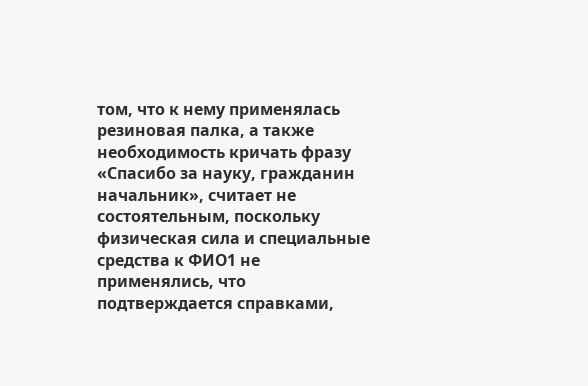том, что к нему применялась резиновая палка, а также необходимость кричать фразу «Спасибо за науку, гражданин начальник», считает не состоятельным, поскольку физическая сила и специальные средства к ФИО1 не применялись, что подтверждается справками,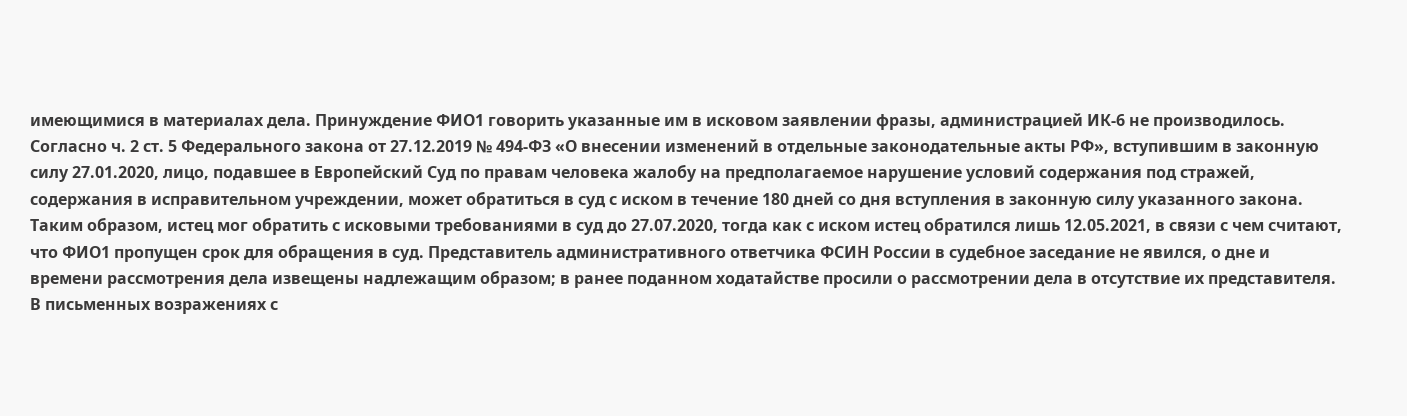имеющимися в материалах дела. Принуждение ФИО1 говорить указанные им в исковом заявлении фразы, администрацией ИК-6 не производилось. Согласно ч. 2 ст. 5 Федерального закона от 27.12.2019 № 494-ФЗ «О внесении изменений в отдельные законодательные акты РФ», вступившим в законную силу 27.01.2020, лицо, подавшее в Европейский Суд по правам человека жалобу на предполагаемое нарушение условий содержания под стражей, содержания в исправительном учреждении, может обратиться в суд с иском в течение 180 дней со дня вступления в законную силу указанного закона. Таким образом, истец мог обратить с исковыми требованиями в суд до 27.07.2020, тогда как с иском истец обратился лишь 12.05.2021, в связи с чем считают, что ФИО1 пропущен срок для обращения в суд. Представитель административного ответчика ФСИН России в судебное заседание не явился, о дне и времени рассмотрения дела извещены надлежащим образом; в ранее поданном ходатайстве просили о рассмотрении дела в отсутствие их представителя. В письменных возражениях с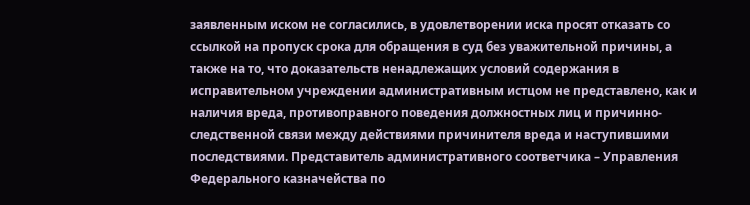заявленным иском не согласились, в удовлетворении иска просят отказать со ссылкой на пропуск срока для обращения в суд без уважительной причины, а также на то, что доказательств ненадлежащих условий содержания в исправительном учреждении административным истцом не представлено, как и наличия вреда, противоправного поведения должностных лиц и причинно-следственной связи между действиями причинителя вреда и наступившими последствиями. Представитель административного соответчика – Управления Федерального казначейства по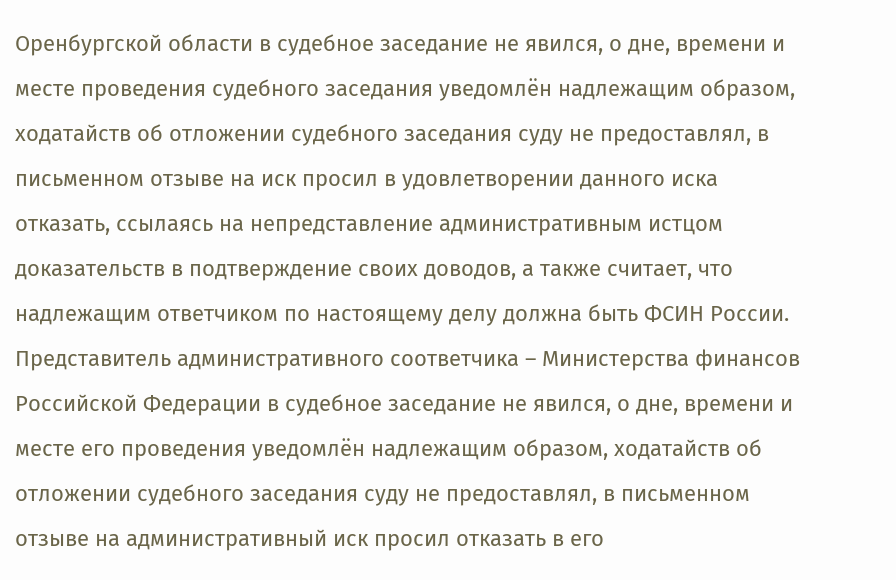Оренбургской области в судебное заседание не явился, о дне, времени и месте проведения судебного заседания уведомлён надлежащим образом, ходатайств об отложении судебного заседания суду не предоставлял, в письменном отзыве на иск просил в удовлетворении данного иска отказать, ссылаясь на непредставление административным истцом доказательств в подтверждение своих доводов, а также считает, что надлежащим ответчиком по настоящему делу должна быть ФСИН России. Представитель административного соответчика – Министерства финансов Российской Федерации в судебное заседание не явился, о дне, времени и месте его проведения уведомлён надлежащим образом, ходатайств об отложении судебного заседания суду не предоставлял, в письменном отзыве на административный иск просил отказать в его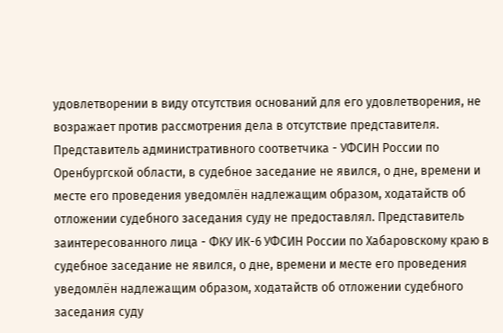удовлетворении в виду отсутствия оснований для его удовлетворения, не возражает против рассмотрения дела в отсутствие представителя. Представитель административного соответчика - УФСИН России по Оренбургской области, в судебное заседание не явился, о дне, времени и месте его проведения уведомлён надлежащим образом, ходатайств об отложении судебного заседания суду не предоставлял. Представитель заинтересованного лица - ФКУ ИК-6 УФСИН России по Хабаровскому краю в судебное заседание не явился, о дне, времени и месте его проведения уведомлён надлежащим образом, ходатайств об отложении судебного заседания суду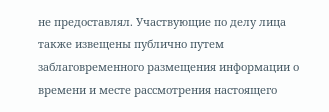не предоставлял. Участвующие по делу лица также извещены публично путем заблаговременного размещения информации о времени и месте рассмотрения настоящего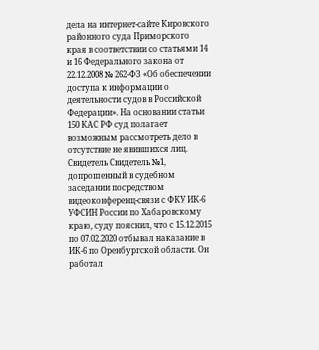дела на интернет-сайте Кировского районного суда Приморского края в соответствии со статьями 14 и 16 Федерального закона от 22.12.2008 № 262-ФЗ «Об обеспечении доступа к информации о деятельности судов в Российской Федерации». На основании статьи 150 КАС РФ суд полагает возможным рассмотреть дело в отсутствие не явившихся лиц. Свидетель Свидетель №1, допрошенный в судебном заседании посредством видеоконференц-связи с ФКУ ИК-6 УФСИН России по Хабаровскому краю, суду пояснил, что с 15.12.2015 по 07.02.2020 отбывал наказание в ИК-6 по Оренбургской области. Он работал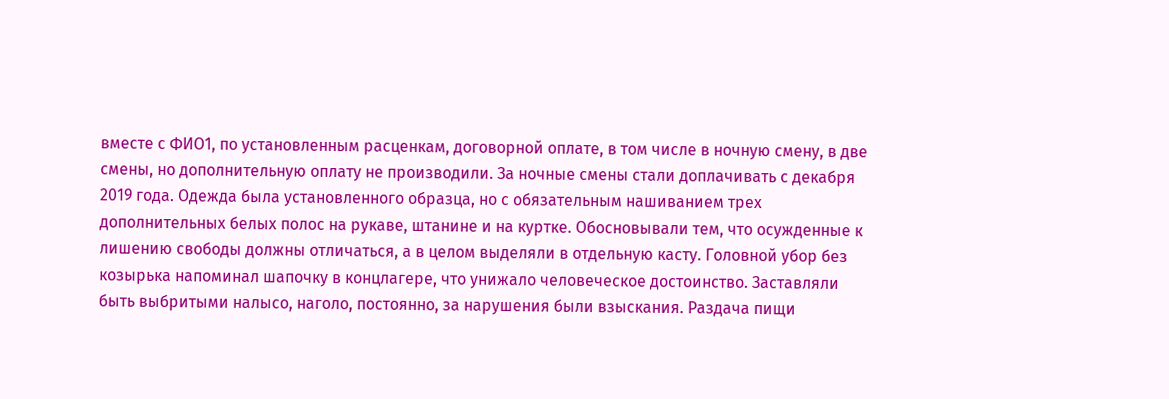вместе с ФИО1, по установленным расценкам, договорной оплате, в том числе в ночную смену, в две смены, но дополнительную оплату не производили. За ночные смены стали доплачивать с декабря 2019 года. Одежда была установленного образца, но с обязательным нашиванием трех дополнительных белых полос на рукаве, штанине и на куртке. Обосновывали тем, что осужденные к лишению свободы должны отличаться, а в целом выделяли в отдельную касту. Головной убор без козырька напоминал шапочку в концлагере, что унижало человеческое достоинство. Заставляли быть выбритыми налысо, наголо, постоянно, за нарушения были взыскания. Раздача пищи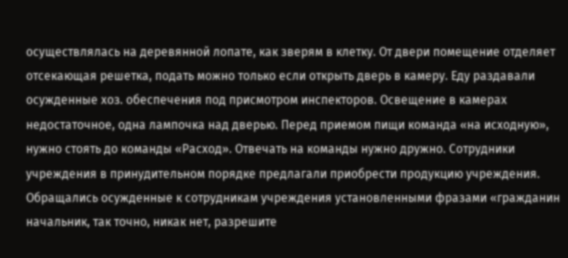осуществлялась на деревянной лопате, как зверям в клетку. От двери помещение отделяет отсекающая решетка, подать можно только если открыть дверь в камеру. Еду раздавали осужденные хоз. обеспечения под присмотром инспекторов. Освещение в камерах недостаточное, одна лампочка над дверью. Перед приемом пищи команда «на исходную», нужно стоять до команды «Расход». Отвечать на команды нужно дружно. Сотрудники учреждения в принудительном порядке предлагали приобрести продукцию учреждения. Обращались осужденные к сотрудникам учреждения установленными фразами «гражданин начальник, так точно, никак нет, разрешите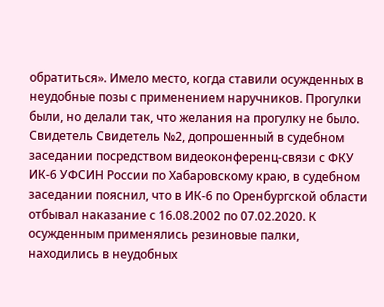обратиться». Имело место, когда ставили осужденных в неудобные позы с применением наручников. Прогулки были, но делали так, что желания на прогулку не было. Свидетель Свидетель №2, допрошенный в судебном заседании посредством видеоконференц-связи с ФКУ ИК-6 УФСИН России по Хабаровскому краю, в судебном заседании пояснил, что в ИК-6 по Оренбургской области отбывал наказание с 16.08.2002 по 07.02.2020. К осужденным применялись резиновые палки, находились в неудобных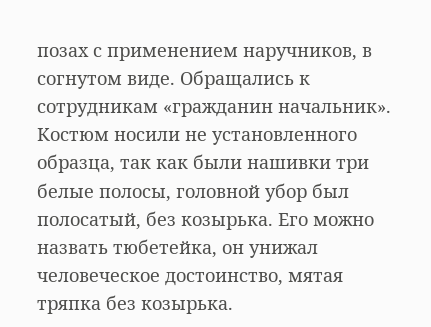позах с применением наручников, в согнутом виде. Обращались к сотрудникам «гражданин начальник». Костюм носили не установленного образца, так как были нашивки три белые полосы, головной убор был полосатый, без козырька. Его можно назвать тюбетейка, он унижал человеческое достоинство, мятая тряпка без козырька.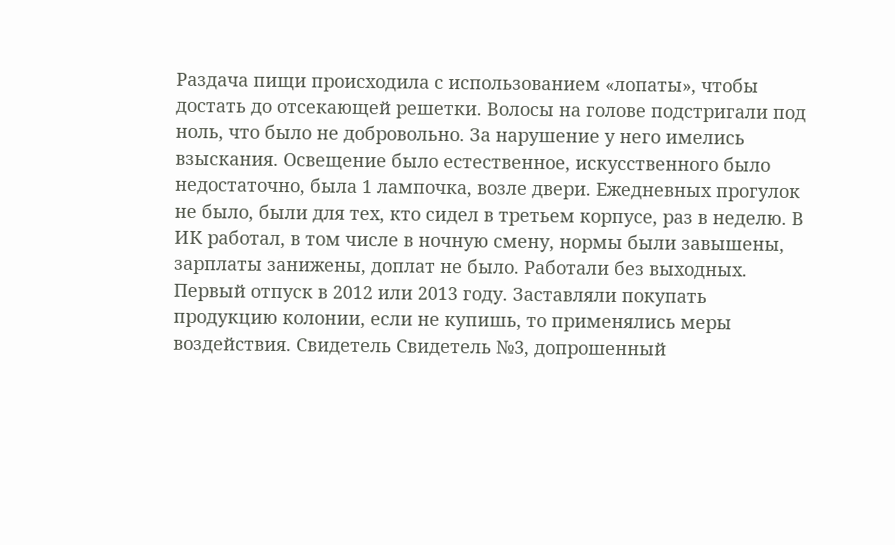Раздача пищи происходила с использованием «лопаты», чтобы достать до отсекающей решетки. Волосы на голове подстригали под ноль, что было не добровольно. За нарушение у него имелись взыскания. Освещение было естественное, искусственного было недостаточно, была 1 лампочка, возле двери. Ежедневных прогулок не было, были для тех, кто сидел в третьем корпусе, раз в неделю. В ИК работал, в том числе в ночную смену, нормы были завышены, зарплаты занижены, доплат не было. Работали без выходных. Первый отпуск в 2012 или 2013 году. Заставляли покупать продукцию колонии, если не купишь, то применялись меры воздействия. Свидетель Свидетель №3, допрошенный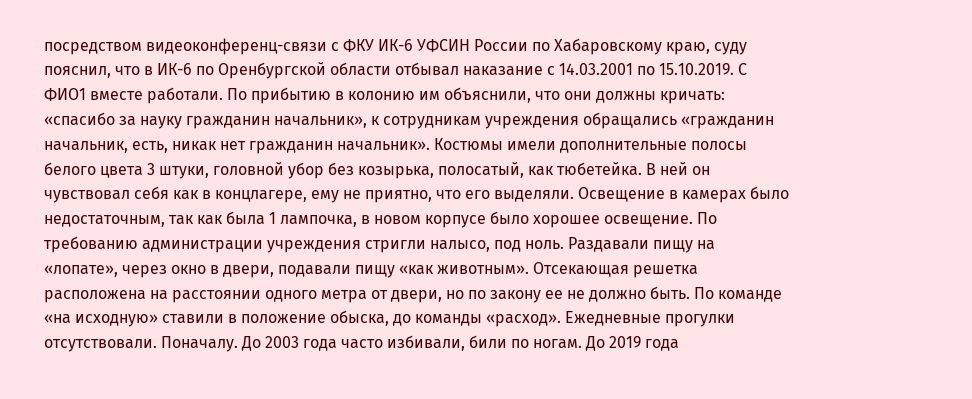посредством видеоконференц-связи с ФКУ ИК-6 УФСИН России по Хабаровскому краю, суду пояснил, что в ИК-6 по Оренбургской области отбывал наказание с 14.03.2001 по 15.10.2019. С ФИО1 вместе работали. По прибытию в колонию им объяснили, что они должны кричать: «спасибо за науку гражданин начальник», к сотрудникам учреждения обращались «гражданин начальник, есть, никак нет гражданин начальник». Костюмы имели дополнительные полосы белого цвета 3 штуки, головной убор без козырька, полосатый, как тюбетейка. В ней он чувствовал себя как в концлагере, ему не приятно, что его выделяли. Освещение в камерах было недостаточным, так как была 1 лампочка, в новом корпусе было хорошее освещение. По требованию администрации учреждения стригли налысо, под ноль. Раздавали пищу на «лопате», через окно в двери, подавали пищу «как животным». Отсекающая решетка расположена на расстоянии одного метра от двери, но по закону ее не должно быть. По команде «на исходную» ставили в положение обыска, до команды «расход». Ежедневные прогулки отсутствовали. Поначалу. До 2003 года часто избивали, били по ногам. До 2019 года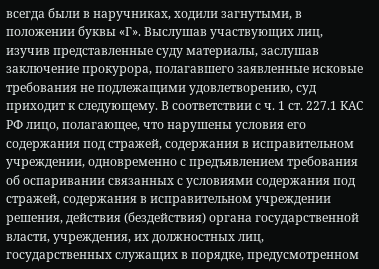всегда были в наручниках, ходили загнутыми, в положении буквы «Г». Выслушав участвующих лиц, изучив представленные суду материалы, заслушав заключение прокурора, полагавшего заявленные исковые требования не подлежащими удовлетворению, суд приходит к следующему. В соответствии с ч. 1 ст. 227.1 КАС РФ лицо, полагающее, что нарушены условия его содержания под стражей, содержания в исправительном учреждении, одновременно с предъявлением требования об оспаривании связанных с условиями содержания под стражей, содержания в исправительном учреждении решения, действия (бездействия) органа государственной власти, учреждения, их должностных лиц, государственных служащих в порядке, предусмотренном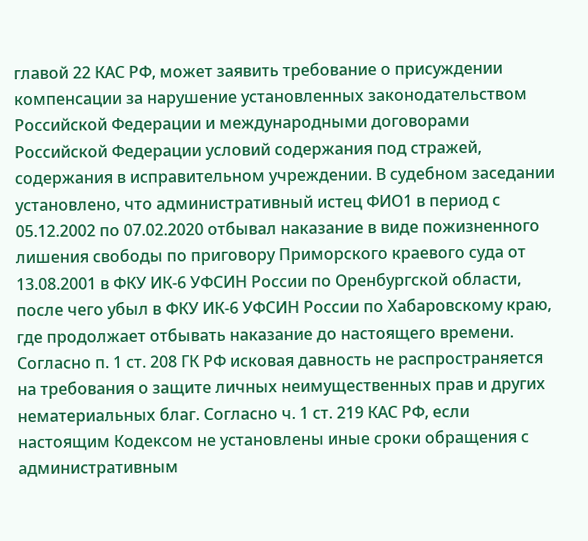главой 22 КАС РФ, может заявить требование о присуждении компенсации за нарушение установленных законодательством Российской Федерации и международными договорами Российской Федерации условий содержания под стражей, содержания в исправительном учреждении. В судебном заседании установлено, что административный истец ФИО1 в период с 05.12.2002 по 07.02.2020 отбывал наказание в виде пожизненного лишения свободы по приговору Приморского краевого суда от 13.08.2001 в ФКУ ИК-6 УФСИН России по Оренбургской области, после чего убыл в ФКУ ИК-6 УФСИН России по Хабаровскому краю, где продолжает отбывать наказание до настоящего времени. Согласно п. 1 ст. 208 ГК РФ исковая давность не распространяется на требования о защите личных неимущественных прав и других нематериальных благ. Согласно ч. 1 ст. 219 КАС РФ, если настоящим Кодексом не установлены иные сроки обращения с административным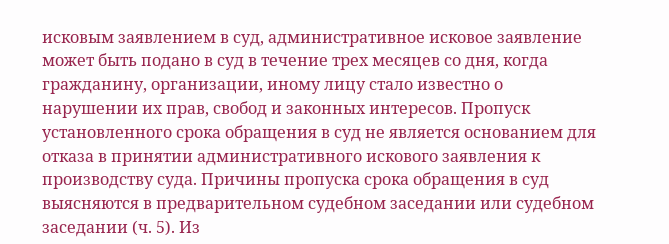исковым заявлением в суд, административное исковое заявление может быть подано в суд в течение трех месяцев со дня, когда гражданину, организации, иному лицу стало известно о нарушении их прав, свобод и законных интересов. Пропуск установленного срока обращения в суд не является основанием для отказа в принятии административного искового заявления к производству суда. Причины пропуска срока обращения в суд выясняются в предварительном судебном заседании или судебном заседании (ч. 5). Из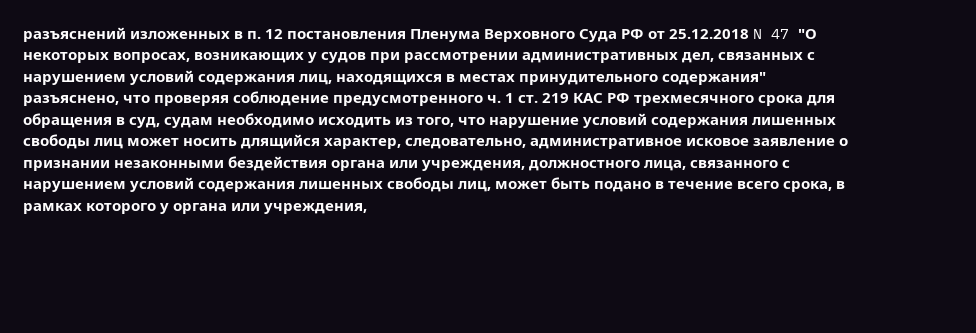разъяснений изложенных в п. 12 постановления Пленума Верховного Суда РФ от 25.12.2018 N 47 "О некоторых вопросах, возникающих у судов при рассмотрении административных дел, связанных с нарушением условий содержания лиц, находящихся в местах принудительного содержания" разъяснено, что проверяя соблюдение предусмотренного ч. 1 ст. 219 КАС РФ трехмесячного срока для обращения в суд, судам необходимо исходить из того, что нарушение условий содержания лишенных свободы лиц может носить длящийся характер, следовательно, административное исковое заявление о признании незаконными бездействия органа или учреждения, должностного лица, связанного с нарушением условий содержания лишенных свободы лиц, может быть подано в течение всего срока, в рамках которого у органа или учреждения,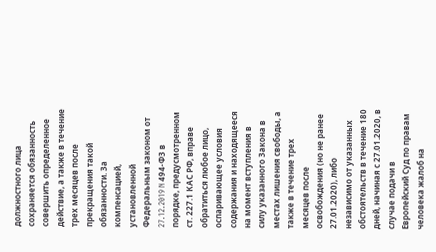должностного лица сохраняется обязанность совершить определенное действие, а также в течение трех месяцев после прекращения такой обязанности. За компенсацией, установленной Федеральным законом от 27.12.2019 N 494-ФЗ в порядке, предусмотренном ст. 227.1 КАС РФ, вправе обратиться любое лицо, оспаривающее условия содержания и находящееся на момент вступления в силу указанного Закона в местах лишения свободы, а также в течение трех месяцев после освобождения (но не ранее 27.01.2020), либо независимо от указанных обстоятельств в течение 180 дней, начиная с 27.01.2020, в случае подачи в Европейский Суд по правам человека жалоб на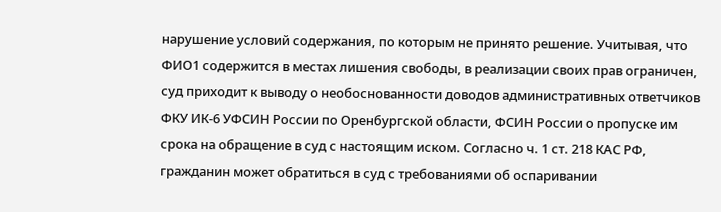нарушение условий содержания, по которым не принято решение. Учитывая, что ФИО1 содержится в местах лишения свободы, в реализации своих прав ограничен, суд приходит к выводу о необоснованности доводов административных ответчиков ФКУ ИК-6 УФСИН России по Оренбургской области, ФСИН России о пропуске им срока на обращение в суд с настоящим иском. Согласно ч. 1 ст. 218 КАС РФ, гражданин может обратиться в суд с требованиями об оспаривании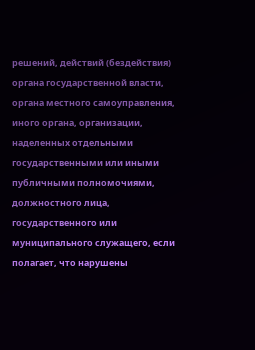решений, действий (бездействия) органа государственной власти, органа местного самоуправления, иного органа, организации, наделенных отдельными государственными или иными публичными полномочиями, должностного лица, государственного или муниципального служащего, если полагает, что нарушены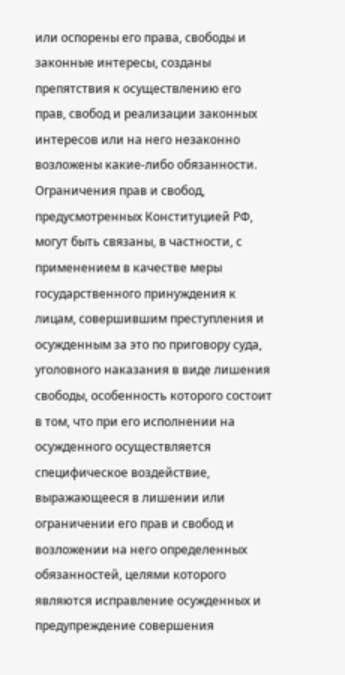или оспорены его права, свободы и законные интересы, созданы препятствия к осуществлению его прав, свобод и реализации законных интересов или на него незаконно возложены какие-либо обязанности. Ограничения прав и свобод, предусмотренных Конституцией РФ, могут быть связаны, в частности, с применением в качестве меры государственного принуждения к лицам, совершившим преступления и осужденным за это по приговору суда, уголовного наказания в виде лишения свободы, особенность которого состоит в том, что при его исполнении на осужденного осуществляется специфическое воздействие, выражающееся в лишении или ограничении его прав и свобод и возложении на него определенных обязанностей, целями которого являются исправление осужденных и предупреждение совершения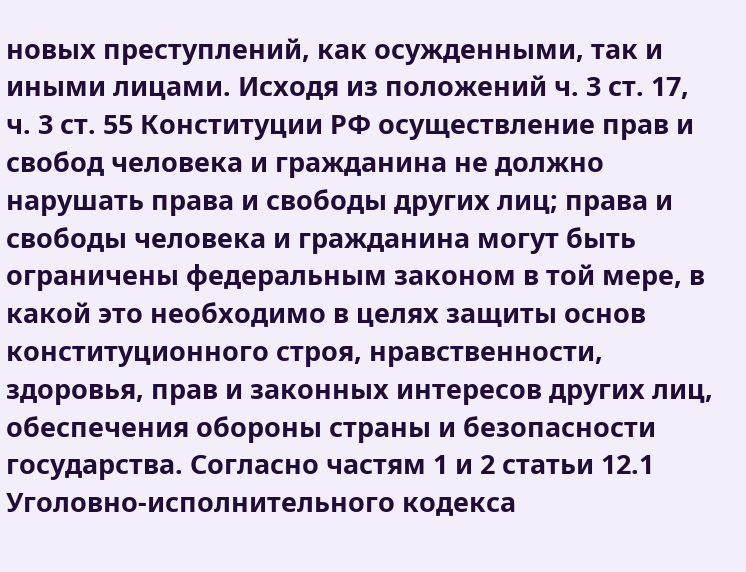новых преступлений, как осужденными, так и иными лицами. Исходя из положений ч. 3 ст. 17, ч. 3 ст. 55 Конституции РФ осуществление прав и свобод человека и гражданина не должно нарушать права и свободы других лиц; права и свободы человека и гражданина могут быть ограничены федеральным законом в той мере, в какой это необходимо в целях защиты основ конституционного строя, нравственности, здоровья, прав и законных интересов других лиц, обеспечения обороны страны и безопасности государства. Согласно частям 1 и 2 статьи 12.1 Уголовно-исполнительного кодекса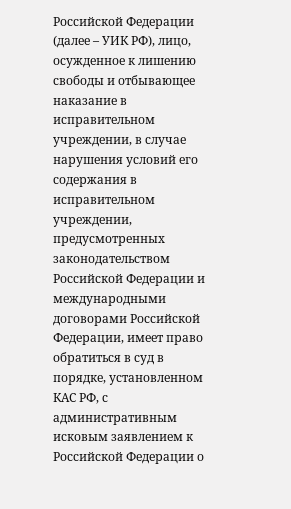Российской Федерации (далее – УИК РФ), лицо, осужденное к лишению свободы и отбывающее наказание в исправительном учреждении, в случае нарушения условий его содержания в исправительном учреждении, предусмотренных законодательством Российской Федерации и международными договорами Российской Федерации, имеет право обратиться в суд в порядке, установленном КАС РФ, с административным исковым заявлением к Российской Федерации о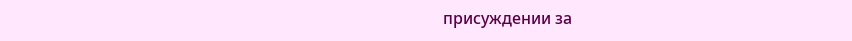присуждении за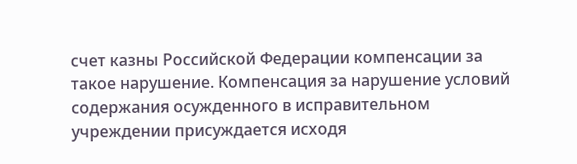счет казны Российской Федерации компенсации за такое нарушение. Компенсация за нарушение условий содержания осужденного в исправительном учреждении присуждается исходя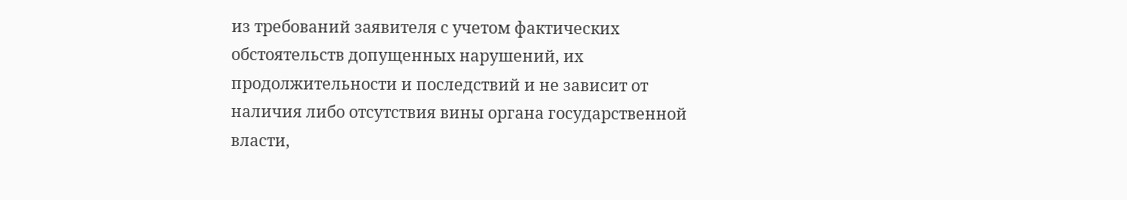из требований заявителя с учетом фактических обстоятельств допущенных нарушений, их продолжительности и последствий и не зависит от наличия либо отсутствия вины органа государственной власти,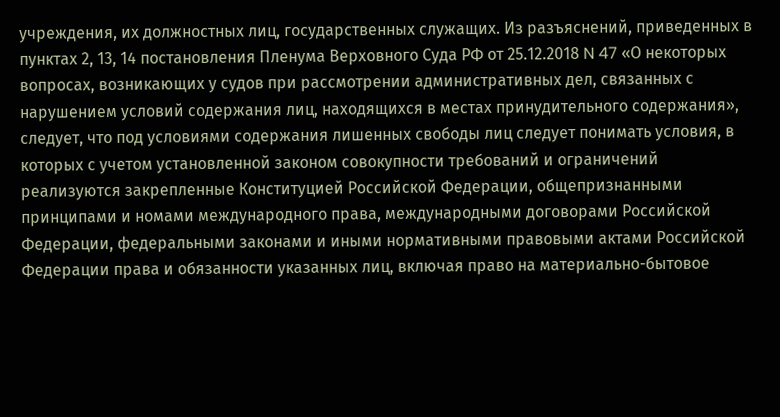учреждения, их должностных лиц, государственных служащих. Из разъяснений, приведенных в пунктах 2, 13, 14 постановления Пленума Верховного Суда РФ от 25.12.2018 N 47 «О некоторых вопросах, возникающих у судов при рассмотрении административных дел, связанных с нарушением условий содержания лиц, находящихся в местах принудительного содержания», следует, что под условиями содержания лишенных свободы лиц следует понимать условия, в которых с учетом установленной законом совокупности требований и ограничений реализуются закрепленные Конституцией Российской Федерации, общепризнанными принципами и номами международного права, международными договорами Российской Федерации, федеральными законами и иными нормативными правовыми актами Российской Федерации права и обязанности указанных лиц, включая право на материально-бытовое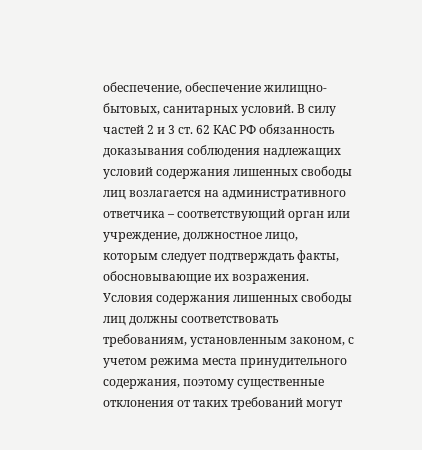обеспечение, обеспечение жилищно-бытовых, санитарных условий. В силу частей 2 и 3 ст. 62 КАС РФ обязанность доказывания соблюдения надлежащих условий содержания лишенных свободы лиц возлагается на административного ответчика – соответствующий орган или учреждение, должностное лицо, которым следует подтверждать факты, обосновывающие их возражения. Условия содержания лишенных свободы лиц должны соответствовать требованиям, установленным законом, с учетом режима места принудительного содержания, поэтому существенные отклонения от таких требований могут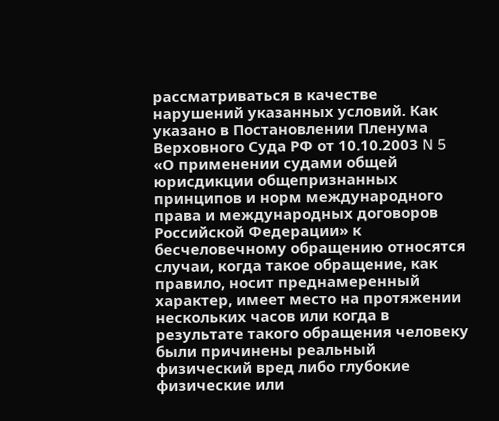рассматриваться в качестве нарушений указанных условий. Как указано в Постановлении Пленума Верховного Суда РФ от 10.10.2003 N 5 «О применении судами общей юрисдикции общепризнанных принципов и норм международного права и международных договоров Российской Федерации» к бесчеловечному обращению относятся случаи, когда такое обращение, как правило, носит преднамеренный характер, имеет место на протяжении нескольких часов или когда в результате такого обращения человеку были причинены реальный физический вред либо глубокие физические или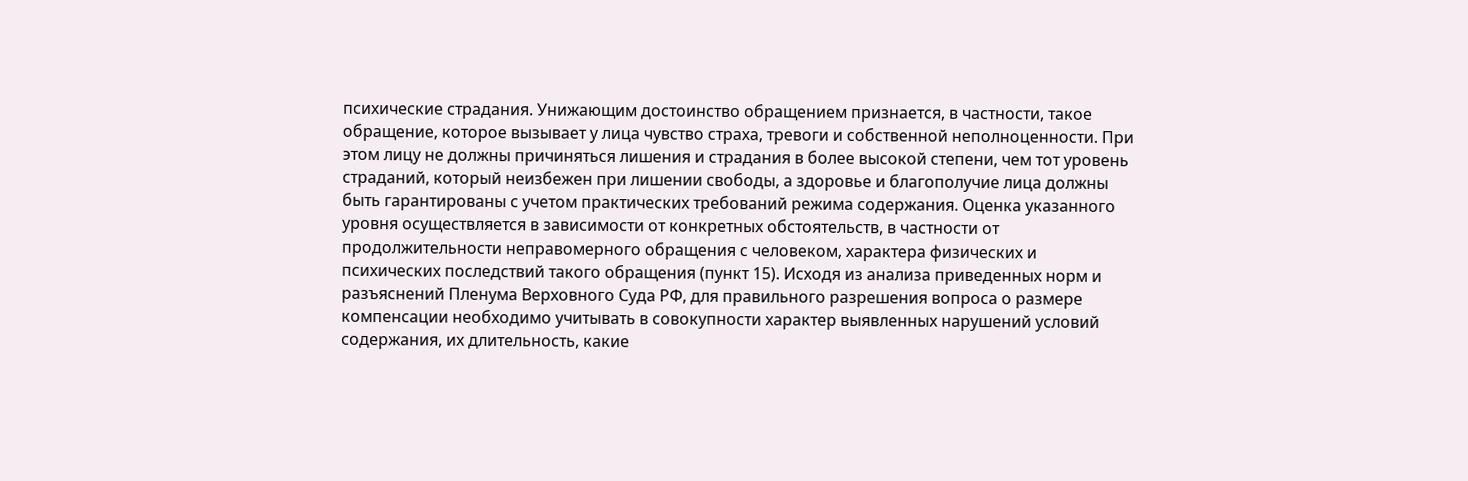психические страдания. Унижающим достоинство обращением признается, в частности, такое обращение, которое вызывает у лица чувство страха, тревоги и собственной неполноценности. При этом лицу не должны причиняться лишения и страдания в более высокой степени, чем тот уровень страданий, который неизбежен при лишении свободы, а здоровье и благополучие лица должны быть гарантированы с учетом практических требований режима содержания. Оценка указанного уровня осуществляется в зависимости от конкретных обстоятельств, в частности от продолжительности неправомерного обращения с человеком, характера физических и психических последствий такого обращения (пункт 15). Исходя из анализа приведенных норм и разъяснений Пленума Верховного Суда РФ, для правильного разрешения вопроса о размере компенсации необходимо учитывать в совокупности характер выявленных нарушений условий содержания, их длительность, какие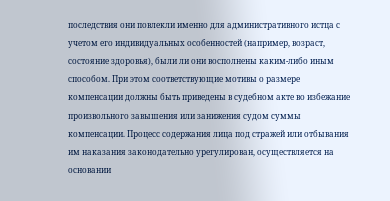последствия они повлекли именно для административного истца с учетом его индивидуальных особенностей (например, возраст, состояние здоровья), были ли они восполнены каким-либо иным способом. При этом соответствующие мотивы о размере компенсации должны быть приведены в судебном акте во избежание произвольного завышения или занижения судом суммы компенсации. Процесс содержания лица под стражей или отбывания им наказания законодательно урегулирован, осуществляется на основании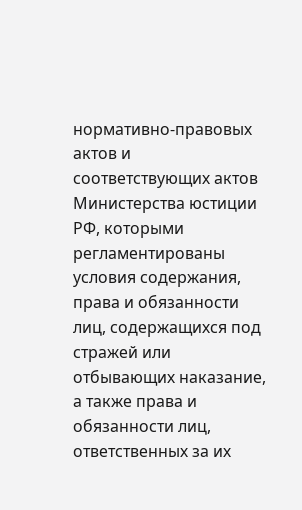нормативно-правовых актов и соответствующих актов Министерства юстиции РФ, которыми регламентированы условия содержания, права и обязанности лиц, содержащихся под стражей или отбывающих наказание, а также права и обязанности лиц, ответственных за их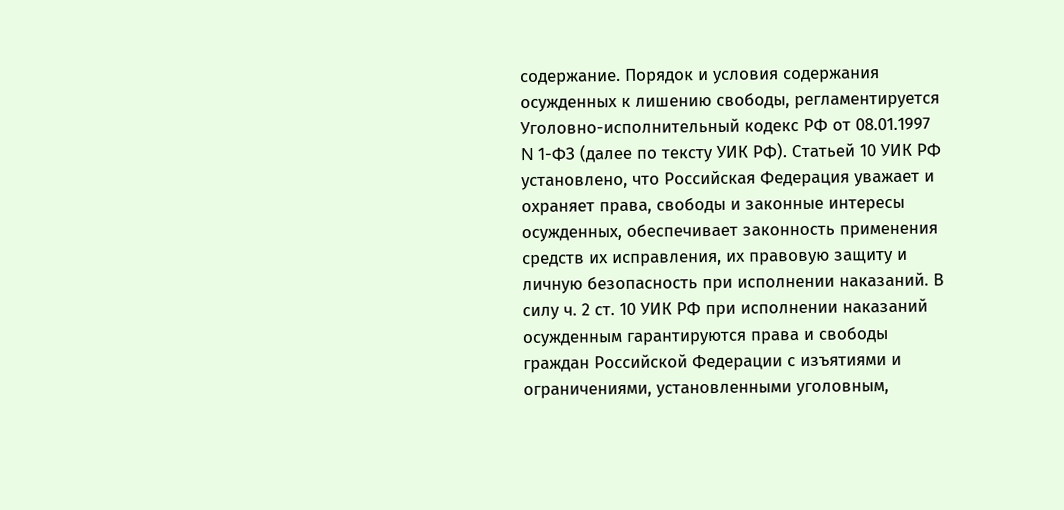содержание. Порядок и условия содержания осужденных к лишению свободы, регламентируется Уголовно-исполнительный кодекс РФ от 08.01.1997 N 1-ФЗ (далее по тексту УИК РФ). Статьей 10 УИК РФ установлено, что Российская Федерация уважает и охраняет права, свободы и законные интересы осужденных, обеспечивает законность применения средств их исправления, их правовую защиту и личную безопасность при исполнении наказаний. В силу ч. 2 ст. 10 УИК РФ при исполнении наказаний осужденным гарантируются права и свободы граждан Российской Федерации с изъятиями и ограничениями, установленными уголовным,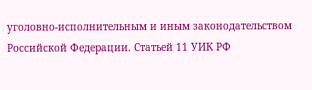уголовно-исполнительным и иным законодательством Российской Федерации. Статьей 11 УИК РФ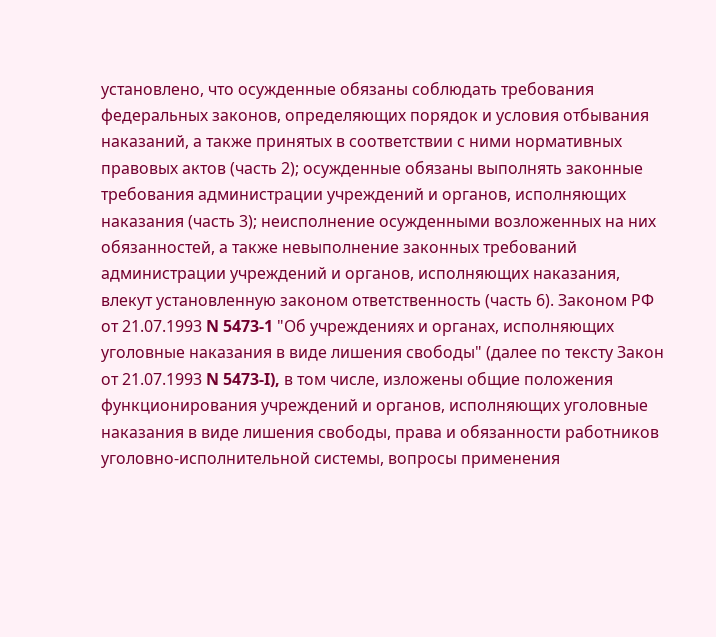установлено, что осужденные обязаны соблюдать требования федеральных законов, определяющих порядок и условия отбывания наказаний, а также принятых в соответствии с ними нормативных правовых актов (часть 2); осужденные обязаны выполнять законные требования администрации учреждений и органов, исполняющих наказания (часть 3); неисполнение осужденными возложенных на них обязанностей, а также невыполнение законных требований администрации учреждений и органов, исполняющих наказания, влекут установленную законом ответственность (часть 6). Законом РФ от 21.07.1993 N 5473-1 "Об учреждениях и органах, исполняющих уголовные наказания в виде лишения свободы" (далее по тексту Закон от 21.07.1993 N 5473-I), в том числе, изложены общие положения функционирования учреждений и органов, исполняющих уголовные наказания в виде лишения свободы, права и обязанности работников уголовно-исполнительной системы, вопросы применения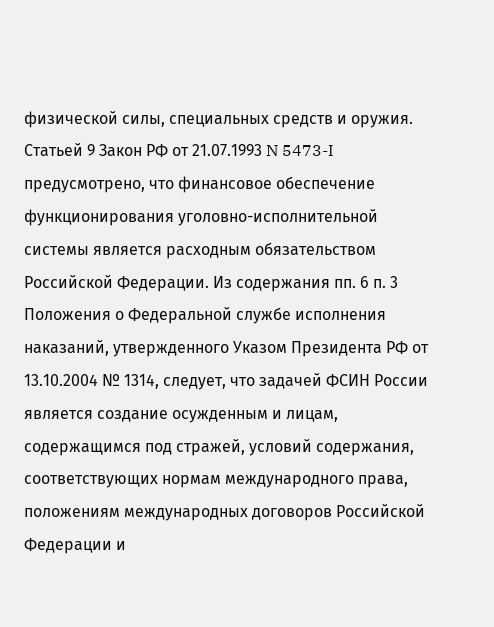физической силы, специальных средств и оружия. Статьей 9 Закон РФ от 21.07.1993 N 5473-I предусмотрено, что финансовое обеспечение функционирования уголовно-исполнительной системы является расходным обязательством Российской Федерации. Из содержания пп. 6 п. 3 Положения о Федеральной службе исполнения наказаний, утвержденного Указом Президента РФ от 13.10.2004 № 1314, следует, что задачей ФСИН России является создание осужденным и лицам, содержащимся под стражей, условий содержания, соответствующих нормам международного права, положениям международных договоров Российской Федерации и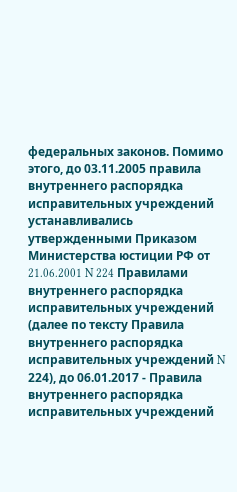федеральных законов. Помимо этого, до 03.11.2005 правила внутреннего распорядка исправительных учреждений устанавливались утвержденными Приказом Министерства юстиции РФ от 21.06.2001 N 224 Правилами внутреннего распорядка исправительных учреждений (далее по тексту Правила внутреннего распорядка исправительных учреждений N 224), до 06.01.2017 - Правила внутреннего распорядка исправительных учреждений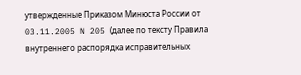утвержденные Приказом Минюста России от 03.11.2005 N 205 (далее по тексту Правила внутреннего распорядка исправительных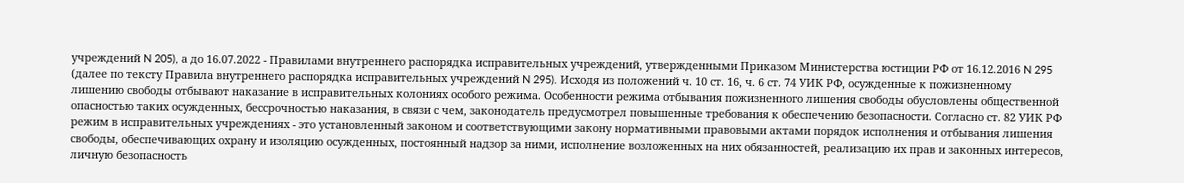учреждений N 205), а до 16.07.2022 - Правилами внутреннего распорядка исправительных учреждений, утвержденными Приказом Министерства юстиции РФ от 16.12.2016 N 295 (далее по тексту Правила внутреннего распорядка исправительных учреждений N 295). Исходя из положений ч. 10 ст. 16, ч. 6 ст. 74 УИК РФ, осужденные к пожизненному лишению свободы отбывают наказание в исправительных колониях особого режима. Особенности режима отбывания пожизненного лишения свободы обусловлены общественной опасностью таких осужденных, бессрочностью наказания, в связи с чем, законодатель предусмотрел повышенные требования к обеспечению безопасности. Согласно ст. 82 УИК РФ режим в исправительных учреждениях - это установленный законом и соответствующими закону нормативными правовыми актами порядок исполнения и отбывания лишения свободы, обеспечивающих охрану и изоляцию осужденных, постоянный надзор за ними, исполнение возложенных на них обязанностей, реализацию их прав и законных интересов, личную безопасность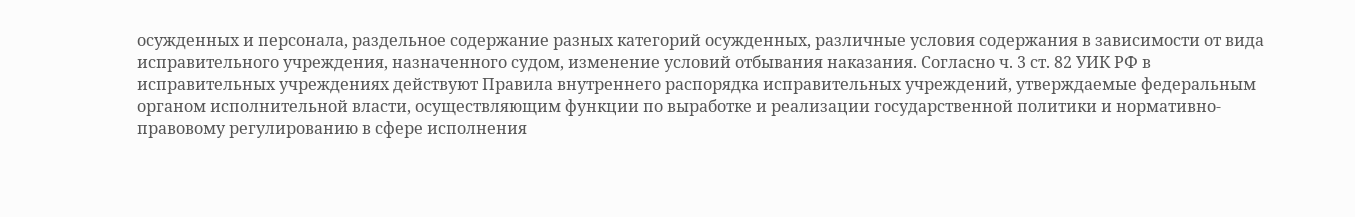осужденных и персонала, раздельное содержание разных категорий осужденных, различные условия содержания в зависимости от вида исправительного учреждения, назначенного судом, изменение условий отбывания наказания. Согласно ч. 3 ст. 82 УИК РФ в исправительных учреждениях действуют Правила внутреннего распорядка исправительных учреждений, утверждаемые федеральным органом исполнительной власти, осуществляющим функции по выработке и реализации государственной политики и нормативно-правовому регулированию в сфере исполнения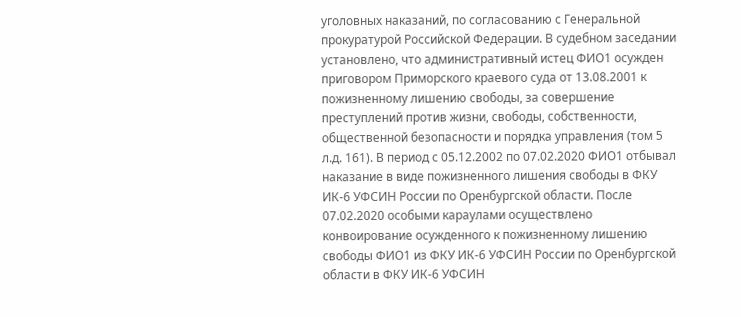уголовных наказаний, по согласованию с Генеральной прокуратурой Российской Федерации. В судебном заседании установлено, что административный истец ФИО1 осужден приговором Приморского краевого суда от 13.08.2001 к пожизненному лишению свободы, за совершение преступлений против жизни, свободы, собственности, общественной безопасности и порядка управления (том 5 л.д. 161). В период с 05.12.2002 по 07.02.2020 ФИО1 отбывал наказание в виде пожизненного лишения свободы в ФКУ ИК-6 УФСИН России по Оренбургской области. После 07.02.2020 особыми караулами осуществлено конвоирование осужденного к пожизненному лишению свободы ФИО1 из ФКУ ИК-6 УФСИН России по Оренбургской области в ФКУ ИК-6 УФСИН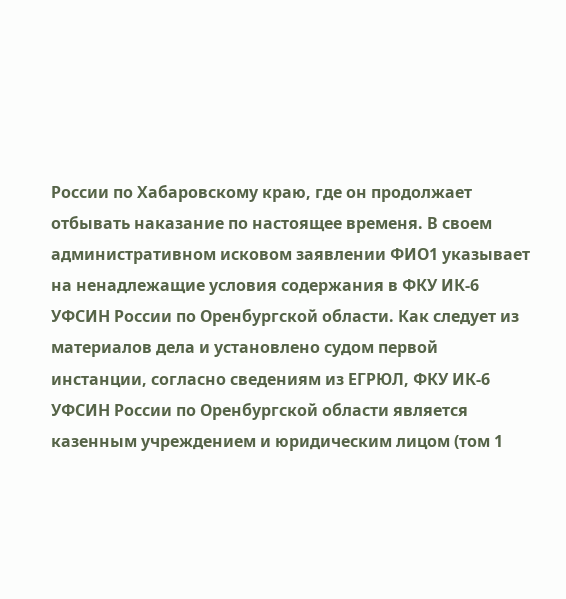России по Хабаровскому краю, где он продолжает отбывать наказание по настоящее временя. В своем административном исковом заявлении ФИО1 указывает на ненадлежащие условия содержания в ФКУ ИК-6 УФСИН России по Оренбургской области. Как следует из материалов дела и установлено судом первой инстанции, согласно сведениям из ЕГРЮЛ, ФКУ ИК-6 УФСИН России по Оренбургской области является казенным учреждением и юридическим лицом (том 1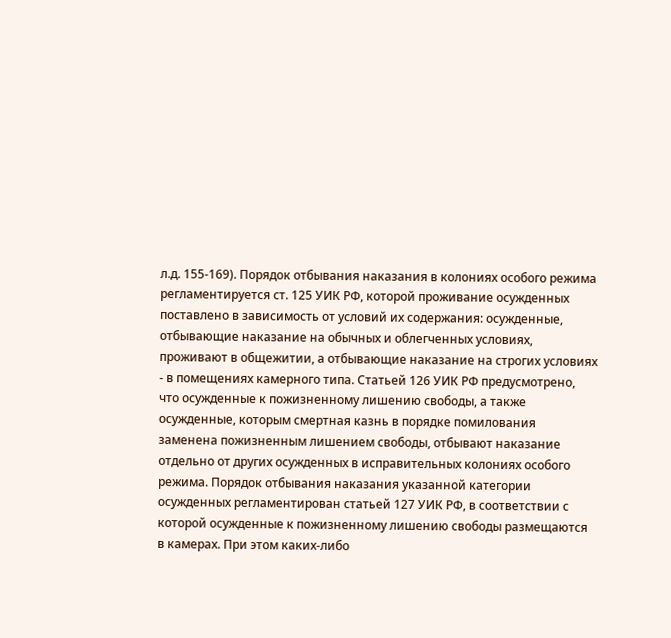л.д. 155-169). Порядок отбывания наказания в колониях особого режима регламентируется ст. 125 УИК РФ, которой проживание осужденных поставлено в зависимость от условий их содержания: осужденные, отбывающие наказание на обычных и облегченных условиях, проживают в общежитии, а отбывающие наказание на строгих условиях - в помещениях камерного типа. Статьей 126 УИК РФ предусмотрено, что осужденные к пожизненному лишению свободы, а также осужденные, которым смертная казнь в порядке помилования заменена пожизненным лишением свободы, отбывают наказание отдельно от других осужденных в исправительных колониях особого режима. Порядок отбывания наказания указанной категории осужденных регламентирован статьей 127 УИК РФ, в соответствии с которой осужденные к пожизненному лишению свободы размещаются в камерах. При этом каких-либо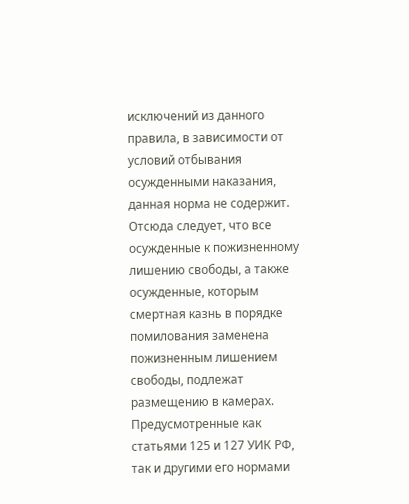исключений из данного правила, в зависимости от условий отбывания осужденными наказания, данная норма не содержит. Отсюда следует, что все осужденные к пожизненному лишению свободы, а также осужденные, которым смертная казнь в порядке помилования заменена пожизненным лишением свободы, подлежат размещению в камерах. Предусмотренные как статьями 125 и 127 УИК РФ, так и другими его нормами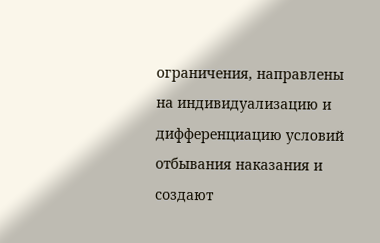ограничения, направлены на индивидуализацию и дифференциацию условий отбывания наказания и создают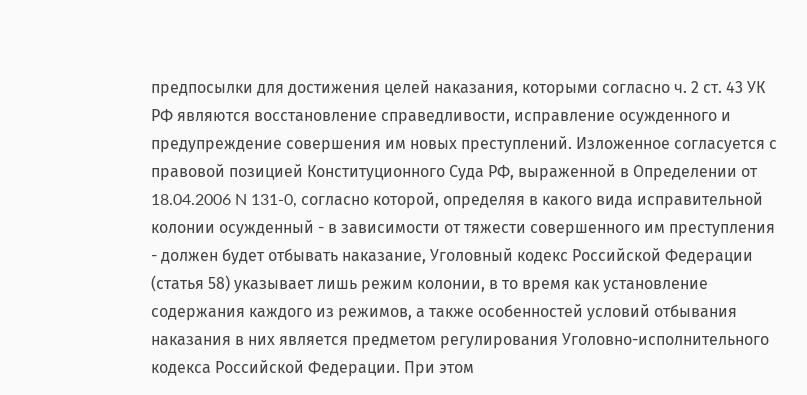предпосылки для достижения целей наказания, которыми согласно ч. 2 ст. 43 УК РФ являются восстановление справедливости, исправление осужденного и предупреждение совершения им новых преступлений. Изложенное согласуется с правовой позицией Конституционного Суда РФ, выраженной в Определении от 18.04.2006 N 131-0, согласно которой, определяя в какого вида исправительной колонии осужденный - в зависимости от тяжести совершенного им преступления - должен будет отбывать наказание, Уголовный кодекс Российской Федерации (статья 58) указывает лишь режим колонии, в то время как установление содержания каждого из режимов, а также особенностей условий отбывания наказания в них является предметом регулирования Уголовно-исполнительного кодекса Российской Федерации. При этом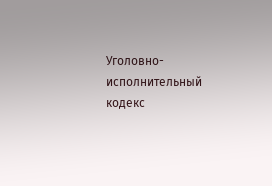Уголовно-исполнительный кодекс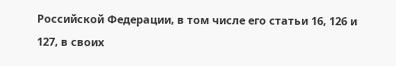Российской Федерации, в том числе его статьи 16, 126 и 127, в своих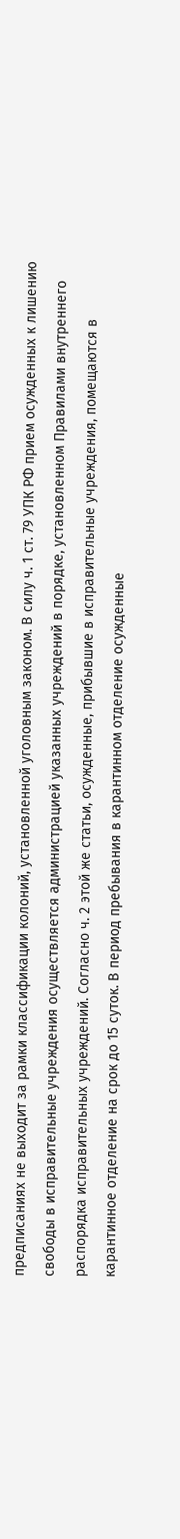предписаниях не выходит за рамки классификации колоний, установленной уголовным законом. В силу ч. 1 ст. 79 УПК РФ прием осужденных к лишению свободы в исправительные учреждения осуществляется администрацией указанных учреждений в порядке, установленном Правилами внутреннего распорядка исправительных учреждений. Согласно ч. 2 этой же статьи, осужденные, прибывшие в исправительные учреждения, помещаются в карантинное отделение на срок до 15 суток. В период пребывания в карантинном отделение осужденные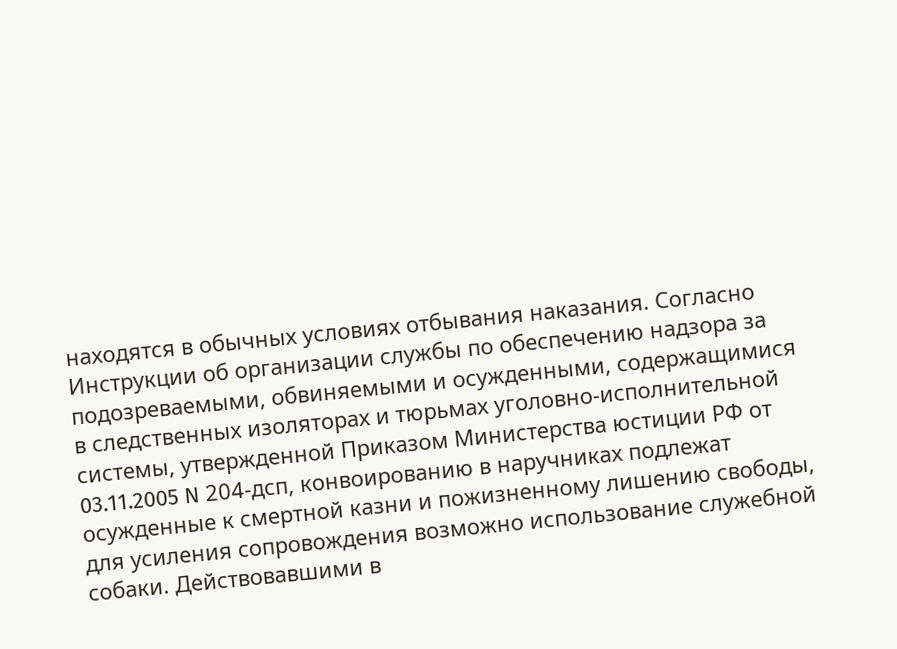находятся в обычных условиях отбывания наказания. Согласно Инструкции об организации службы по обеспечению надзора за подозреваемыми, обвиняемыми и осужденными, содержащимися в следственных изоляторах и тюрьмах уголовно-исполнительной системы, утвержденной Приказом Министерства юстиции РФ от 03.11.2005 N 204-дсп, конвоированию в наручниках подлежат осужденные к смертной казни и пожизненному лишению свободы, для усиления сопровождения возможно использование служебной собаки. Действовавшими в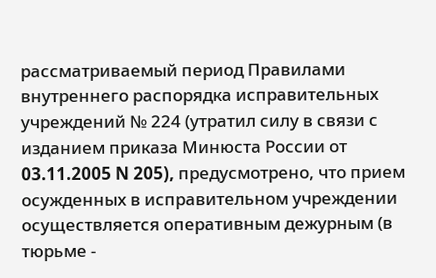рассматриваемый период Правилами внутреннего распорядка исправительных учреждений № 224 (утратил силу в связи с изданием приказа Минюста России от 03.11.2005 N 205), предусмотрено, что прием осужденных в исправительном учреждении осуществляется оперативным дежурным (в тюрьме -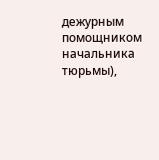дежурным помощником начальника тюрьмы),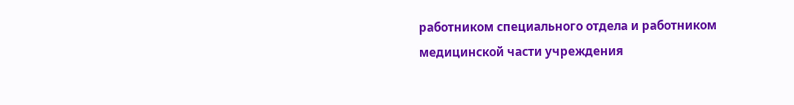работником специального отдела и работником медицинской части учреждения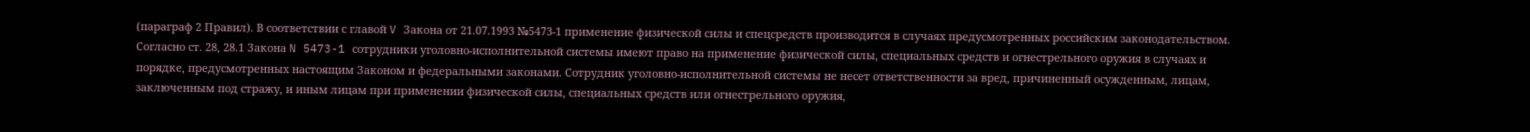(параграф 2 Правил). В соответствии с главой V Закона от 21.07.1993 №5473-1 применение физической силы и спецсредств производится в случаях предусмотренных российским законодательством. Согласно ст. 28, 28.1 Закона N 5473-1 сотрудники уголовно-исполнительной системы имеют право на применение физической силы, специальных средств и огнестрельного оружия в случаях и порядке, предусмотренных настоящим Законом и федеральными законами. Сотрудник уголовно-исполнительной системы не несет ответственности за вред, причиненный осужденным, лицам, заключенным под стражу, и иным лицам при применении физической силы, специальных средств или огнестрельного оружия,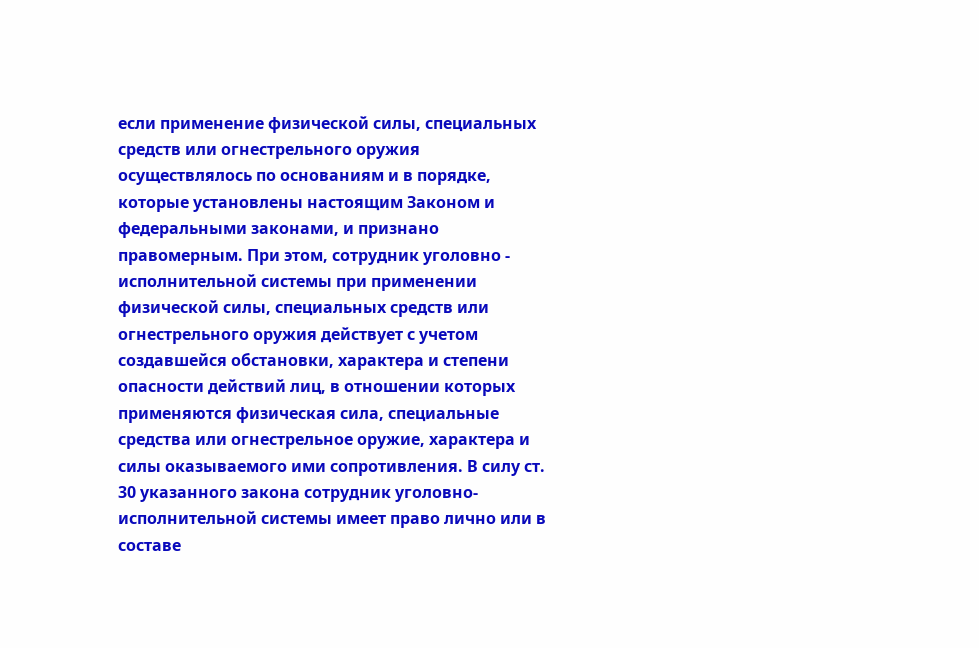если применение физической силы, специальных средств или огнестрельного оружия осуществлялось по основаниям и в порядке, которые установлены настоящим Законом и федеральными законами, и признано правомерным. При этом, сотрудник уголовно - исполнительной системы при применении физической силы, специальных средств или огнестрельного оружия действует с учетом создавшейся обстановки, характера и степени опасности действий лиц, в отношении которых применяются физическая сила, специальные средства или огнестрельное оружие, характера и силы оказываемого ими сопротивления. В силу ст. 30 указанного закона сотрудник уголовно-исполнительной системы имеет право лично или в составе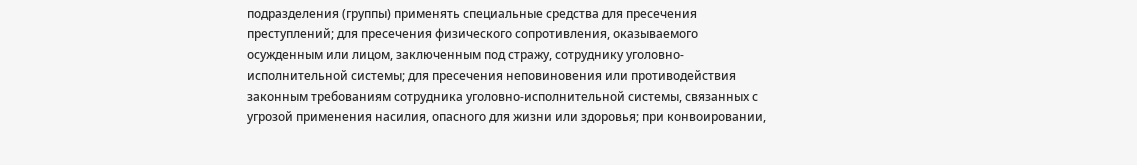подразделения (группы) применять специальные средства для пресечения преступлений; для пресечения физического сопротивления, оказываемого осужденным или лицом, заключенным под стражу, сотруднику уголовно-исполнительной системы; для пресечения неповиновения или противодействия законным требованиям сотрудника уголовно-исполнительной системы, связанных с угрозой применения насилия, опасного для жизни или здоровья; при конвоировании,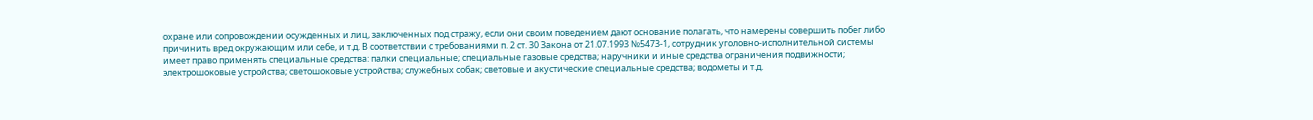охране или сопровождении осужденных и лиц, заключенных под стражу, если они своим поведением дают основание полагать, что намерены совершить побег либо причинить вред окружающим или себе, и т.д. В соответствии с требованиями п. 2 ст. 30 Закона от 21.07.1993 №5473-1, сотрудник уголовно-исполнительной системы имеет право применять специальные средства: палки специальные; специальные газовые средства; наручники и иные средства ограничения подвижности; электрошоковые устройства; светошоковые устройства; служебных собак; световые и акустические специальные средства; водометы и т.д.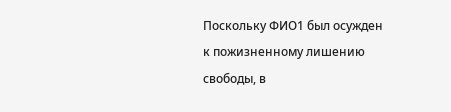Поскольку ФИО1 был осужден к пожизненному лишению свободы, в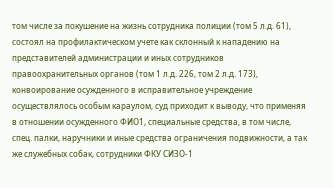том числе за покушение на жизнь сотрудника полиции (том 5 л.д. 61), состоял на профилактическом учете как склонный к нападению на представителей администрации и иных сотрудников правоохранительных органов (том 1 л.д. 226, том 2 л.д. 173), конвоирование осужденного в исправительное учреждение осуществлялось особым караулом, суд приходит к выводу, что применяя в отношении осужденного ФИО1, специальные средства, в том числе, спец. палки, наручники и иные средства ограничения подвижности, а так же служебных собак, сотрудники ФКУ СИЗО-1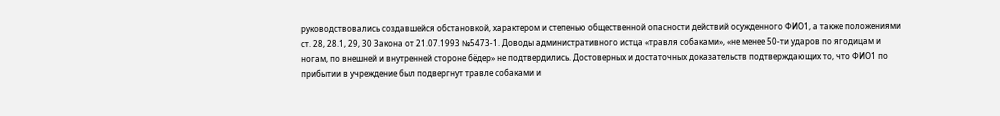руководствовались создавшейся обстановкой, характером и степенью общественной опасности действий осужденного ФИО1, а также положениями ст. 28, 28.1, 29, 30 Закона от 21.07.1993 №5473-1. Доводы административного истца «травля собаками», «не менее 50-ти ударов по ягодицам и ногам, по внешней и внутренней стороне бёдер» не подтвердились. Достоверных и достаточных доказательств подтверждающих то, что ФИО1 по прибытии в учреждение был подвергнут травле собаками и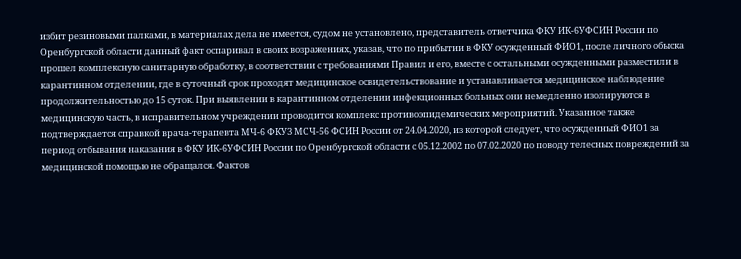избит резиновыми палками, в материалах дела не имеется, судом не установлено, представитель ответчика ФКУ ИК-6УФСИН России по Оренбургской области данный факт оспаривал в своих возражениях, указав, что по прибытии в ФКУ осужденный ФИО1, после личного обыска прошел комплексную санитарную обработку, в соответствии с требованиями Правил и его, вместе с остальными осужденными разместили в карантинном отделении, где в суточный срок проходят медицинское освидетельствование и устанавливается медицинское наблюдение продолжительностью до 15 суток. При выявлении в карантинном отделении инфекционных больных они немедленно изолируются в медицинскую часть, в исправительном учреждении проводится комплекс противоэпидемических мероприятий. Указанное также подтверждается справкой врача-терапевта МЧ-6 ФКУЗ МСЧ-56 ФСИН России от 24.04.2020, из которой следует, что осужденный ФИО1 за период отбывания наказания в ФКУ ИК-6УФСИН России по Оренбургской области с 05.12.2002 по 07.02.2020 по поводу телесных повреждений за медицинской помощью не обращался. Фактов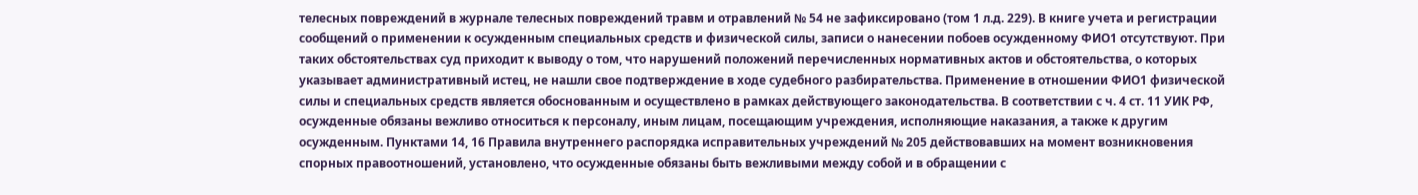телесных повреждений в журнале телесных повреждений травм и отравлений № 54 не зафиксировано (том 1 л.д. 229). В книге учета и регистрации сообщений о применении к осужденным специальных средств и физической силы, записи о нанесении побоев осужденному ФИО1 отсутствуют. При таких обстоятельствах суд приходит к выводу о том, что нарушений положений перечисленных нормативных актов и обстоятельства, о которых указывает административный истец, не нашли свое подтверждение в ходе судебного разбирательства. Применение в отношении ФИО1 физической силы и специальных средств является обоснованным и осуществлено в рамках действующего законодательства. В соответствии с ч. 4 ст. 11 УИК РФ, осужденные обязаны вежливо относиться к персоналу, иным лицам, посещающим учреждения, исполняющие наказания, а также к другим осужденным. Пунктами 14, 16 Правила внутреннего распорядка исправительных учреждений № 205 действовавших на момент возникновения спорных правоотношений, установлено, что осужденные обязаны быть вежливыми между собой и в обращении с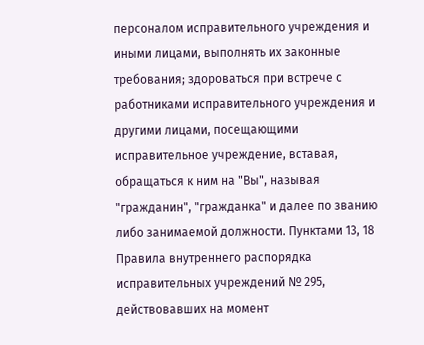персоналом исправительного учреждения и иными лицами, выполнять их законные требования; здороваться при встрече с работниками исправительного учреждения и другими лицами, посещающими исправительное учреждение, вставая, обращаться к ним на "Вы", называя "гражданин", "гражданка" и далее по званию либо занимаемой должности. Пунктами 13, 18 Правила внутреннего распорядка исправительных учреждений № 295, действовавших на момент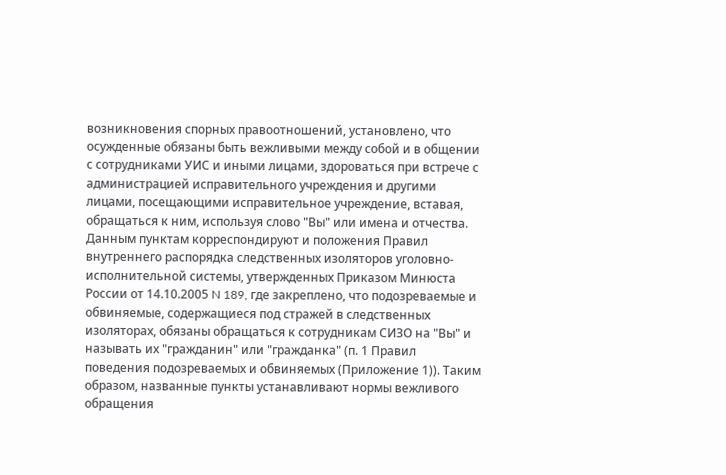возникновения спорных правоотношений, установлено, что осужденные обязаны быть вежливыми между собой и в общении с сотрудниками УИС и иными лицами, здороваться при встрече с администрацией исправительного учреждения и другими лицами, посещающими исправительное учреждение, вставая, обращаться к ним, используя слово "Вы" или имена и отчества. Данным пунктам корреспондируют и положения Правил внутреннего распорядка следственных изоляторов уголовно-исполнительной системы, утвержденных Приказом Минюста России от 14.10.2005 N 189, где закреплено, что подозреваемые и обвиняемые, содержащиеся под стражей в следственных изоляторах, обязаны обращаться к сотрудникам СИЗО на "Вы" и называть их "гражданин" или "гражданка" (п. 1 Правил поведения подозреваемых и обвиняемых (Приложение 1)). Таким образом, названные пункты устанавливают нормы вежливого обращения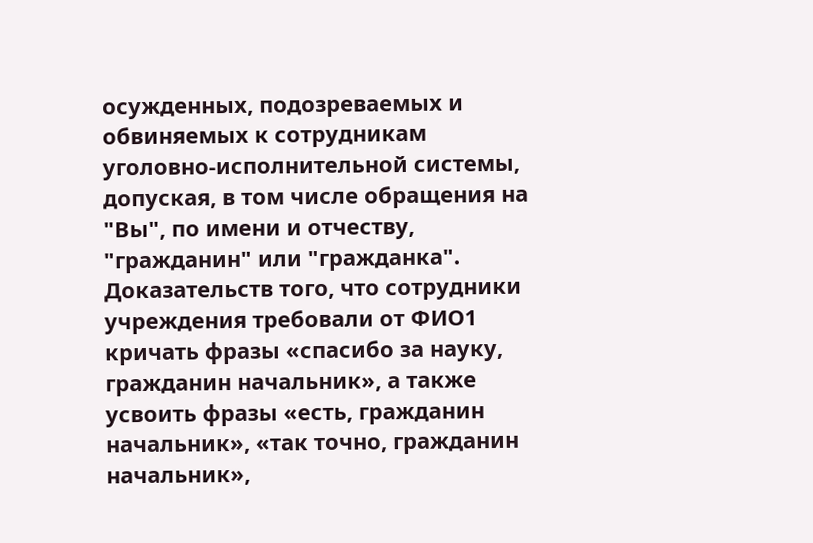осужденных, подозреваемых и обвиняемых к сотрудникам уголовно-исполнительной системы, допуская, в том числе обращения на "Вы", по имени и отчеству, "гражданин" или "гражданка". Доказательств того, что сотрудники учреждения требовали от ФИО1 кричать фразы «спасибо за науку, гражданин начальник», а также усвоить фразы «есть, гражданин начальник», «так точно, гражданин начальник»,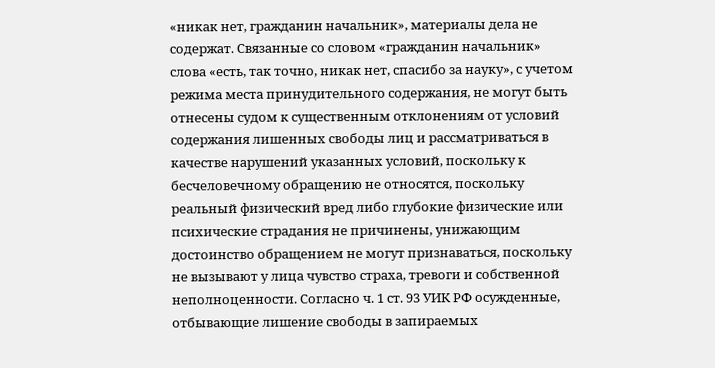«никак нет, гражданин начальник», материалы дела не содержат. Связанные со словом «гражданин начальник» слова «есть, так точно, никак нет, спасибо за науку», с учетом режима места принудительного содержания, не могут быть отнесены судом к существенным отклонениям от условий содержания лишенных свободы лиц и рассматриваться в качестве нарушений указанных условий, поскольку к бесчеловечному обращению не относятся, поскольку реальный физический вред либо глубокие физические или психические страдания не причинены, унижающим достоинство обращением не могут признаваться, поскольку не вызывают у лица чувство страха, тревоги и собственной неполноценности. Согласно ч. 1 ст. 93 УИК РФ осужденные, отбывающие лишение свободы в запираемых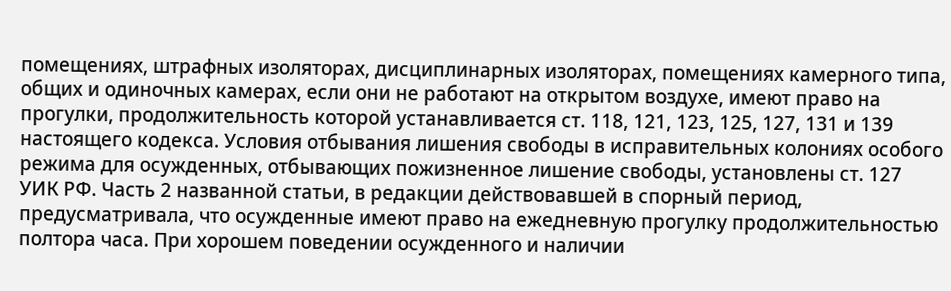помещениях, штрафных изоляторах, дисциплинарных изоляторах, помещениях камерного типа, общих и одиночных камерах, если они не работают на открытом воздухе, имеют право на прогулки, продолжительность которой устанавливается ст. 118, 121, 123, 125, 127, 131 и 139 настоящего кодекса. Условия отбывания лишения свободы в исправительных колониях особого режима для осужденных, отбывающих пожизненное лишение свободы, установлены ст. 127 УИК РФ. Часть 2 названной статьи, в редакции действовавшей в спорный период, предусматривала, что осужденные имеют право на ежедневную прогулку продолжительностью полтора часа. При хорошем поведении осужденного и наличии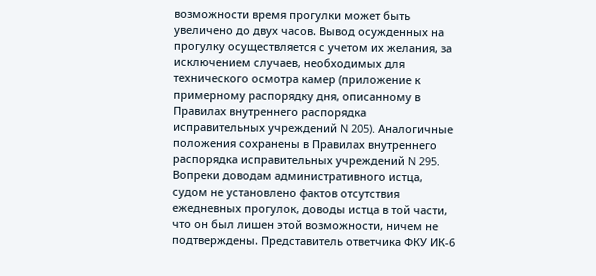возможности время прогулки может быть увеличено до двух часов. Вывод осужденных на прогулку осуществляется с учетом их желания, за исключением случаев, необходимых для технического осмотра камер (приложение к примерному распорядку дня, описанному в Правилах внутреннего распорядка исправительных учреждений N 205). Аналогичные положения сохранены в Правилах внутреннего распорядка исправительных учреждений N 295. Вопреки доводам административного истца, судом не установлено фактов отсутствия ежедневных прогулок, доводы истца в той части, что он был лишен этой возможности, ничем не подтверждены. Представитель ответчика ФКУ ИК-6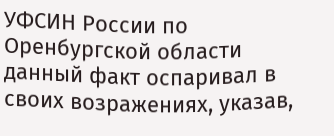УФСИН России по Оренбургской области данный факт оспаривал в своих возражениях, указав,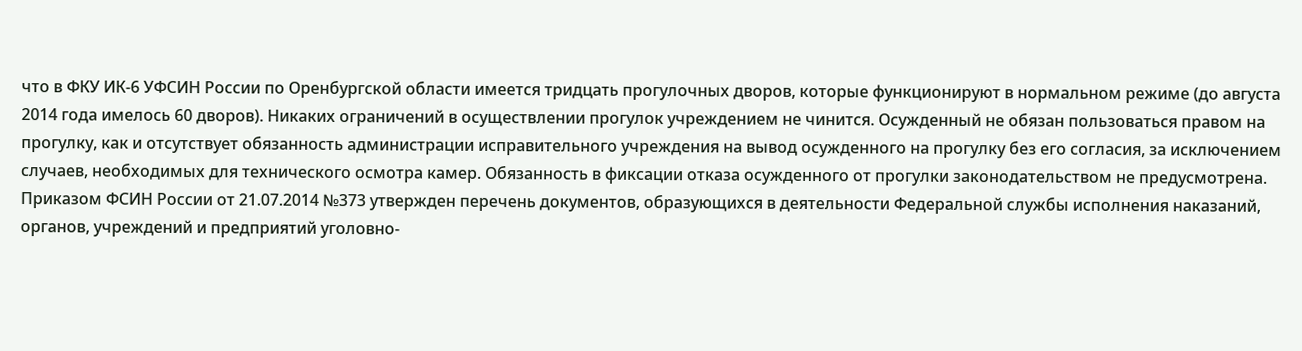что в ФКУ ИК-6 УФСИН России по Оренбургской области имеется тридцать прогулочных дворов, которые функционируют в нормальном режиме (до августа 2014 года имелось 60 дворов). Никаких ограничений в осуществлении прогулок учреждением не чинится. Осужденный не обязан пользоваться правом на прогулку, как и отсутствует обязанность администрации исправительного учреждения на вывод осужденного на прогулку без его согласия, за исключением случаев, необходимых для технического осмотра камер. Обязанность в фиксации отказа осужденного от прогулки законодательством не предусмотрена. Приказом ФСИН России от 21.07.2014 №373 утвержден перечень документов, образующихся в деятельности Федеральной службы исполнения наказаний, органов, учреждений и предприятий уголовно-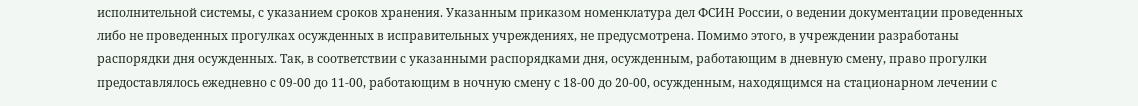исполнительной системы, с указанием сроков хранения. Указанным приказом номенклатура дел ФСИН России, о ведении документации проведенных либо не проведенных прогулках осужденных в исправительных учреждениях, не предусмотрена. Помимо этого, в учреждении разработаны распорядки дня осужденных. Так, в соответствии с указанными распорядками дня, осужденным, работающим в дневную смену, право прогулки предоставлялось ежедневно с 09-00 до 11-00, работающим в ночную смену с 18-00 до 20-00, осужденным, находящимся на стационарном лечении с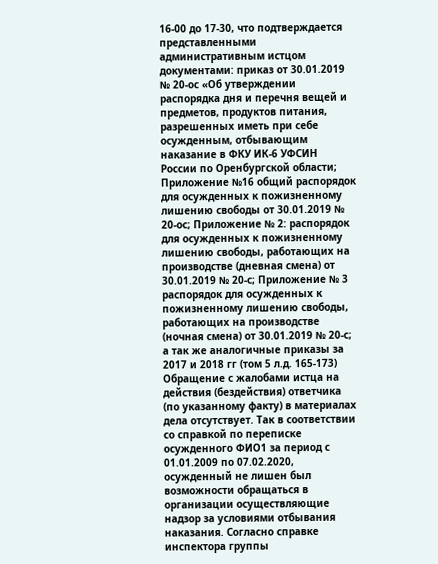16-00 до 17-30, что подтверждается представленными административным истцом документами: приказ от 30.01.2019 № 20-ос «Об утверждении распорядка дня и перечня вещей и предметов, продуктов питания, разрешенных иметь при себе осужденным, отбывающим наказание в ФКУ ИК-6 УФСИН России по Оренбургской области; Приложение №16 общий распорядок для осужденных к пожизненному лишению свободы от 30.01.2019 № 20-ос; Приложение № 2: распорядок для осужденных к пожизненному лишению свободы, работающих на производстве (дневная смена) от 30.01.2019 № 20-с; Приложение № 3 распорядок для осужденных к пожизненному лишению свободы, работающих на производстве (ночная смена) от 30.01.2019 № 20-с; а так же аналогичные приказы за 2017 и 2018 гг (том 5 л.д. 165-173) Обращение с жалобами истца на действия (бездействия) ответчика (по указанному факту) в материалах дела отсутствует. Так в соответствии со справкой по переписке осужденного ФИО1 за период с 01.01.2009 по 07.02.2020, осужденный не лишен был возможности обращаться в организации осуществляющие надзор за условиями отбывания наказания. Согласно справке инспектора группы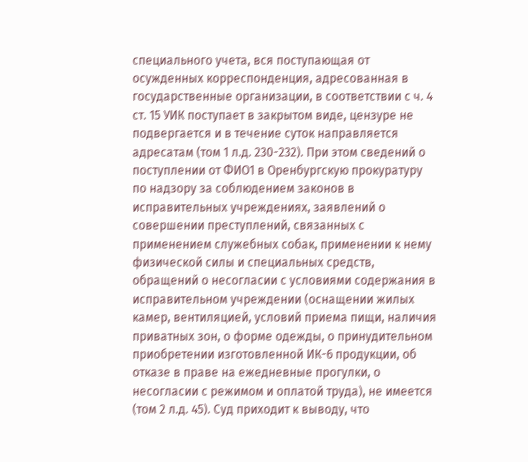специального учета, вся поступающая от осужденных корреспонденция, адресованная в государственные организации, в соответствии с ч. 4 ст. 15 УИК поступает в закрытом виде, цензуре не подвергается и в течение суток направляется адресатам (том 1 л.д. 230-232). При этом сведений о поступлении от ФИО1 в Оренбургскую прокуратуру по надзору за соблюдением законов в исправительных учреждениях, заявлений о совершении преступлений, связанных с применением служебных собак, применении к нему физической силы и специальных средств, обращений о несогласии с условиями содержания в исправительном учреждении (оснащении жилых камер, вентиляцией, условий приема пищи, наличия приватных зон, о форме одежды, о принудительном приобретении изготовленной ИК-6 продукции, об отказе в праве на ежедневные прогулки, о несогласии с режимом и оплатой труда), не имеется (том 2 л.д. 45). Суд приходит к выводу, что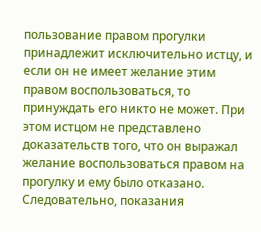пользование правом прогулки принадлежит исключительно истцу, и если он не имеет желание этим правом воспользоваться, то принуждать его никто не может. При этом истцом не представлено доказательств того, что он выражал желание воспользоваться правом на прогулку и ему было отказано. Следовательно, показания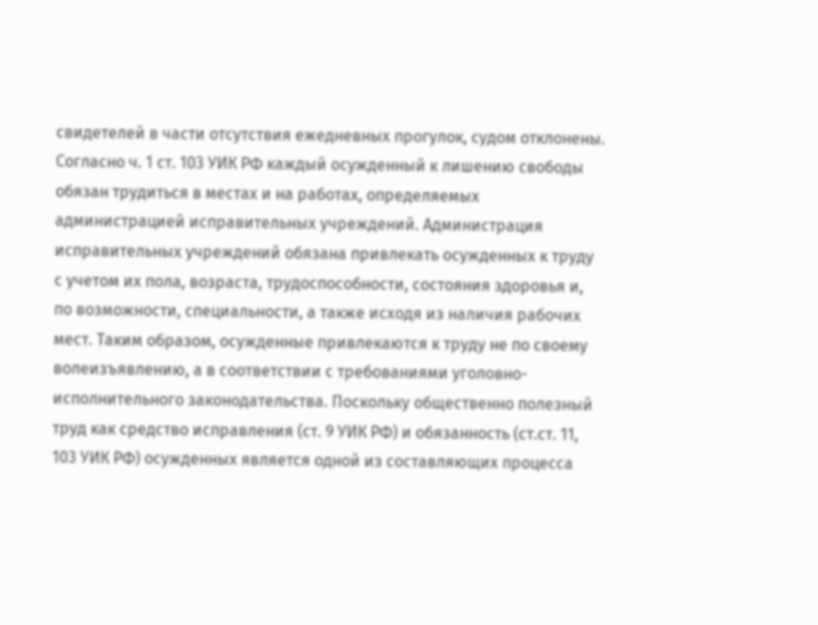свидетелей в части отсутствия ежедневных прогулок, судом отклонены. Согласно ч. 1 ст. 103 УИК РФ каждый осужденный к лишению свободы обязан трудиться в местах и на работах, определяемых администрацией исправительных учреждений. Администрация исправительных учреждений обязана привлекать осужденных к труду с учетом их пола, возраста, трудоспособности, состояния здоровья и, по возможности, специальности, а также исходя из наличия рабочих мест. Таким образом, осужденные привлекаются к труду не по своему волеизъявлению, а в соответствии с требованиями уголовно-исполнительного законодательства. Поскольку общественно полезный труд как средство исправления (ст. 9 УИК РФ) и обязанность (ст.ст. 11, 103 УИК РФ) осужденных является одной из составляющих процесса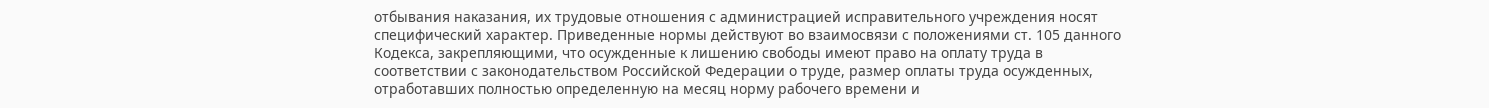отбывания наказания, их трудовые отношения с администрацией исправительного учреждения носят специфический характер. Приведенные нормы действуют во взаимосвязи с положениями ст. 105 данного Кодекса, закрепляющими, что осужденные к лишению свободы имеют право на оплату труда в соответствии с законодательством Российской Федерации о труде, размер оплаты труда осужденных, отработавших полностью определенную на месяц норму рабочего времени и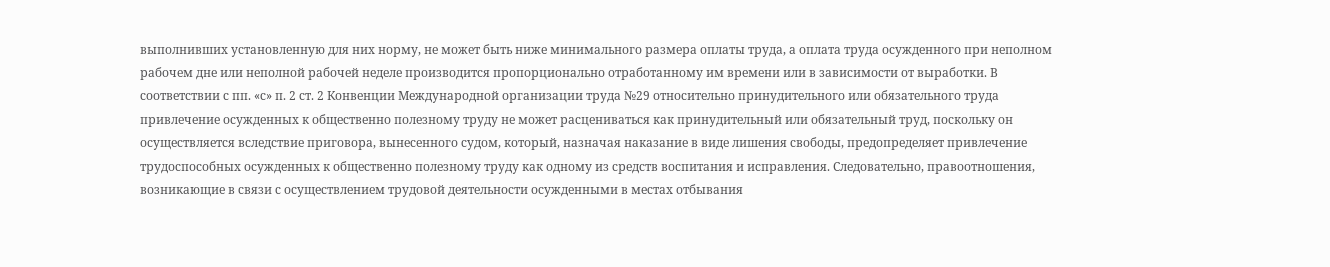выполнивших установленную для них норму, не может быть ниже минимального размера оплаты труда, а оплата труда осужденного при неполном рабочем дне или неполной рабочей неделе производится пропорционально отработанному им времени или в зависимости от выработки. В соответствии с пп. «с» п. 2 ст. 2 Конвенции Международной организации труда №29 относительно принудительного или обязательного труда привлечение осужденных к общественно полезному труду не может расцениваться как принудительный или обязательный труд, поскольку он осуществляется вследствие приговора, вынесенного судом, который, назначая наказание в виде лишения свободы, предопределяет привлечение трудоспособных осужденных к общественно полезному труду как одному из средств воспитания и исправления. Следовательно, правоотношения, возникающие в связи с осуществлением трудовой деятельности осужденными в местах отбывания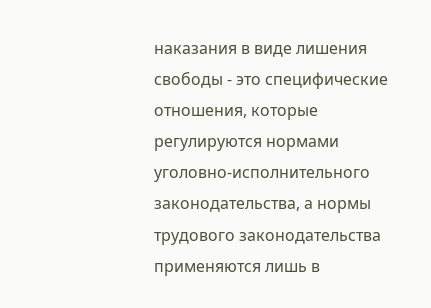наказания в виде лишения свободы - это специфические отношения, которые регулируются нормами уголовно-исполнительного законодательства, а нормы трудового законодательства применяются лишь в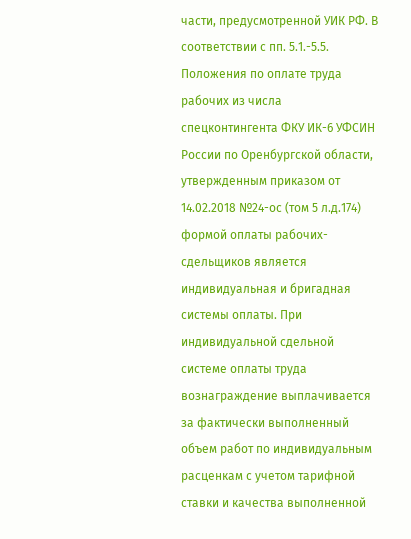части, предусмотренной УИК РФ. В соответствии с пп. 5.1.-5.5. Положения по оплате труда рабочих из числа спецконтингента ФКУ ИК-6 УФСИН России по Оренбургской области, утвержденным приказом от 14.02.2018 №24-ос (том 5 л.д.174) формой оплаты рабочих-сдельщиков является индивидуальная и бригадная системы оплаты. При индивидуальной сдельной системе оплаты труда вознаграждение выплачивается за фактически выполненный объем работ по индивидуальным расценкам с учетом тарифной ставки и качества выполненной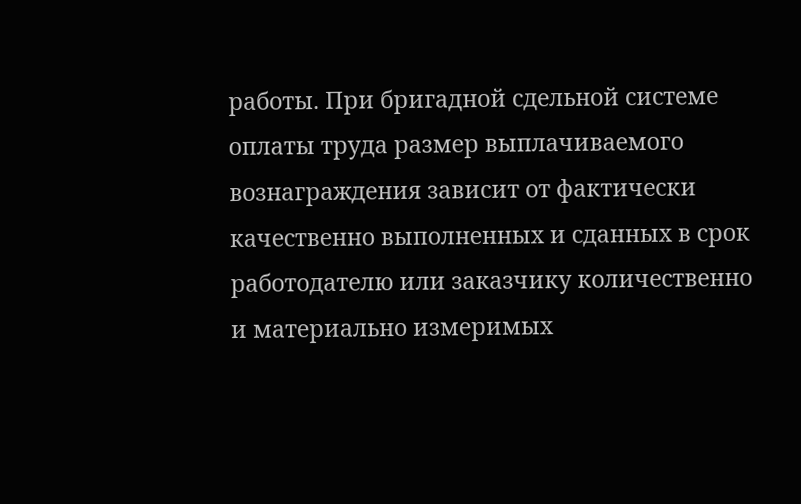работы. При бригадной сдельной системе оплаты труда размер выплачиваемого вознаграждения зависит от фактически качественно выполненных и сданных в срок работодателю или заказчику количественно и материально измеримых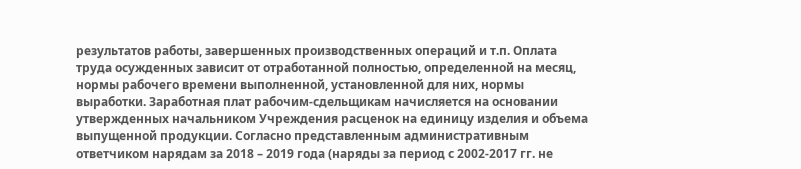результатов работы, завершенных производственных операций и т.п. Оплата труда осужденных зависит от отработанной полностью, определенной на месяц, нормы рабочего времени выполненной, установленной для них, нормы выработки. Заработная плат рабочим-сдельщикам начисляется на основании утвержденных начальником Учреждения расценок на единицу изделия и объема выпущенной продукции. Согласно представленным административным ответчиком нарядам за 2018 – 2019 года (наряды за период с 2002-2017 гг. не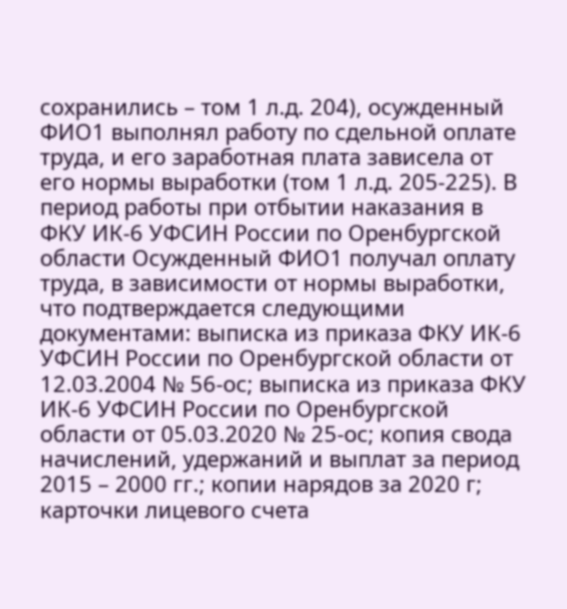сохранились – том 1 л.д. 204), осужденный ФИО1 выполнял работу по сдельной оплате труда, и его заработная плата зависела от его нормы выработки (том 1 л.д. 205-225). В период работы при отбытии наказания в ФКУ ИК-6 УФСИН России по Оренбургской области Осужденный ФИО1 получал оплату труда, в зависимости от нормы выработки, что подтверждается следующими документами: выписка из приказа ФКУ ИК-6 УФСИН России по Оренбургской области от 12.03.2004 № 56-ос; выписка из приказа ФКУ ИК-6 УФСИН России по Оренбургской области от 05.03.2020 № 25-ос; копия свода начислений, удержаний и выплат за период 2015 – 2000 гг.; копии нарядов за 2020 г; карточки лицевого счета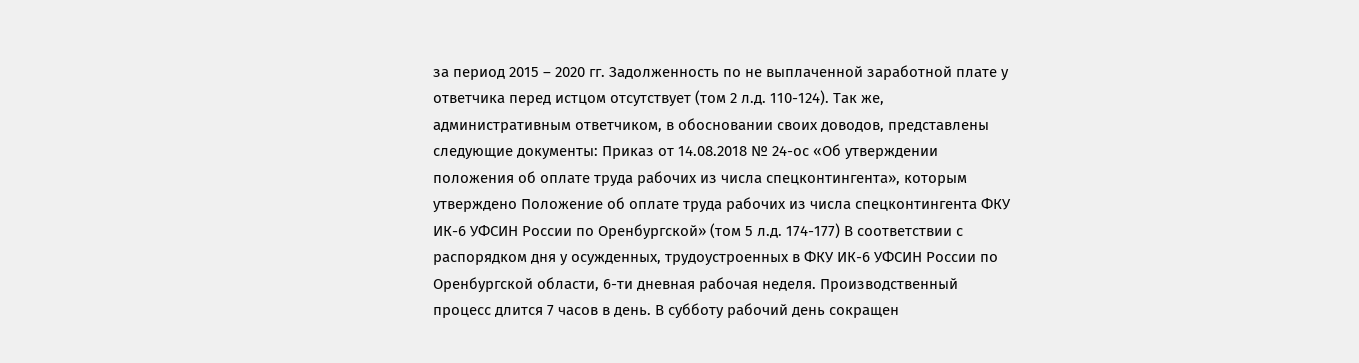за период 2015 – 2020 гг. Задолженность по не выплаченной заработной плате у ответчика перед истцом отсутствует (том 2 л.д. 110-124). Так же, административным ответчиком, в обосновании своих доводов, представлены следующие документы: Приказ от 14.08.2018 № 24-ос «Об утверждении положения об оплате труда рабочих из числа спецконтингента», которым утверждено Положение об оплате труда рабочих из числа спецконтингента ФКУ ИК-6 УФСИН России по Оренбургской» (том 5 л.д. 174-177) В соответствии с распорядком дня у осужденных, трудоустроенных в ФКУ ИК-6 УФСИН России по Оренбургской области, 6-ти дневная рабочая неделя. Производственный процесс длится 7 часов в день. В субботу рабочий день сокращен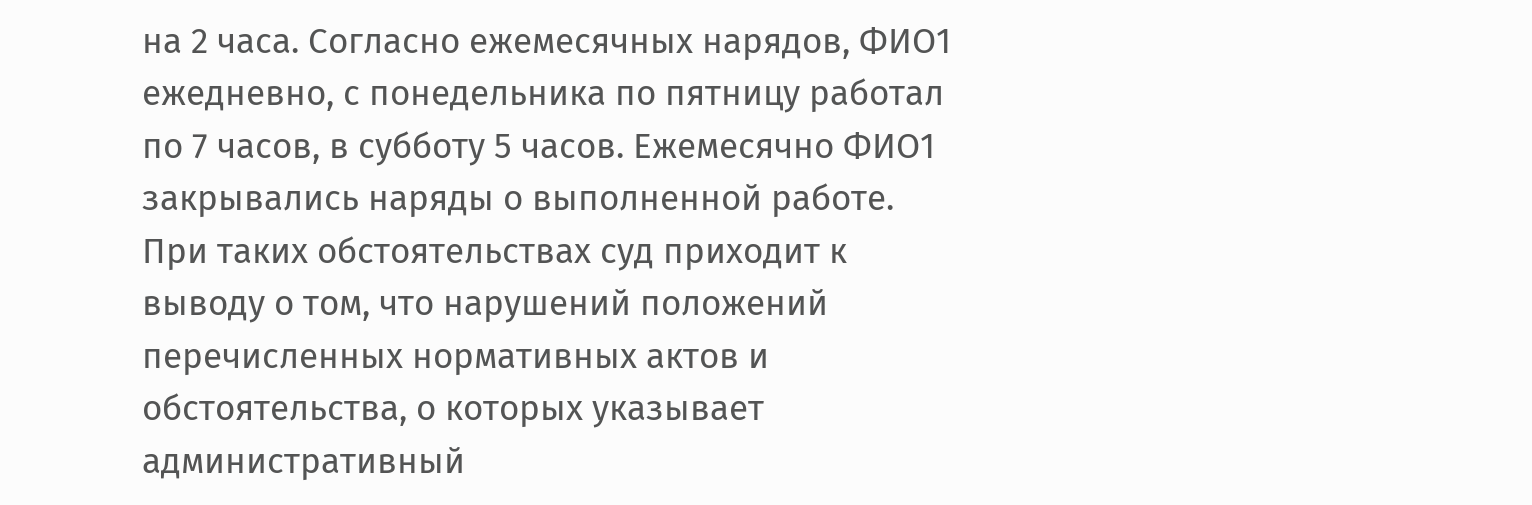на 2 часа. Согласно ежемесячных нарядов, ФИО1 ежедневно, с понедельника по пятницу работал по 7 часов, в субботу 5 часов. Ежемесячно ФИО1 закрывались наряды о выполненной работе. При таких обстоятельствах суд приходит к выводу о том, что нарушений положений перечисленных нормативных актов и обстоятельства, о которых указывает административный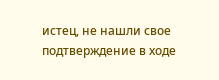истец, не нашли свое подтверждение в ходе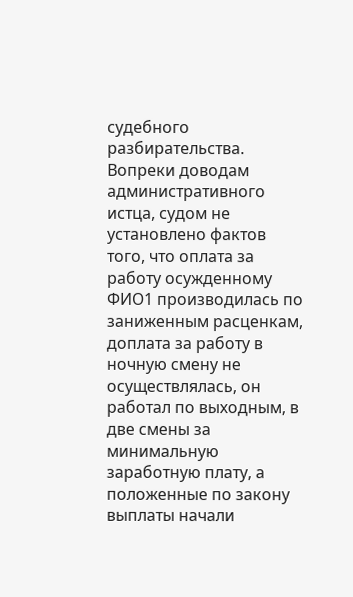судебного разбирательства. Вопреки доводам административного истца, судом не установлено фактов того, что оплата за работу осужденному ФИО1 производилась по заниженным расценкам, доплата за работу в ночную смену не осуществлялась, он работал по выходным, в две смены за минимальную заработную плату, а положенные по закону выплаты начали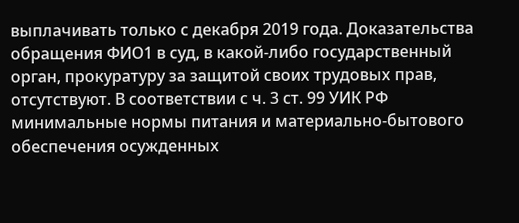выплачивать только с декабря 2019 года. Доказательства обращения ФИО1 в суд, в какой-либо государственный орган, прокуратуру за защитой своих трудовых прав, отсутствуют. В соответствии с ч. 3 ст. 99 УИК РФ минимальные нормы питания и материально-бытового обеспечения осужденных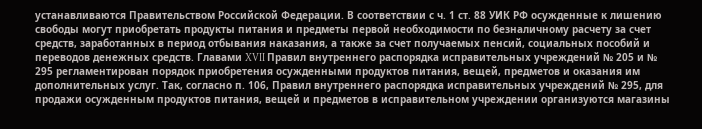устанавливаются Правительством Российской Федерации. В соответствии с ч. 1 ст. 88 УИК РФ осужденные к лишению свободы могут приобретать продукты питания и предметы первой необходимости по безналичному расчету за счет средств, заработанных в период отбывания наказания, а также за счет получаемых пенсий, социальных пособий и переводов денежных средств. Главами XVII Правил внутреннего распорядка исправительных учреждений № 205 и № 295 регламентирован порядок приобретения осужденными продуктов питания, вещей, предметов и оказания им дополнительных услуг. Так, согласно п. 106, Правил внутреннего распорядка исправительных учреждений № 295, для продажи осужденным продуктов питания, вещей и предметов в исправительном учреждении организуются магазины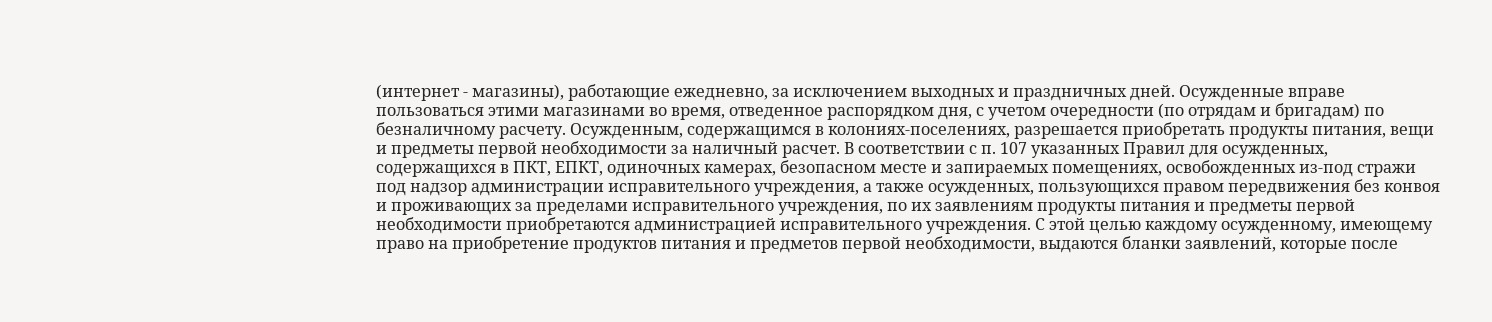(интернет - магазины), работающие ежедневно, за исключением выходных и праздничных дней. Осужденные вправе пользоваться этими магазинами во время, отведенное распорядком дня, с учетом очередности (по отрядам и бригадам) по безналичному расчету. Осужденным, содержащимся в колониях-поселениях, разрешается приобретать продукты питания, вещи и предметы первой необходимости за наличный расчет. В соответствии с п. 107 указанных Правил для осужденных, содержащихся в ПКТ, ЕПКТ, одиночных камерах, безопасном месте и запираемых помещениях, освобожденных из-под стражи под надзор администрации исправительного учреждения, а также осужденных, пользующихся правом передвижения без конвоя и проживающих за пределами исправительного учреждения, по их заявлениям продукты питания и предметы первой необходимости приобретаются администрацией исправительного учреждения. С этой целью каждому осужденному, имеющему право на приобретение продуктов питания и предметов первой необходимости, выдаются бланки заявлений, которые после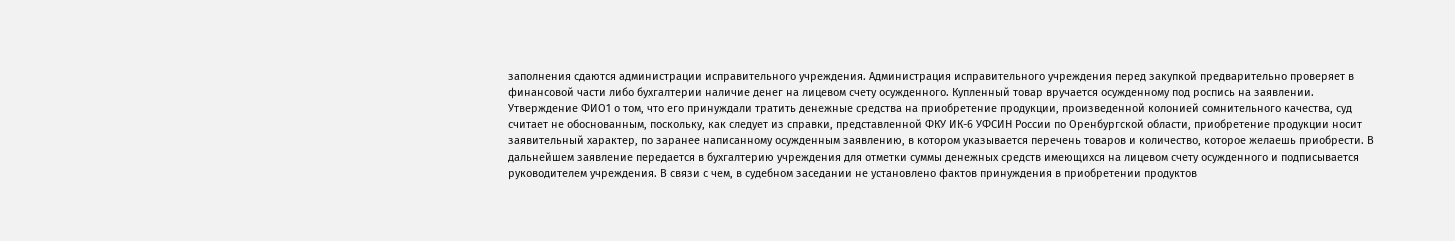заполнения сдаются администрации исправительного учреждения. Администрация исправительного учреждения перед закупкой предварительно проверяет в финансовой части либо бухгалтерии наличие денег на лицевом счету осужденного. Купленный товар вручается осужденному под роспись на заявлении. Утверждение ФИО1 о том, что его принуждали тратить денежные средства на приобретение продукции, произведенной колонией сомнительного качества, суд считает не обоснованным, поскольку, как следует из справки, представленной ФКУ ИК-6 УФСИН России по Оренбургской области, приобретение продукции носит заявительный характер, по заранее написанному осужденным заявлению, в котором указывается перечень товаров и количество, которое желаешь приобрести. В дальнейшем заявление передается в бухгалтерию учреждения для отметки суммы денежных средств имеющихся на лицевом счету осужденного и подписывается руководителем учреждения. В связи с чем, в судебном заседании не установлено фактов принуждения в приобретении продуктов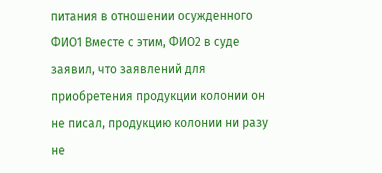питания в отношении осужденного ФИО1 Вместе с этим, ФИО2 в суде заявил, что заявлений для приобретения продукции колонии он не писал, продукцию колонии ни разу не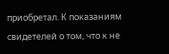приобретал. К показаниям свидетелей о том, что к не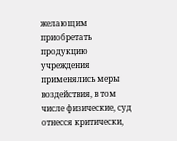желающим приобретать продукцию учреждения применялись меры воздействия, в том числе физические, суд отнесся критически,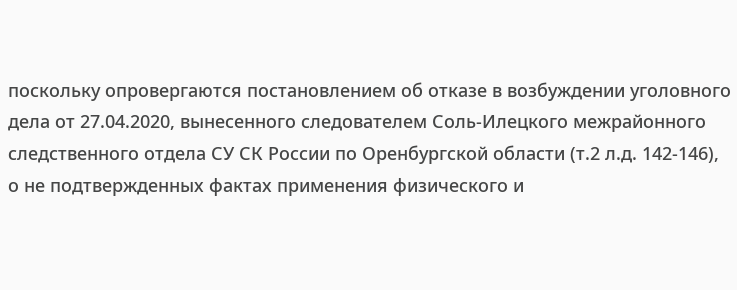поскольку опровергаются постановлением об отказе в возбуждении уголовного дела от 27.04.2020, вынесенного следователем Соль-Илецкого межрайонного следственного отдела СУ СК России по Оренбургской области (т.2 л.д. 142-146), о не подтвержденных фактах применения физического и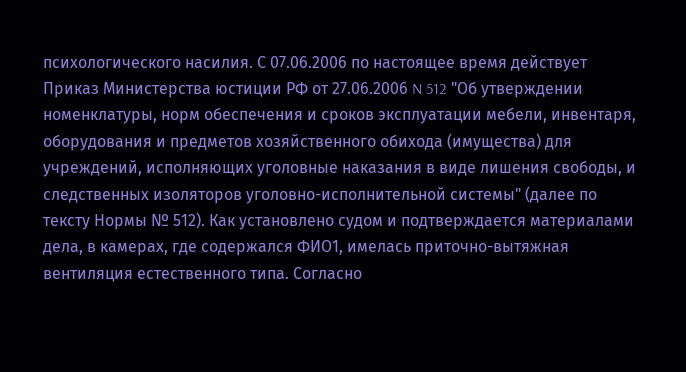психологического насилия. С 07.06.2006 по настоящее время действует Приказ Министерства юстиции РФ от 27.06.2006 N 512 "Об утверждении номенклатуры, норм обеспечения и сроков эксплуатации мебели, инвентаря, оборудования и предметов хозяйственного обихода (имущества) для учреждений, исполняющих уголовные наказания в виде лишения свободы, и следственных изоляторов уголовно-исполнительной системы" (далее по тексту Нормы № 512). Как установлено судом и подтверждается материалами дела, в камерах, где содержался ФИО1, имелась приточно-вытяжная вентиляция естественного типа. Согласно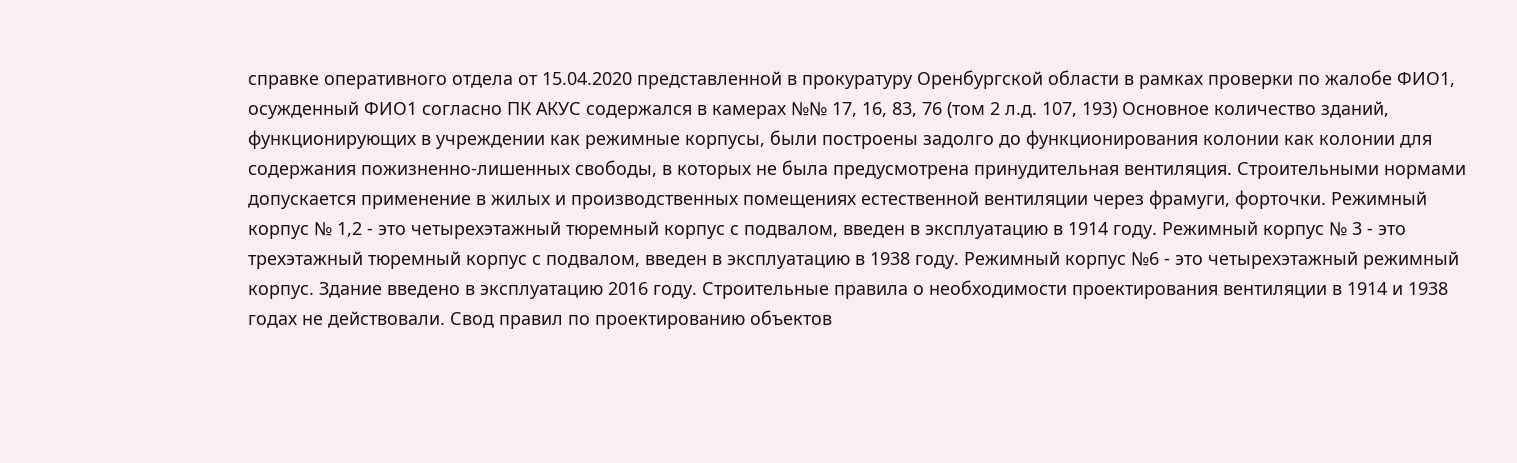справке оперативного отдела от 15.04.2020 представленной в прокуратуру Оренбургской области в рамках проверки по жалобе ФИО1, осужденный ФИО1 согласно ПК АКУС содержался в камерах №№ 17, 16, 83, 76 (том 2 л.д. 107, 193) Основное количество зданий, функционирующих в учреждении как режимные корпусы, были построены задолго до функционирования колонии как колонии для содержания пожизненно-лишенных свободы, в которых не была предусмотрена принудительная вентиляция. Строительными нормами допускается применение в жилых и производственных помещениях естественной вентиляции через фрамуги, форточки. Режимный корпус № 1,2 - это четырехэтажный тюремный корпус с подвалом, введен в эксплуатацию в 1914 году. Режимный корпус № 3 - это трехэтажный тюремный корпус с подвалом, введен в эксплуатацию в 1938 году. Режимный корпус №6 - это четырехэтажный режимный корпус. Здание введено в эксплуатацию 2016 году. Строительные правила о необходимости проектирования вентиляции в 1914 и 1938 годах не действовали. Свод правил по проектированию объектов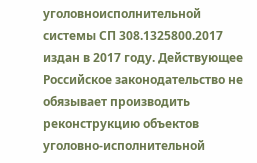уголовноисполнительной системы СП 308.1325800.2017 издан в 2017 году. Действующее Российское законодательство не обязывает производить реконструкцию объектов уголовно-исполнительной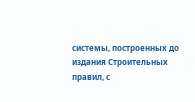системы, построенных до издания Строительных правил, с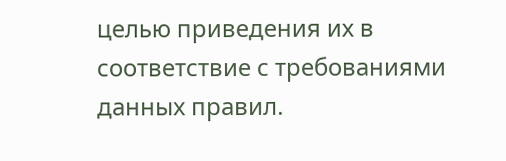целью приведения их в соответствие с требованиями данных правил.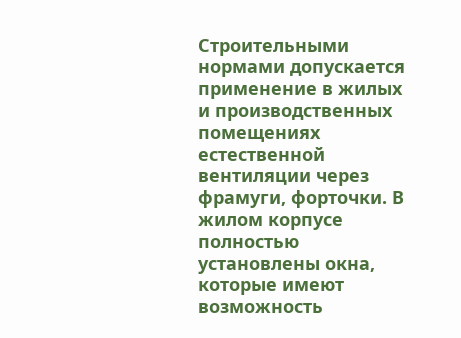Строительными нормами допускается применение в жилых и производственных помещениях естественной вентиляции через фрамуги, форточки. В жилом корпусе полностью установлены окна, которые имеют возможность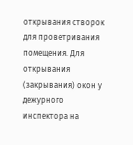открывания створок для проветривания помещения. Для открывания (закрывания) окон у дежурного инспектора на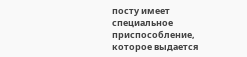посту имеет специальное приспособление, которое выдается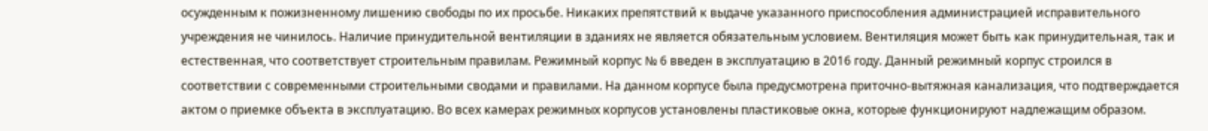осужденным к пожизненному лишению свободы по их просьбе. Никаких препятствий к выдаче указанного приспособления администрацией исправительного учреждения не чинилось. Наличие принудительной вентиляции в зданиях не является обязательным условием. Вентиляция может быть как принудительная, так и естественная, что соответствует строительным правилам. Режимный корпус № 6 введен в эксплуатацию в 2016 году. Данный режимный корпус строился в соответствии с современными строительными сводами и правилами. На данном корпусе была предусмотрена приточно-вытяжная канализация, что подтверждается актом о приемке объекта в эксплуатацию. Во всех камерах режимных корпусов установлены пластиковые окна, которые функционируют надлежащим образом.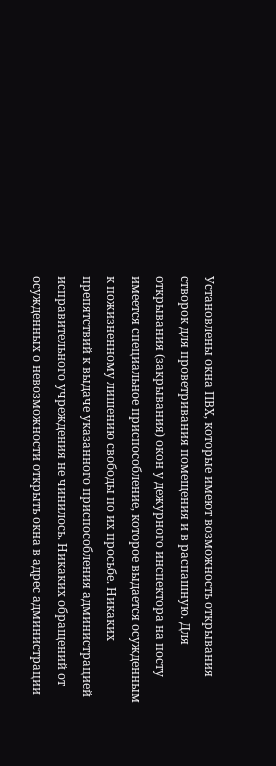Установлены окна ПВХ, которые имеют возможность открывания створок для проветривания помещения и в распашную. Для открывания (закрывания) окон у дежурного инспектора на посту имеется специальное приспособление, которое выдается осужденным к пожизненному лишению свободы по их просьбе. Никаких препятствий к выдаче указанного приспособления администрацией исправительного учреждения не чинилось. Никаких обращений от осужденных о невозможности открыть окна в адрес администрации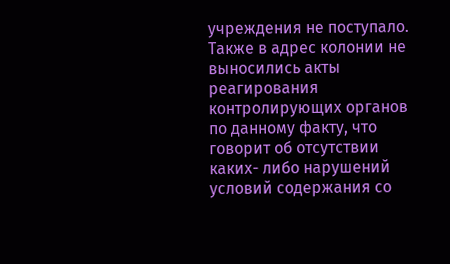учреждения не поступало. Также в адрес колонии не выносились акты реагирования контролирующих органов по данному факту, что говорит об отсутствии каких- либо нарушений условий содержания со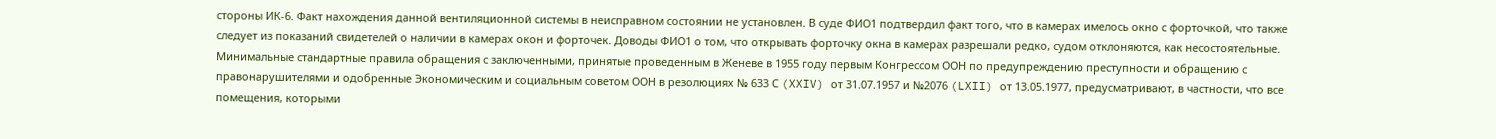стороны ИК-6. Факт нахождения данной вентиляционной системы в неисправном состоянии не установлен. В суде ФИО1 подтвердил факт того, что в камерах имелось окно с форточкой, что также следует из показаний свидетелей о наличии в камерах окон и форточек. Доводы ФИО1 о том, что открывать форточку окна в камерах разрешали редко, судом отклоняются, как несостоятельные. Минимальные стандартные правила обращения с заключенными, принятые проведенным в Женеве в 1955 году первым Конгрессом ООН по предупреждению преступности и обращению с правонарушителями и одобренные Экономическим и социальным советом ООН в резолюциях № 633 С (XXIV) от 31.07.1957 и №2076 (LXII) от 13.05.1977, предусматривают, в частности, что все помещения, которыми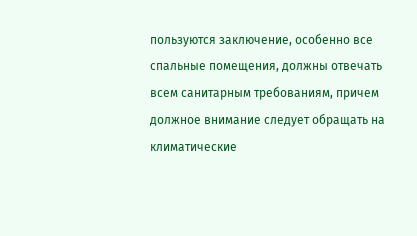пользуются заключение, особенно все спальные помещения, должны отвечать всем санитарным требованиям, причем должное внимание следует обращать на климатические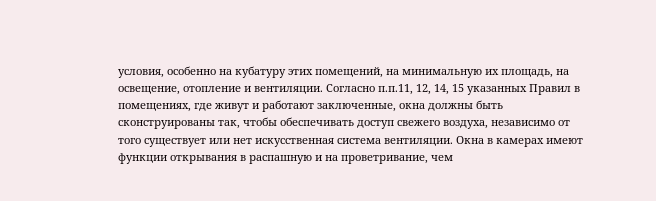условия, особенно на кубатуру этих помещений, на минимальную их площадь, на освещение, отопление и вентиляции. Согласно п.п.11, 12, 14, 15 указанных Правил в помещениях, где живут и работают заключенные, окна должны быть сконструированы так, чтобы обеспечивать доступ свежего воздуха, независимо от того существует или нет искусственная система вентиляции. Окна в камерах имеют функции открывания в распашную и на проветривание, чем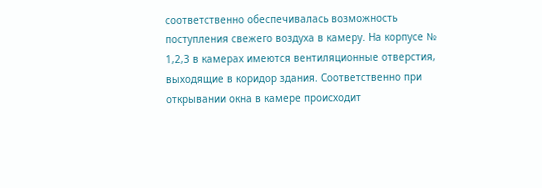соответственно обеспечивалась возможность поступления свежего воздуха в камеру. На корпусе № 1,2,3 в камерах имеются вентиляционные отверстия, выходящие в коридор здания. Соответственно при открывании окна в камере происходит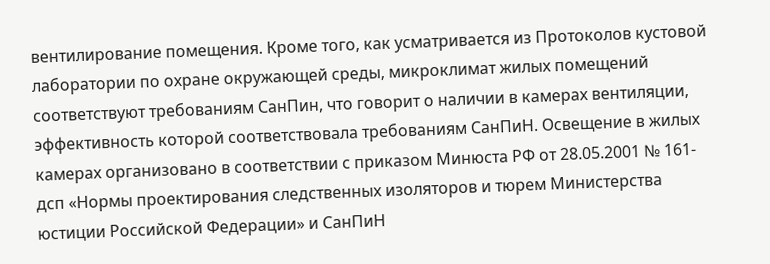вентилирование помещения. Кроме того, как усматривается из Протоколов кустовой лаборатории по охране окружающей среды, микроклимат жилых помещений соответствуют требованиям СанПин, что говорит о наличии в камерах вентиляции, эффективность которой соответствовала требованиям СанПиН. Освещение в жилых камерах организовано в соответствии с приказом Минюста РФ от 28.05.2001 № 161-дсп «Нормы проектирования следственных изоляторов и тюрем Министерства юстиции Российской Федерации» и СанПиН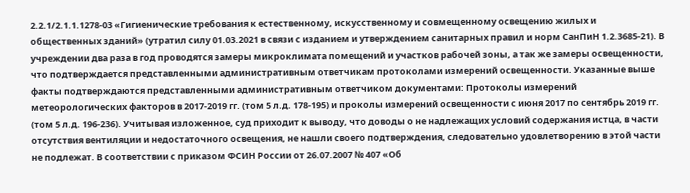2.2.1/2.1.1.1278-03 «Гигиенические требования к естественному, искусственному и совмещенному освещению жилых и общественных зданий» (утратил силу 01.03.2021 в связи с изданием и утверждением санитарных правил и норм СанПиН 1.2.3685-21). В учреждении два раза в год проводятся замеры микроклимата помещений и участков рабочей зоны, а так же замеры освещенности, что подтверждается представленными административным ответчикам протоколами измерений освещенности. Указанные выше факты подтверждаются представленными административным ответчиком документами: Протоколы измерений метеорологических факторов в 2017-2019 гг. (том 5 л.д. 178-195) и проколы измерений освещенности с июня 2017 по сентябрь 2019 гг. (том 5 л.д. 196-236). Учитывая изложенное, суд приходит к выводу, что доводы о не надлежащих условий содержания истца, в части отсутствия вентиляции и недостаточного освещения, не нашли своего подтверждения, следовательно удовлетворению в этой части не подлежат. В соответствии с приказом ФСИН России от 26.07.2007 № 407 «Об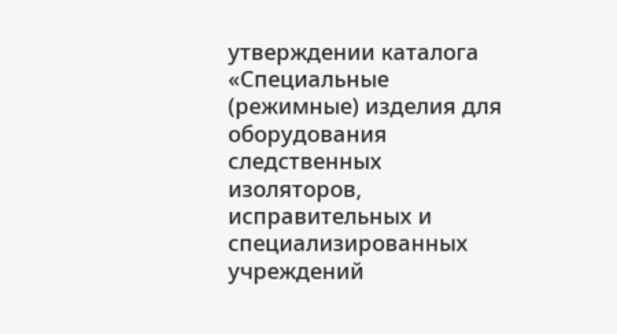утверждении каталога «Специальные (режимные) изделия для оборудования следственных изоляторов, исправительных и специализированных учреждений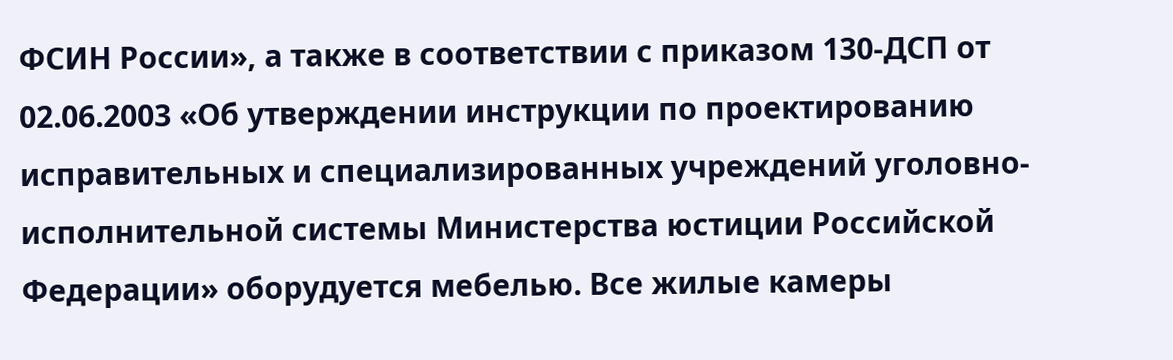ФСИН России», а также в соответствии с приказом 130-ДСП от 02.06.2003 «Об утверждении инструкции по проектированию исправительных и специализированных учреждений уголовно-исполнительной системы Министерства юстиции Российской Федерации» оборудуется мебелью. Все жилые камеры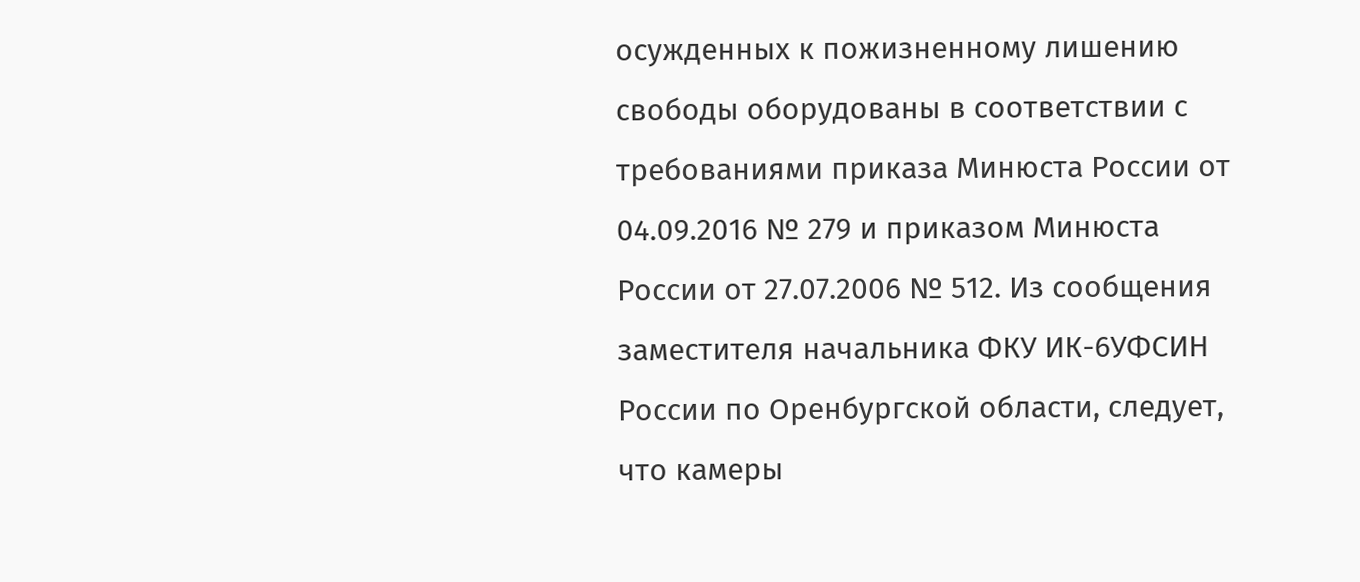осужденных к пожизненному лишению свободы оборудованы в соответствии с требованиями приказа Минюста России от 04.09.2016 № 279 и приказом Минюста России от 27.07.2006 № 512. Из сообщения заместителя начальника ФКУ ИК-6УФСИН России по Оренбургской области, следует, что камеры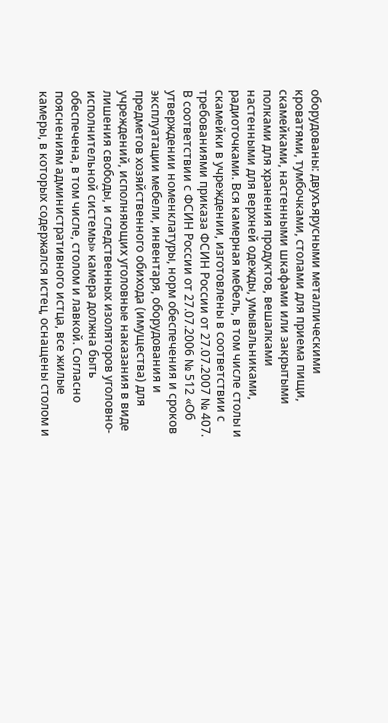оборудованы: двухъярусными металлическими кроватями, тумбочками, столами для приема пищи, скамейками, настенными шкафами или закрытыми полками для хранения продуктов, вешалками настенными для верхней одежды, умывальниками, радиоточками. Вся камерная мебель, в том числе столы и скамейки в учреждении, изготовлены в соответствии с требованиями приказа ФСИН России от 27.07.2007 № 407. В соответствии с ФСИН России от 27.07.2006 № 512 «Об утверждении номенклатуры, норм обеспечения и сроков эксплуатации мебели, инвентаря, оборудования и предметов хозяйственного обихода (имущества) для учреждений, исполняющих уголовные наказания в виде лишения свободы, и следственных изоляторов уголовно-исполнительной системы» камера должна быть обеспечена, в том числе, столом и лавкой. Согласно пояснениям административного истца, все жилые камеры, в которых содержался истец, оснащены столом и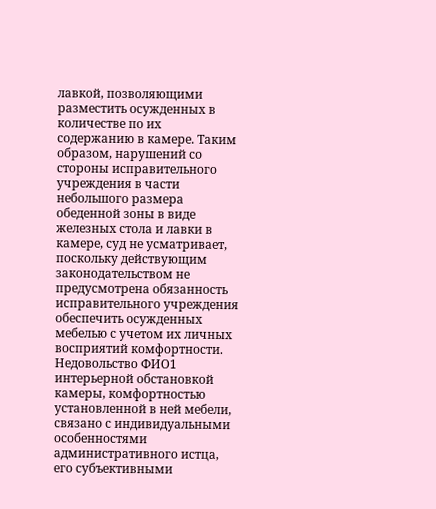лавкой, позволяющими разместить осужденных в количестве по их содержанию в камере. Таким образом, нарушений со стороны исправительного учреждения в части небольшого размера обеденной зоны в виде железных стола и лавки в камере, суд не усматривает, поскольку действующим законодательством не предусмотрена обязанность исправительного учреждения обеспечить осужденных мебелью с учетом их личных восприятий комфортности. Недовольство ФИО1 интерьерной обстановкой камеры, комфортностью установленной в ней мебели, связано с индивидуальными особенностями административного истца, его субъективными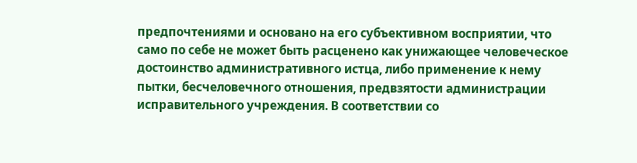предпочтениями и основано на его субъективном восприятии, что само по себе не может быть расценено как унижающее человеческое достоинство административного истца, либо применение к нему пытки, бесчеловечного отношения, предвзятости администрации исправительного учреждения. В соответствии со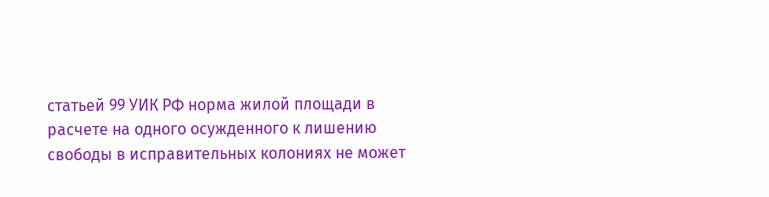статьей 99 УИК РФ норма жилой площади в расчете на одного осужденного к лишению свободы в исправительных колониях не может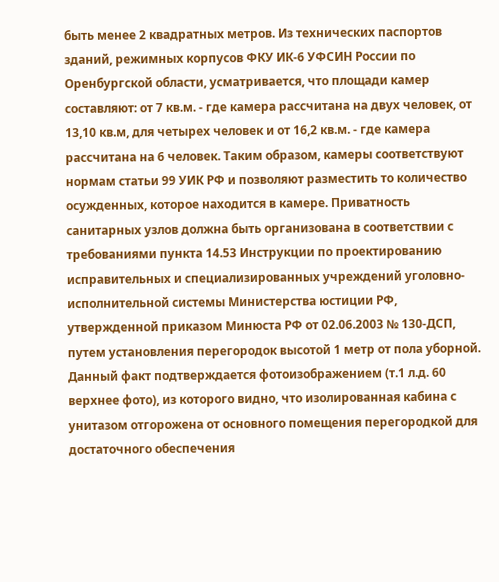быть менее 2 квадратных метров. Из технических паспортов зданий, режимных корпусов ФКУ ИК-6 УФСИН России по Оренбургской области, усматривается, что площади камер составляют: от 7 кв.м. - где камера рассчитана на двух человек, от 13,10 кв.м, для четырех человек и от 16,2 кв.м. - где камера рассчитана на 6 человек. Таким образом, камеры соответствуют нормам статьи 99 УИК РФ и позволяют разместить то количество осужденных, которое находится в камере. Приватность санитарных узлов должна быть организована в соответствии с требованиями пункта 14.53 Инструкции по проектированию исправительных и специализированных учреждений уголовно-исполнительной системы Министерства юстиции РФ, утвержденной приказом Минюста РФ от 02.06.2003 № 130-ДСП, путем установления перегородок высотой 1 метр от пола уборной. Данный факт подтверждается фотоизображением (т.1 л.д. 60 верхнее фото), из которого видно, что изолированная кабина с унитазом отгорожена от основного помещения перегородкой для достаточного обеспечения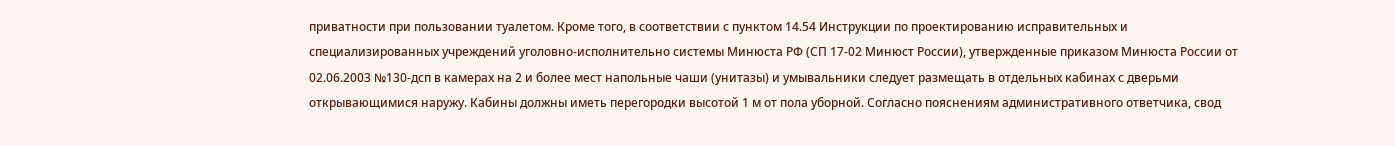приватности при пользовании туалетом. Кроме того, в соответствии с пунктом 14.54 Инструкции по проектированию исправительных и специализированных учреждений уголовно-исполнительно системы Минюста РФ (СП 17-02 Минюст России), утвержденные приказом Минюста России от 02.06.2003 №130-дсп в камерах на 2 и более мест напольные чаши (унитазы) и умывальники следует размещать в отдельных кабинах с дверьми открывающимися наружу. Кабины должны иметь перегородки высотой 1 м от пола уборной. Согласно пояснениям административного ответчика, свод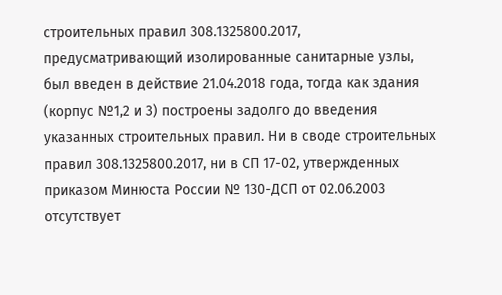строительных правил 308.1325800.2017, предусматривающий изолированные санитарные узлы, был введен в действие 21.04.2018 года, тогда как здания (корпус №1,2 и 3) построены задолго до введения указанных строительных правил. Ни в своде строительных правил 308.1325800.2017, ни в СП 17-02, утвержденных приказом Минюста России № 130-ДСП от 02.06.2003 отсутствует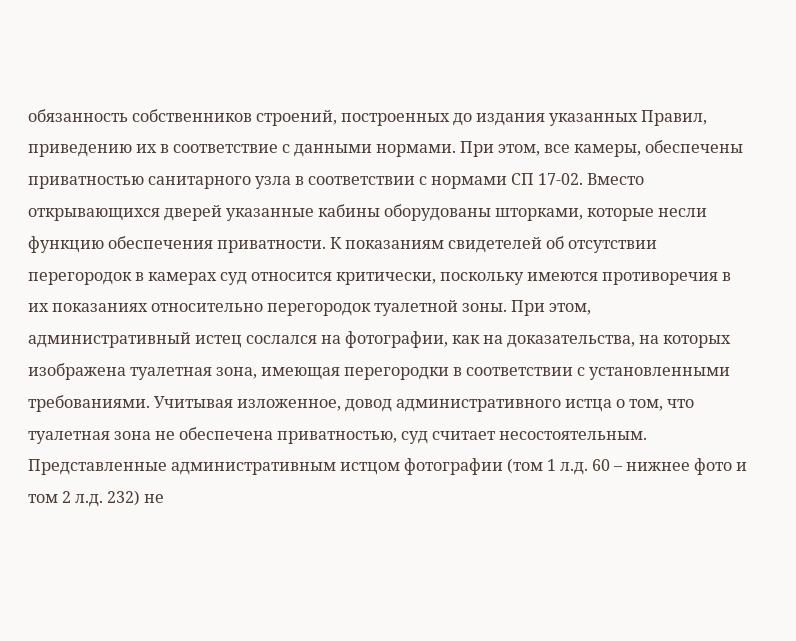обязанность собственников строений, построенных до издания указанных Правил, приведению их в соответствие с данными нормами. При этом, все камеры, обеспечены приватностью санитарного узла в соответствии с нормами СП 17-02. Вместо открывающихся дверей указанные кабины оборудованы шторками, которые несли функцию обеспечения приватности. К показаниям свидетелей об отсутствии перегородок в камерах суд относится критически, поскольку имеются противоречия в их показаниях относительно перегородок туалетной зоны. При этом, административный истец сослался на фотографии, как на доказательства, на которых изображена туалетная зона, имеющая перегородки в соответствии с установленными требованиями. Учитывая изложенное, довод административного истца о том, что туалетная зона не обеспечена приватностью, суд считает несостоятельным. Представленные административным истцом фотографии (том 1 л.д. 60 – нижнее фото и том 2 л.д. 232) не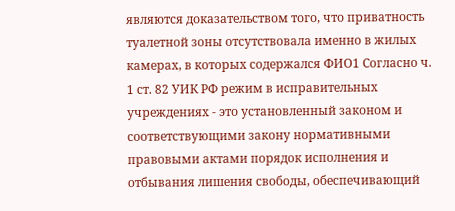являются доказательством того, что приватность туалетной зоны отсутствовала именно в жилых камерах, в которых содержался ФИО1 Согласно ч. 1 ст. 82 УИК РФ режим в исправительных учреждениях - это установленный законом и соответствующими закону нормативными правовыми актами порядок исполнения и отбывания лишения свободы, обеспечивающий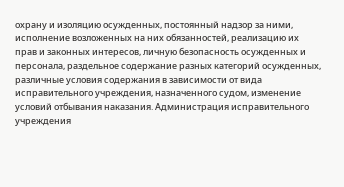охрану и изоляцию осужденных, постоянный надзор за ними, исполнение возложенных на них обязанностей, реализацию их прав и законных интересов, личную безопасность осужденных и персонала, раздельное содержание разных категорий осужденных, различные условия содержания в зависимости от вида исправительного учреждения, назначенного судом, изменение условий отбывания наказания. Администрация исправительного учреждения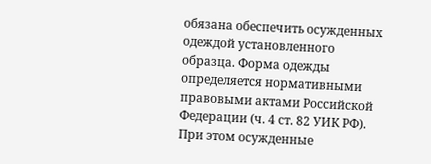обязана обеспечить осужденных одеждой установленного образца. Форма одежды определяется нормативными правовыми актами Российской Федерации (ч. 4 ст. 82 УИК РФ). При этом осужденные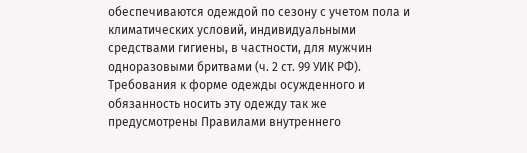обеспечиваются одеждой по сезону с учетом пола и климатических условий, индивидуальными средствами гигиены, в частности, для мужчин одноразовыми бритвами (ч. 2 ст. 99 УИК РФ). Требования к форме одежды осужденного и обязанность носить эту одежду так же предусмотрены Правилами внутреннего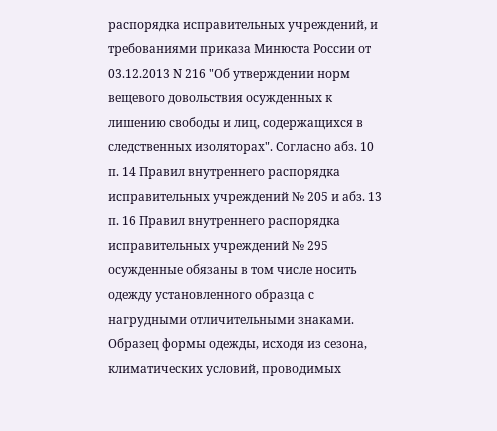распорядка исправительных учреждений, и требованиями приказа Минюста России от 03.12.2013 N 216 "Об утверждении норм вещевого довольствия осужденных к лишению свободы и лиц, содержащихся в следственных изоляторах". Согласно абз. 10 п. 14 Правил внутреннего распорядка исправительных учреждений № 205 и абз. 13 п. 16 Правил внутреннего распорядка исправительных учреждений № 295 осужденные обязаны в том числе носить одежду установленного образца с нагрудными отличительными знаками. Образец формы одежды, исходя из сезона, климатических условий, проводимых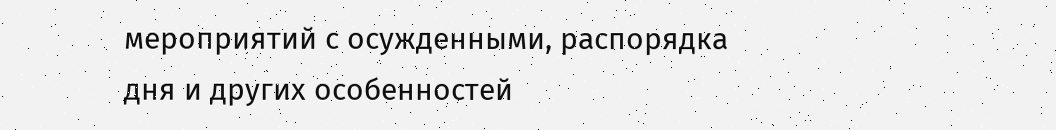мероприятий с осужденными, распорядка дня и других особенностей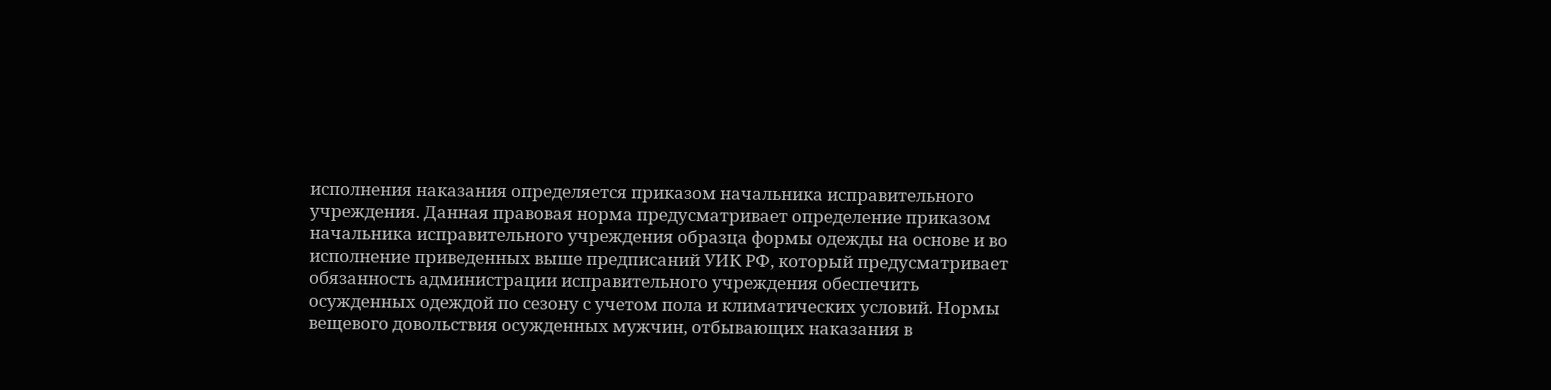исполнения наказания определяется приказом начальника исправительного учреждения. Данная правовая норма предусматривает определение приказом начальника исправительного учреждения образца формы одежды на основе и во исполнение приведенных выше предписаний УИК РФ, который предусматривает обязанность администрации исправительного учреждения обеспечить осужденных одеждой по сезону с учетом пола и климатических условий. Нормы вещевого довольствия осужденных мужчин, отбывающих наказания в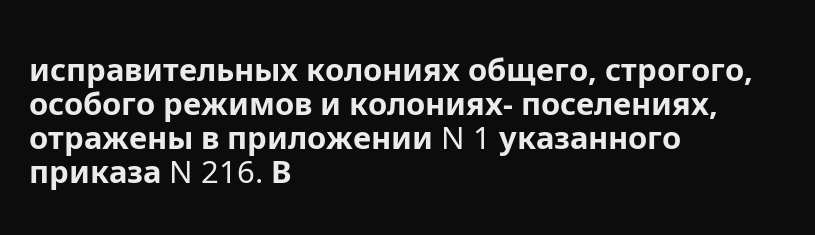исправительных колониях общего, строгого, особого режимов и колониях- поселениях, отражены в приложении N 1 указанного приказа N 216. В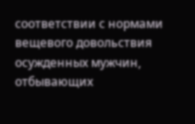соответствии с нормами вещевого довольствия осужденных мужчин, отбывающих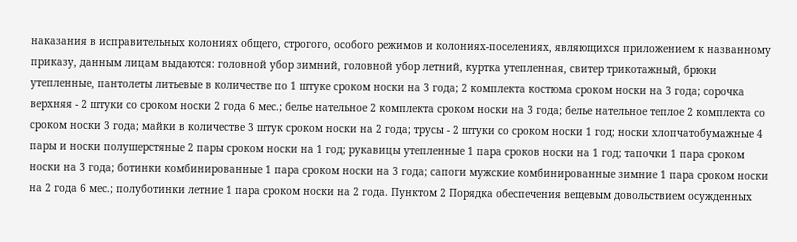наказания в исправительных колониях общего, строгого, особого режимов и колониях-поселениях, являющихся приложением к названному приказу, данным лицам выдаются: головной убор зимний, головной убор летний, куртка утепленная, свитер трикотажный, брюки утепленные, пантолеты литьевые в количестве по 1 штуке сроком носки на 3 года; 2 комплекта костюма сроком носки на 3 года; сорочка верхняя - 2 штуки со сроком носки 2 года 6 мес.; белье нательное 2 комплекта сроком носки на 3 года; белье нательное теплое 2 комплекта со сроком носки 3 года; майки в количестве 3 штук сроком носки на 2 года; трусы - 2 штуки со сроком носки 1 год; носки хлопчатобумажные 4 пары и носки полушерстяные 2 пары сроком носки на 1 год; рукавицы утепленные 1 пара сроков носки на 1 год; тапочки 1 пара сроком носки на 3 года; ботинки комбинированные 1 пара сроком носки на 3 года; сапоги мужские комбинированные зимние 1 пара сроком носки на 2 года 6 мес.; полуботинки летние 1 пара сроком носки на 2 года. Пунктом 2 Порядка обеспечения вещевым довольствием осужденных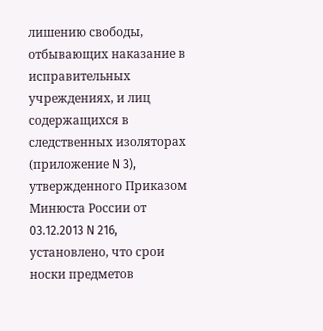лишению свободы, отбывающих наказание в исправительных учреждениях, и лиц содержащихся в следственных изоляторах (приложение N 3), утвержденного Приказом Минюста России от 03.12.2013 N 216, установлено, что срои носки предметов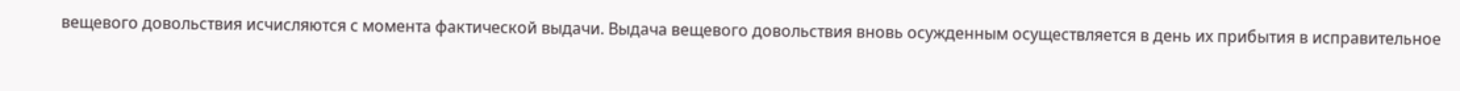вещевого довольствия исчисляются с момента фактической выдачи. Выдача вещевого довольствия вновь осужденным осуществляется в день их прибытия в исправительное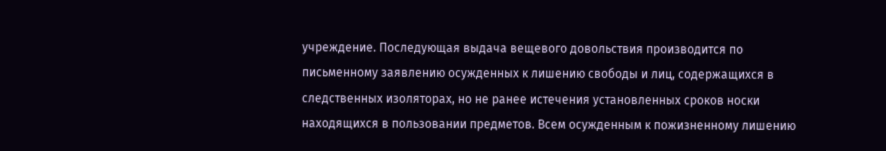учреждение. Последующая выдача вещевого довольствия производится по письменному заявлению осужденных к лишению свободы и лиц, содержащихся в следственных изоляторах, но не ранее истечения установленных сроков носки находящихся в пользовании предметов. Всем осужденным к пожизненному лишению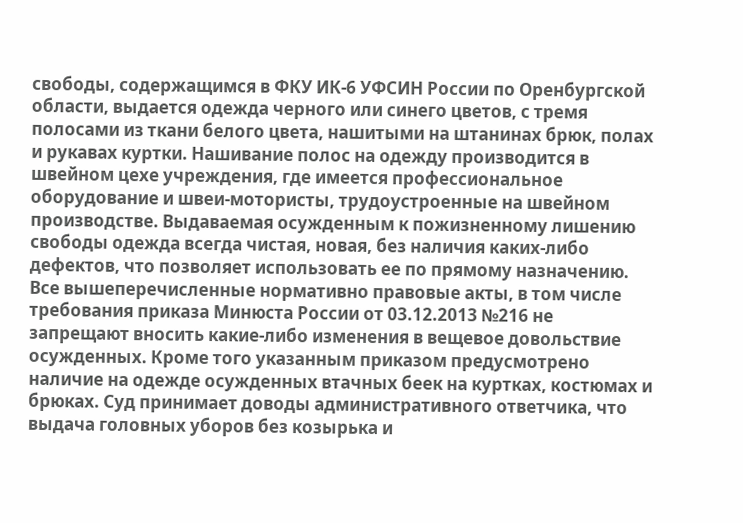свободы, содержащимся в ФКУ ИК-6 УФСИН России по Оренбургской области, выдается одежда черного или синего цветов, с тремя полосами из ткани белого цвета, нашитыми на штанинах брюк, полах и рукавах куртки. Нашивание полос на одежду производится в швейном цехе учреждения, где имеется профессиональное оборудование и швеи-мотористы, трудоустроенные на швейном производстве. Выдаваемая осужденным к пожизненному лишению свободы одежда всегда чистая, новая, без наличия каких-либо дефектов, что позволяет использовать ее по прямому назначению. Все вышеперечисленные нормативно правовые акты, в том числе требования приказа Минюста России от 03.12.2013 №216 не запрещают вносить какие-либо изменения в вещевое довольствие осужденных. Кроме того указанным приказом предусмотрено наличие на одежде осужденных втачных беек на куртках, костюмах и брюках. Суд принимает доводы административного ответчика, что выдача головных уборов без козырька и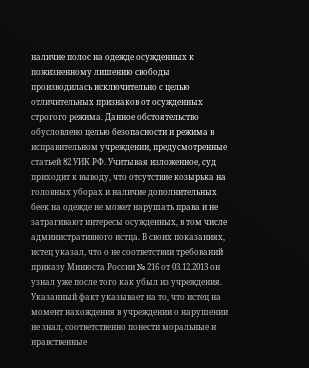наличие полос на одежде осужденных к пожизненному лишению свободы производилась исключительно с целью отличительных признаков от осужденных строгого режима. Данное обстоятельство обусловлено целью безопасности и режима в исправительном учреждении, предусмотренные статьей 82 УИК РФ. Учитывая изложенное, суд приходит к выводу, что отсутствие козырька на головных уборах и наличие дополнительных беек на одежде не может нарушать права и не затрагивают интересы осужденных, в том числе административного истца. В своих показаниях, истец указал, что о не соответствии требований приказу Минюста России № 216 от 03.12.2013 он узнал уже после того как убыл из учреждения. Указанный факт указывает на то, что истец на момент нахождения в учреждении о нарушении не знал, соответственно понести моральные и нравственные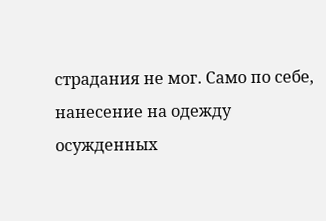страдания не мог. Само по себе, нанесение на одежду осужденных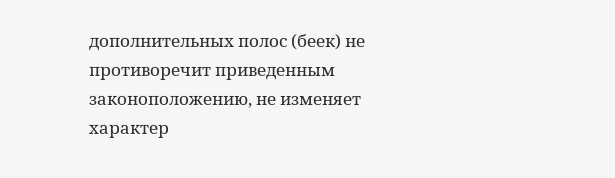дополнительных полос (беек) не противоречит приведенным законоположению, не изменяет характер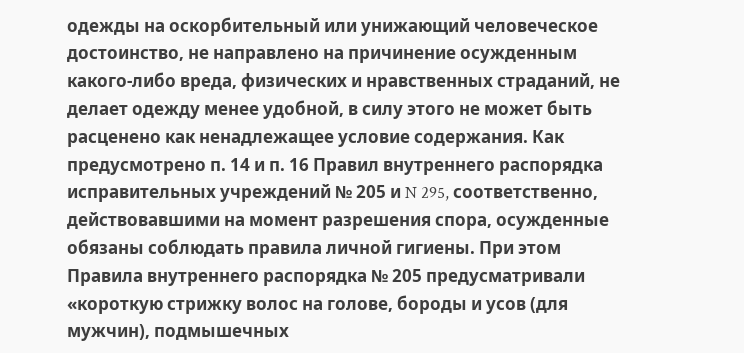одежды на оскорбительный или унижающий человеческое достоинство, не направлено на причинение осужденным какого-либо вреда, физических и нравственных страданий, не делает одежду менее удобной, в силу этого не может быть расценено как ненадлежащее условие содержания. Как предусмотрено п. 14 и п. 16 Правил внутреннего распорядка исправительных учреждений № 205 и N 295, соответственно, действовавшими на момент разрешения спора, осужденные обязаны соблюдать правила личной гигиены. При этом Правила внутреннего распорядка № 205 предусматривали «короткую стрижку волос на голове, бороды и усов (для мужчин), подмышечных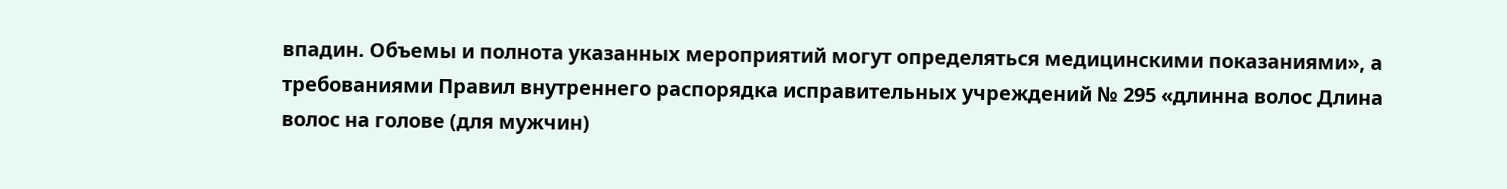впадин. Объемы и полнота указанных мероприятий могут определяться медицинскими показаниями», а требованиями Правил внутреннего распорядка исправительных учреждений № 295 «длинна волос Длина волос на голове (для мужчин)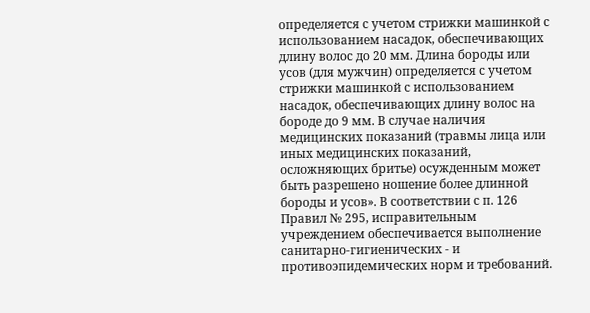определяется с учетом стрижки машинкой с использованием насадок, обеспечивающих длину волос до 20 мм. Длина бороды или усов (для мужчин) определяется с учетом стрижки машинкой с использованием насадок, обеспечивающих длину волос на бороде до 9 мм. В случае наличия медицинских показаний (травмы лица или иных медицинских показаний, осложняющих бритье) осужденным может быть разрешено ношение более длинной бороды и усов». В соответствии с п. 126 Правил № 295, исправительным учреждением обеспечивается выполнение санитарно-гигиенических - и противоэпидемических норм и требований.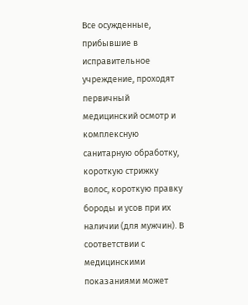Все осужденные, прибывшие в исправительное учреждение, проходят первичный медицинский осмотр и комплексную санитарную обработку, короткую стрижку волос, короткую правку бороды и усов при их наличии (для мужчин). В соответствии с медицинскими показаниями может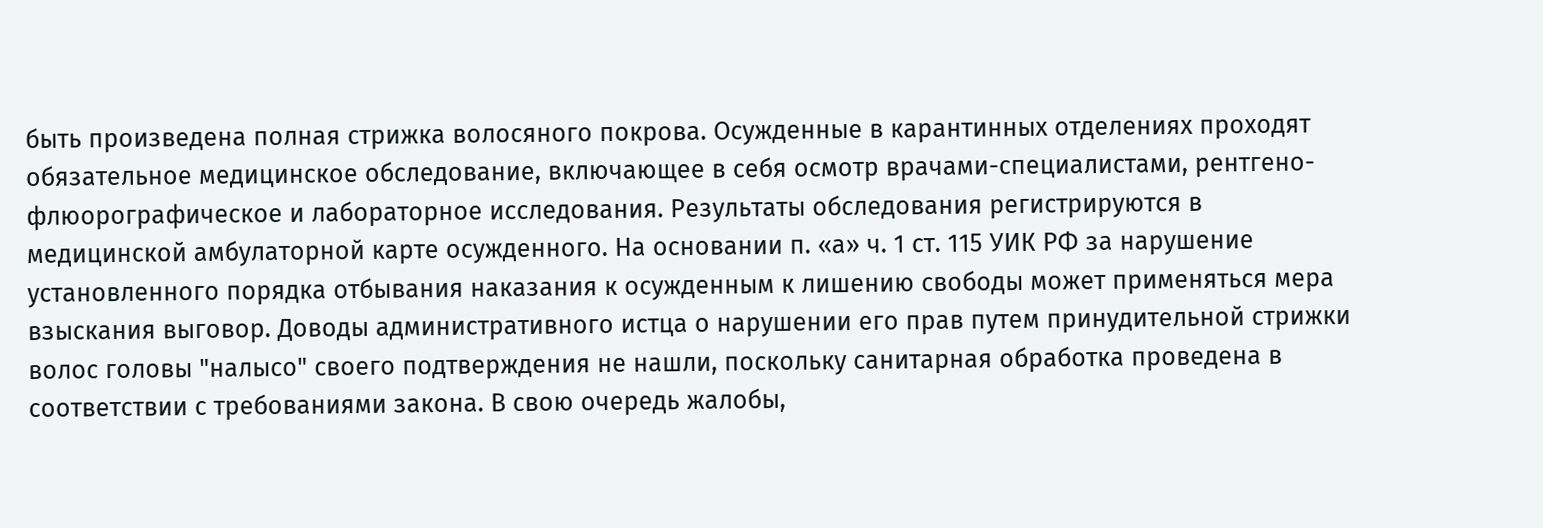быть произведена полная стрижка волосяного покрова. Осужденные в карантинных отделениях проходят обязательное медицинское обследование, включающее в себя осмотр врачами-специалистами, рентгено-флюорографическое и лабораторное исследования. Результаты обследования регистрируются в медицинской амбулаторной карте осужденного. На основании п. «а» ч. 1 ст. 115 УИК РФ за нарушение установленного порядка отбывания наказания к осужденным к лишению свободы может применяться мера взыскания выговор. Доводы административного истца о нарушении его прав путем принудительной стрижки волос головы "налысо" своего подтверждения не нашли, поскольку санитарная обработка проведена в соответствии с требованиями закона. В свою очередь жалобы,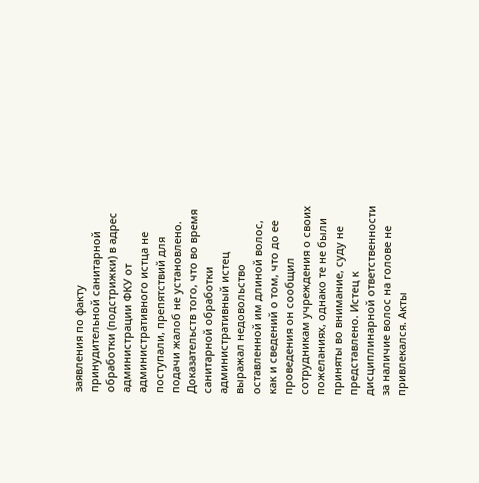заявления по факту принудительной санитарной обработки (подстрижки) в адрес администрации ФКУ от административного истца не поступали, препятствий для подачи жалоб не установлено. Доказательств того, что во время санитарной обработки административный истец выражал недовольство оставленной им длиной волос, как и сведений о том, что до ее проведения он сообщил сотрудникам учреждения о своих пожеланиях, однако те не были приняты во внимание, суду не представлено. Истец к дисциплинарной ответственности за наличие волос на голове не привлекался. Акты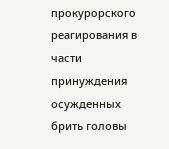прокурорского реагирования в части принуждения осужденных брить головы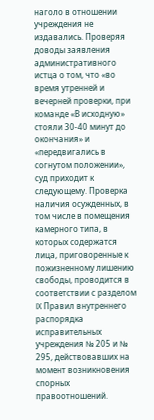наголо в отношении учреждения не издавались. Проверяя доводы заявления административного истца о том, что «во время утренней и вечерней проверки, при команде «В исходную» стояли 30-40 минут до окончания» и «передвигались в согнутом положении», суд приходит к следующему. Проверка наличия осужденных, в том числе в помещения камерного типа, в которых содержатся лица, приговоренные к пожизненному лишению свободы, проводится в соответствии с разделом IX Правил внутреннего распорядка исправительных учреждения № 205 и № 295, действовавших на момент возникновения спорных правоотношений.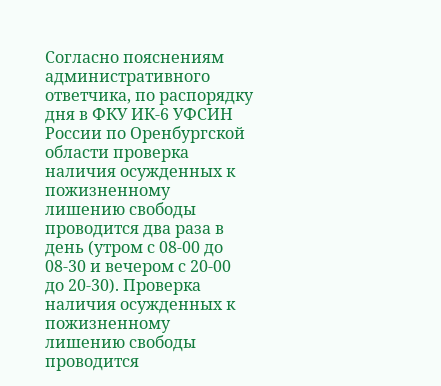Согласно пояснениям административного ответчика, по распорядку дня в ФКУ ИК-6 УФСИН России по Оренбургской области проверка наличия осужденных к пожизненному лишению свободы проводится два раза в день (утром с 08-00 до 08-30 и вечером с 20-00 до 20-30). Проверка наличия осужденных к пожизненному лишению свободы проводится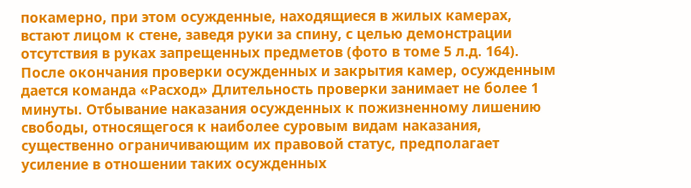покамерно, при этом осужденные, находящиеся в жилых камерах, встают лицом к стене, заведя руки за спину, с целью демонстрации отсутствия в руках запрещенных предметов (фото в томе 5 л.д. 164). После окончания проверки осужденных и закрытия камер, осужденным дается команда «Расход» Длительность проверки занимает не более 1 минуты. Отбывание наказания осужденных к пожизненному лишению свободы, относящегося к наиболее суровым видам наказания, существенно ограничивающим их правовой статус, предполагает усиление в отношении таких осужденных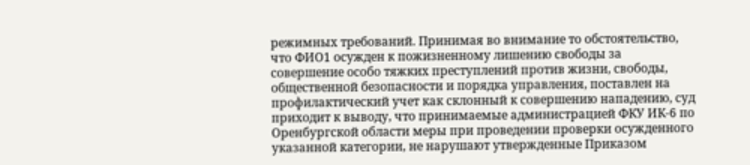режимных требований. Принимая во внимание то обстоятельство, что ФИО1 осужден к пожизненному лишению свободы за совершение особо тяжких преступлений против жизни, свободы, общественной безопасности и порядка управления, поставлен на профилактический учет как склонный к совершению нападению, суд приходит к выводу, что принимаемые администрацией ФКУ ИК-6 по Оренбургской области меры при проведении проверки осужденного указанной категории, не нарушают утвержденные Приказом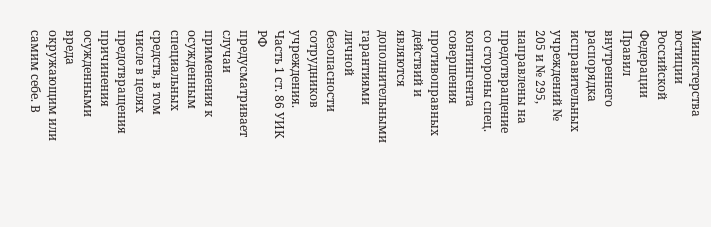Министерства юстиции Российской Федерации Правил внутреннего распорядка исправительных учреждений № 205 и № 295, направлены на предотвращение со стороны спец. контингента совершения противоправных действий и являются дополнительными гарантиями личной безопасности сотрудников учреждения. Часть 1 ст. 86 УИК РФ предусматривает случаи применения к осужденным специальных средств, в том числе в целях предотвращения причинения осужденными вреда окружающим или самим себе. В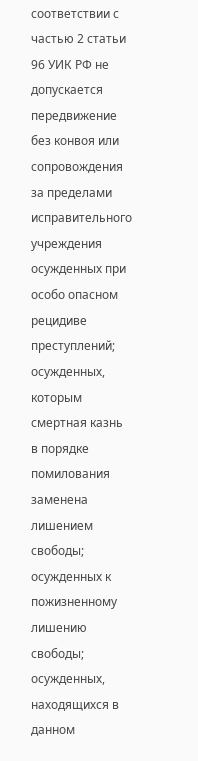соответствии с частью 2 статьи 96 УИК РФ не допускается передвижение без конвоя или сопровождения за пределами исправительного учреждения осужденных при особо опасном рецидиве преступлений; осужденных, которым смертная казнь в порядке помилования заменена лишением свободы; осужденных к пожизненному лишению свободы; осужденных, находящихся в данном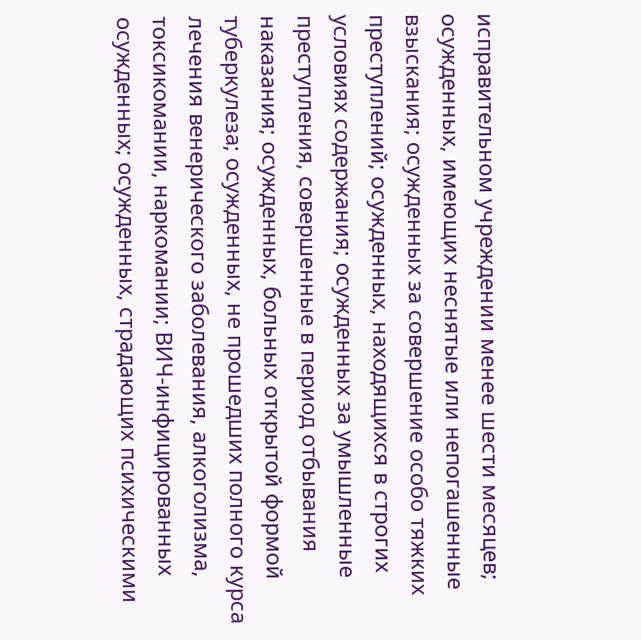исправительном учреждении менее шести месяцев; осужденных, имеющих неснятые или непогашенные взыскания; осужденных за совершение особо тяжких преступлений; осужденных, находящихся в строгих условиях содержания; осужденных за умышленные преступления, совершенные в период отбывания наказания; осужденных, больных открытой формой туберкулеза; осужденных, не прошедших полного курса лечения венерического заболевания, алкоголизма, токсикомании, наркомании; ВИЧ-инфицированных осужденных; осужденных, страдающих психическими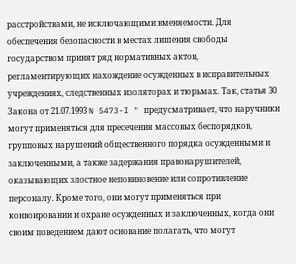расстройствами, не исключающими вменяемости. Для обеспечения безопасности в местах лишения свободы государством принят ряд нормативных актов, регламентирующих нахождение осужденных в исправительных учреждениях, следственных изоляторах и тюрьмах. Так, статья 30 Закона от 21.07.1993 N 5473-I " предусматривает, что наручники могут применяться для пресечения массовых беспорядков, групповых нарушений общественного порядка осужденными и заключенными, а также задержания правонарушителей, оказывающих злостное неповиновение или сопротивление персоналу. Кроме того, они могут применяться при конвоировании и охране осужденных и заключенных, когда они своим поведением дают основание полагать, что могут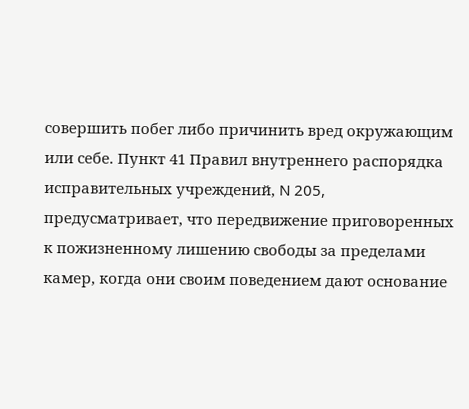совершить побег либо причинить вред окружающим или себе. Пункт 41 Правил внутреннего распорядка исправительных учреждений, N 205, предусматривает, что передвижение приговоренных к пожизненному лишению свободы за пределами камер, когда они своим поведением дают основание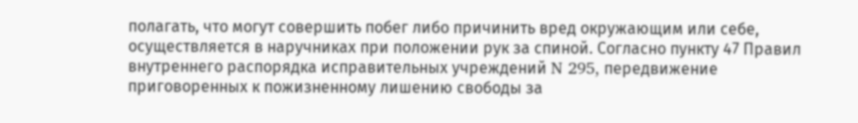полагать, что могут совершить побег либо причинить вред окружающим или себе, осуществляется в наручниках при положении рук за спиной. Согласно пункту 47 Правил внутреннего распорядка исправительных учреждений N 295, передвижение приговоренных к пожизненному лишению свободы за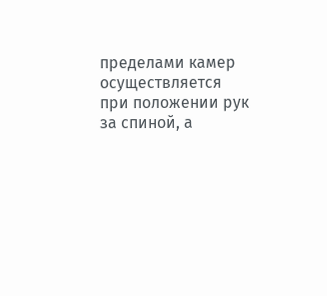пределами камер осуществляется при положении рук за спиной, а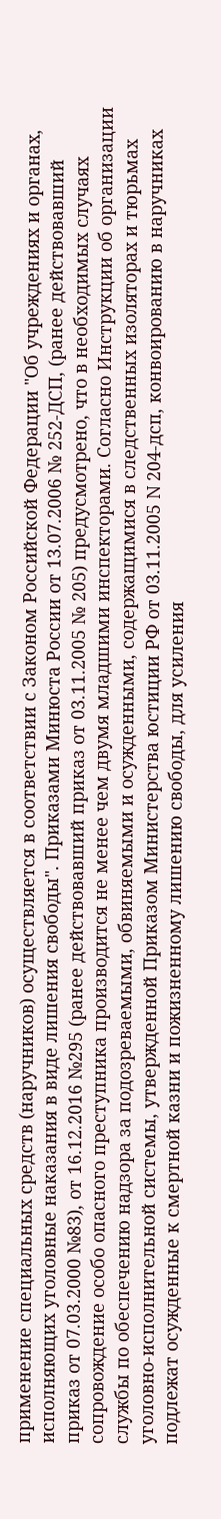применение специальных средств (наручников) осуществляется в соответствии с Законом Российской Федерации "Об учреждениях и органах, исполняющих уголовные наказания в виде лишения свободы". Приказами Минюста России от 13.07.2006 № 252-ДСП, (ранее действовавший приказ от 07.03.2000 №83), от 16.12.2016 №295 (ранее действовавший приказ от 03.11.2005 № 205) предусмотрено, что в необходимых случаях сопровождение особо опасного преступника производится не менее чем двумя младшими инспекторами. Согласно Инструкции об организации службы по обеспечению надзора за подозреваемыми, обвиняемыми и осужденными, содержащимися в следственных изоляторах и тюрьмах уголовно-исполнительной системы, утвержденной Приказом Министерства юстиции РФ от 03.11.2005 N 204-дсп, конвоированию в наручниках подлежат осужденные к смертной казни и пожизненному лишению свободы, для усиления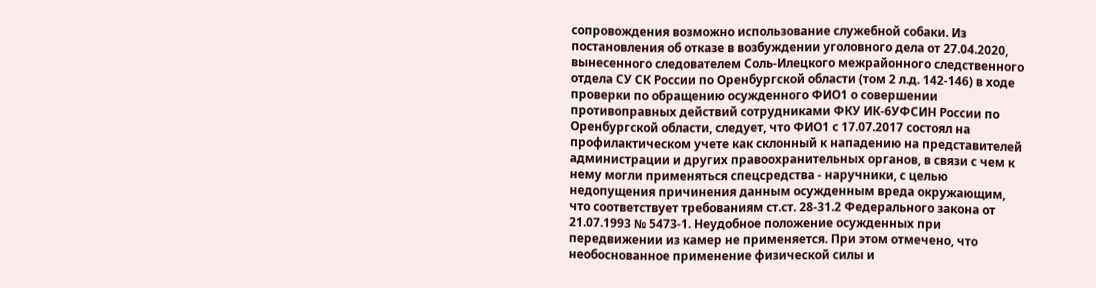сопровождения возможно использование служебной собаки. Из постановления об отказе в возбуждении уголовного дела от 27.04.2020, вынесенного следователем Соль-Илецкого межрайонного следственного отдела СУ СК России по Оренбургской области (том 2 л.д. 142-146) в ходе проверки по обращению осужденного ФИО1 о совершении противоправных действий сотрудниками ФКУ ИК-6УФСИН России по Оренбургской области, следует, что ФИО1 с 17.07.2017 состоял на профилактическом учете как склонный к нападению на представителей администрации и других правоохранительных органов, в связи с чем к нему могли применяться спецсредства - наручники, с целью недопущения причинения данным осужденным вреда окружающим, что соответствует требованиям ст.ст. 28-31.2 Федерального закона от 21.07.1993 № 5473-1. Неудобное положение осужденных при передвижении из камер не применяется. При этом отмечено, что необоснованное применение физической силы и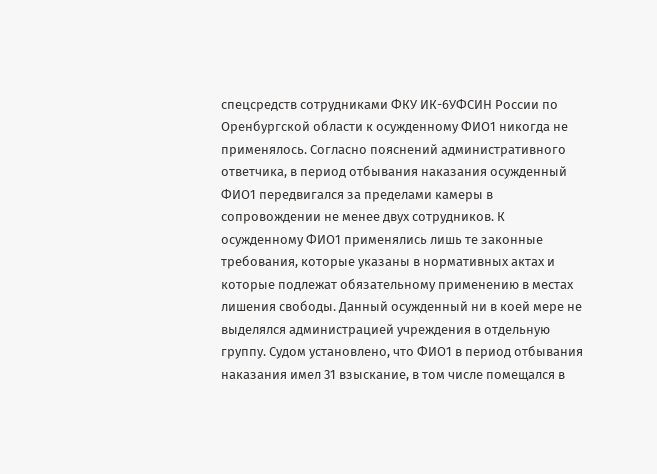спецсредств сотрудниками ФКУ ИК-6УФСИН России по Оренбургской области к осужденному ФИО1 никогда не применялось. Согласно пояснений административного ответчика, в период отбывания наказания осужденный ФИО1 передвигался за пределами камеры в сопровождении не менее двух сотрудников. К осужденному ФИО1 применялись лишь те законные требования, которые указаны в нормативных актах и которые подлежат обязательному применению в местах лишения свободы. Данный осужденный ни в коей мере не выделялся администрацией учреждения в отдельную группу. Судом установлено, что ФИО1 в период отбывания наказания имел 31 взыскание, в том числе помещался в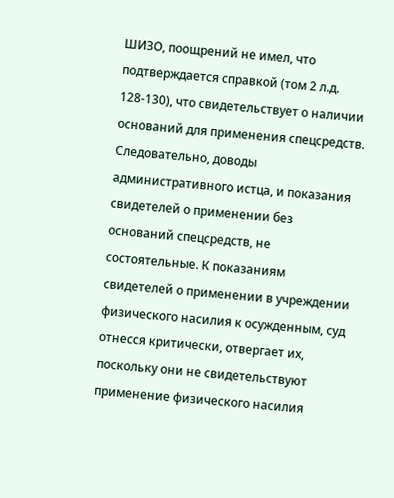ШИЗО, поощрений не имел, что подтверждается справкой (том 2 л.д. 128-130), что свидетельствует о наличии оснований для применения спецсредств. Следовательно, доводы административного истца, и показания свидетелей о применении без оснований спецсредств, не состоятельные. К показаниям свидетелей о применении в учреждении физического насилия к осужденным, суд отнесся критически, отвергает их, поскольку они не свидетельствуют применение физического насилия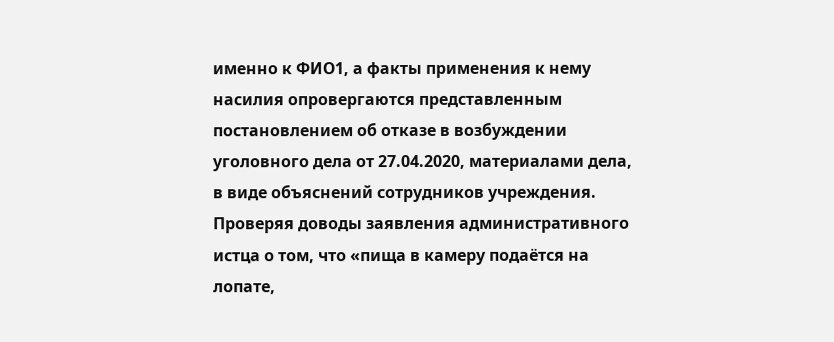именно к ФИО1, а факты применения к нему насилия опровергаются представленным постановлением об отказе в возбуждении уголовного дела от 27.04.2020, материалами дела, в виде объяснений сотрудников учреждения. Проверяя доводы заявления административного истца о том, что «пища в камеру подаётся на лопате,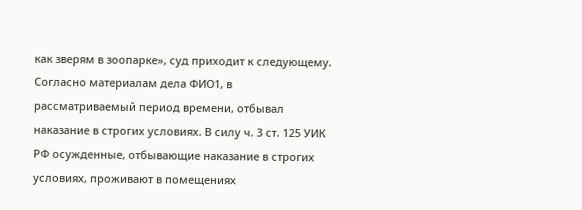как зверям в зоопарке», суд приходит к следующему. Согласно материалам дела ФИО1, в рассматриваемый период времени, отбывал наказание в строгих условиях. В силу ч. 3 ст. 125 УИК РФ осужденные, отбывающие наказание в строгих условиях, проживают в помещениях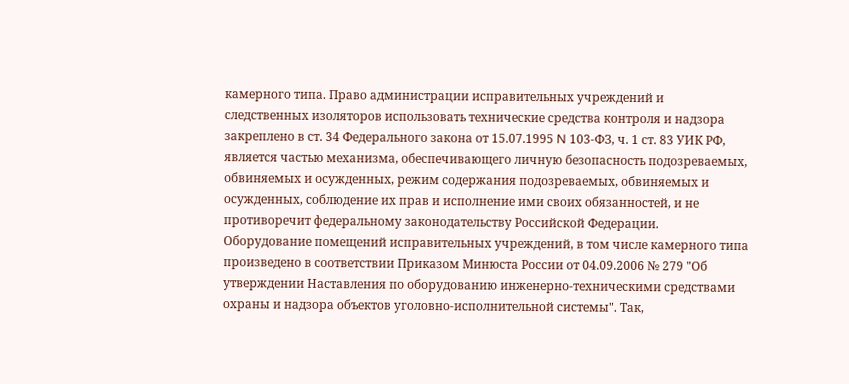камерного типа. Право администрации исправительных учреждений и следственных изоляторов использовать технические средства контроля и надзора закреплено в ст. 34 Федерального закона от 15.07.1995 N 103-ФЗ, ч. 1 ст. 83 УИК РФ, является частью механизма, обеспечивающего личную безопасность подозреваемых, обвиняемых и осужденных, режим содержания подозреваемых, обвиняемых и осужденных, соблюдение их прав и исполнение ими своих обязанностей, и не противоречит федеральному законодательству Российской Федерации. Оборудование помещений исправительных учреждений, в том числе камерного типа произведено в соответствии Приказом Минюста России от 04.09.2006 № 279 "Об утверждении Наставления по оборудованию инженерно-техническими средствами охраны и надзора объектов уголовно-исполнительной системы". Так,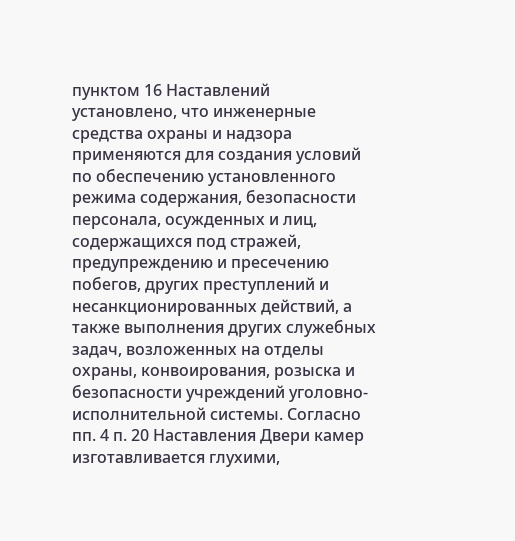пунктом 16 Наставлений установлено, что инженерные средства охраны и надзора применяются для создания условий по обеспечению установленного режима содержания, безопасности персонала, осужденных и лиц, содержащихся под стражей, предупреждению и пресечению побегов, других преступлений и несанкционированных действий, а также выполнения других служебных задач, возложенных на отделы охраны, конвоирования, розыска и безопасности учреждений уголовно-исполнительной системы. Согласно пп. 4 п. 20 Наставления Двери камер изготавливается глухими,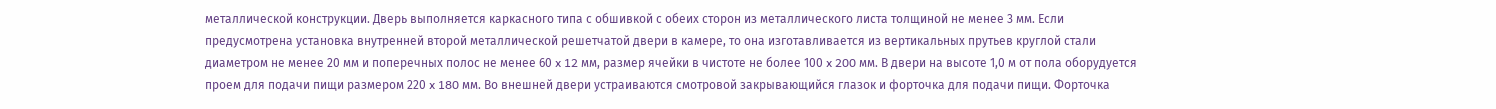металлической конструкции. Дверь выполняется каркасного типа с обшивкой с обеих сторон из металлического листа толщиной не менее 3 мм. Если предусмотрена установка внутренней второй металлической решетчатой двери в камере, то она изготавливается из вертикальных прутьев круглой стали диаметром не менее 20 мм и поперечных полос не менее 60 x 12 мм, размер ячейки в чистоте не более 100 x 200 мм. В двери на высоте 1,0 м от пола оборудуется проем для подачи пищи размером 220 x 180 мм. Во внешней двери устраиваются смотровой закрывающийся глазок и форточка для подачи пищи. Форточка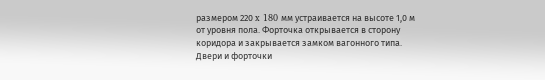размером 220 x 180 мм устраивается на высоте 1,0 м от уровня пола. Форточка открывается в сторону коридора и закрывается замком вагонного типа. Двери и форточки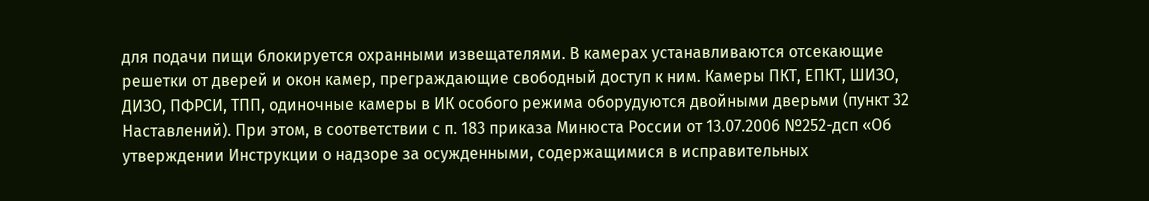для подачи пищи блокируется охранными извещателями. В камерах устанавливаются отсекающие решетки от дверей и окон камер, преграждающие свободный доступ к ним. Камеры ПКТ, ЕПКТ, ШИЗО, ДИЗО, ПФРСИ, ТПП, одиночные камеры в ИК особого режима оборудуются двойными дверьми (пункт 32 Наставлений). При этом, в соответствии с п. 183 приказа Минюста России от 13.07.2006 №252-дсп «Об утверждении Инструкции о надзоре за осужденными, содержащимися в исправительных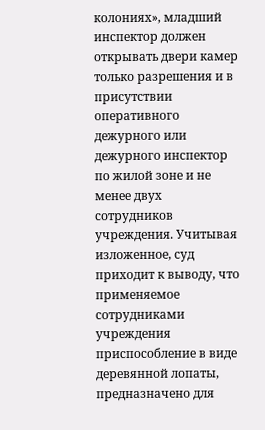колониях», младший инспектор должен открывать двери камер только разрешения и в присутствии оперативного дежурного или дежурного инспектор по жилой зоне и не менее двух сотрудников учреждения. Учитывая изложенное, суд приходит к выводу, что применяемое сотрудниками учреждения приспособление в виде деревянной лопаты, предназначено для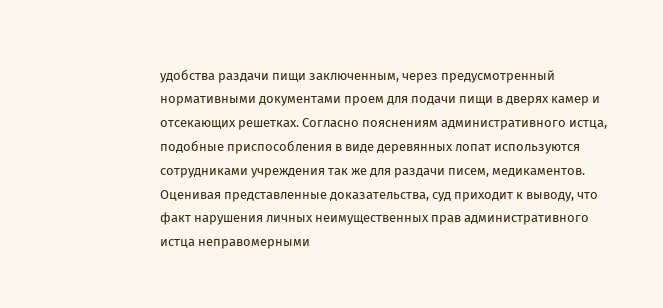удобства раздачи пищи заключенным, через предусмотренный нормативными документами проем для подачи пищи в дверях камер и отсекающих решетках. Согласно пояснениям административного истца, подобные приспособления в виде деревянных лопат используются сотрудниками учреждения так же для раздачи писем, медикаментов. Оценивая представленные доказательства, суд приходит к выводу, что факт нарушения личных неимущественных прав административного истца неправомерными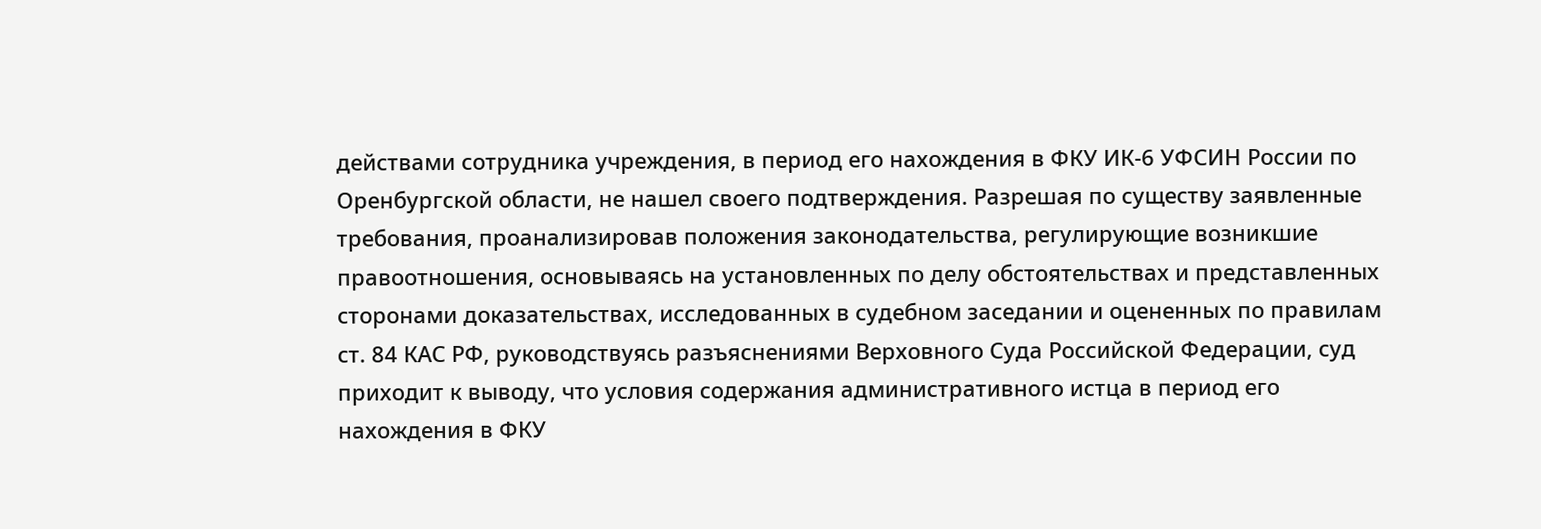действами сотрудника учреждения, в период его нахождения в ФКУ ИК-6 УФСИН России по Оренбургской области, не нашел своего подтверждения. Разрешая по существу заявленные требования, проанализировав положения законодательства, регулирующие возникшие правоотношения, основываясь на установленных по делу обстоятельствах и представленных сторонами доказательствах, исследованных в судебном заседании и оцененных по правилам ст. 84 КАС РФ, руководствуясь разъяснениями Верховного Суда Российской Федерации, суд приходит к выводу, что условия содержания административного истца в период его нахождения в ФКУ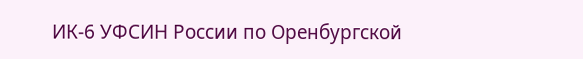ИК-6 УФСИН России по Оренбургской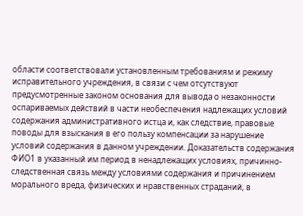области соответствовали установленным требованиям и режиму исправительного учреждения, в связи с чем отсутствуют предусмотренные законом основания для вывода о незаконности оспариваемых действий в части необеспечения надлежащих условий содержания административного истца и, как следствие, правовые поводы для взыскания в его пользу компенсации за нарушение условий содержания в данном учреждении. Доказательств содержания ФИО1 в указанный им период в ненадлежащих условиях, причинно-следственная связь между условиями содержания и причинением морального вреда, физических и нравственных страданий, в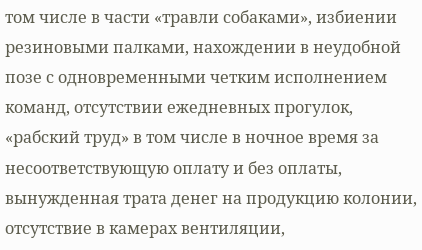том числе в части «травли собаками», избиении резиновыми палками, нахождении в неудобной позе с одновременными четким исполнением команд, отсутствии ежедневных прогулок, «рабский труд» в том числе в ночное время за несоответствующую оплату и без оплаты, вынужденная трата денег на продукцию колонии, отсутствие в камерах вентиляции,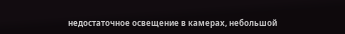недостаточное освещение в камерах, небольшой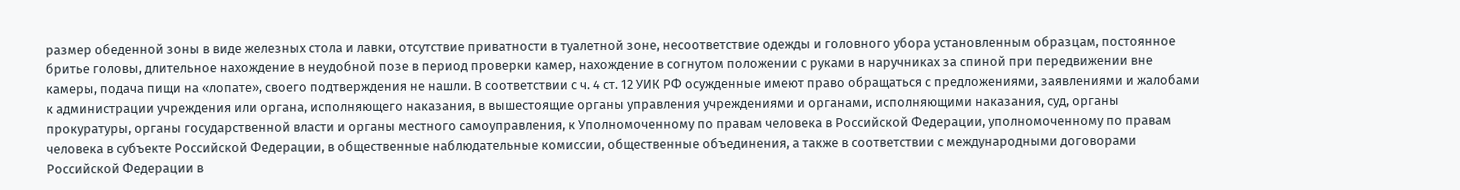размер обеденной зоны в виде железных стола и лавки, отсутствие приватности в туалетной зоне, несоответствие одежды и головного убора установленным образцам, постоянное бритье головы, длительное нахождение в неудобной позе в период проверки камер, нахождение в согнутом положении с руками в наручниках за спиной при передвижении вне камеры, подача пищи на «лопате», своего подтверждения не нашли. В соответствии с ч. 4 ст. 12 УИК РФ осужденные имеют право обращаться с предложениями, заявлениями и жалобами к администрации учреждения или органа, исполняющего наказания, в вышестоящие органы управления учреждениями и органами, исполняющими наказания, суд, органы прокуратуры, органы государственной власти и органы местного самоуправления, к Уполномоченному по правам человека в Российской Федерации, уполномоченному по правам человека в субъекте Российской Федерации, в общественные наблюдательные комиссии, общественные объединения, а также в соответствии с международными договорами Российской Федерации в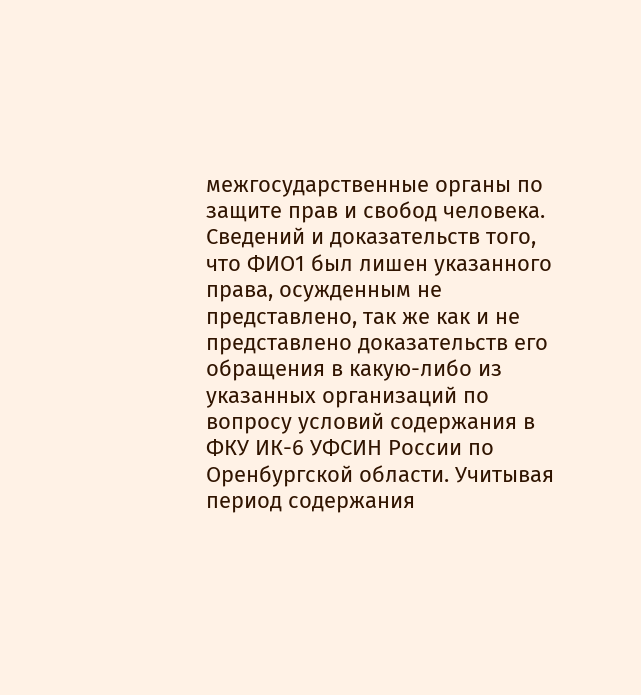межгосударственные органы по защите прав и свобод человека. Сведений и доказательств того, что ФИО1 был лишен указанного права, осужденным не представлено, так же как и не представлено доказательств его обращения в какую-либо из указанных организаций по вопросу условий содержания в ФКУ ИК-6 УФСИН России по Оренбургской области. Учитывая период содержания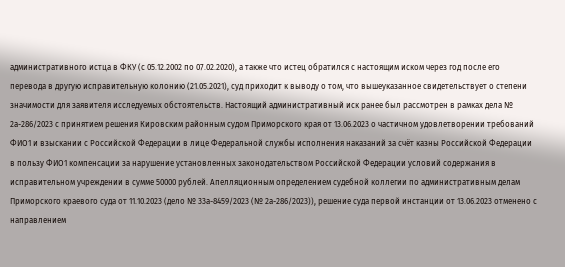административного истца в ФКУ (с 05.12.2002 по 07.02.2020), а также что истец обратился с настоящим иском через год после его перевода в другую исправительную колонию (21.05.2021), суд приходит к выводу о том, что вышеуказанное свидетельствует о степени значимости для заявителя исследуемых обстоятельств. Настоящий административный иск ранее был рассмотрен в рамках дела № 2а-286/2023 с принятием решения Кировским районным судом Приморского края от 13.06.2023 о частичном удовлетворении требований ФИО1 и взыскании с Российской Федерации в лице Федеральной службы исполнения наказаний за счёт казны Российской Федерации в пользу ФИО1 компенсации за нарушение установленных законодательством Российской Федерации условий содержания в исправительном учреждении в сумме 50000 рублей. Апелляционным определением судебной коллегии по административным делам Приморского краевого суда от 11.10.2023 (дело № 33а-8459/2023 (№ 2а-286/2023)), решение суда первой инстанции от 13.06.2023 отменено с направлением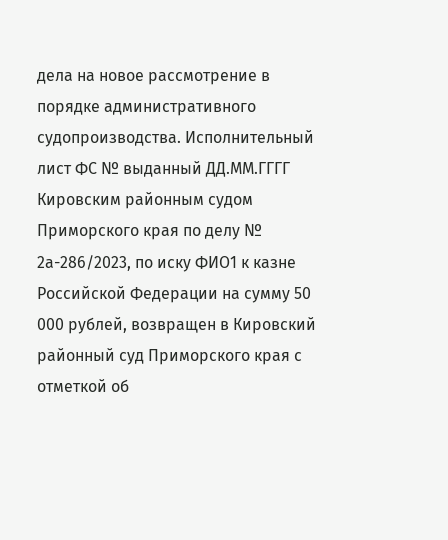дела на новое рассмотрение в порядке административного судопроизводства. Исполнительный лист ФС № выданный ДД.ММ.ГГГГ Кировским районным судом Приморского края по делу № 2а-286/2023, по иску ФИО1 к казне Российской Федерации на сумму 50 000 рублей, возвращен в Кировский районный суд Приморского края с отметкой об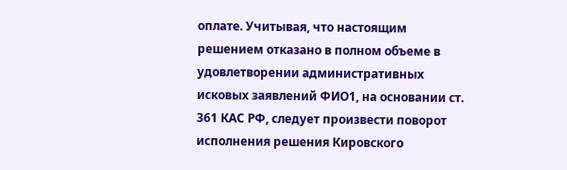оплате. Учитывая, что настоящим решением отказано в полном объеме в удовлетворении административных исковых заявлений ФИО1, на основании ст. 361 КАС РФ, следует произвести поворот исполнения решения Кировского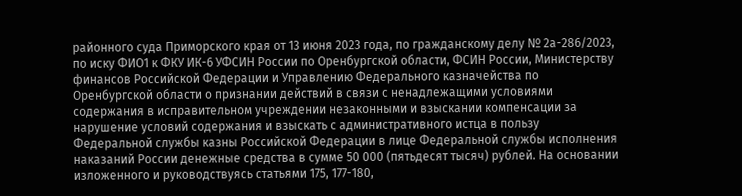районного суда Приморского края от 13 июня 2023 года, по гражданскому делу № 2а-286/2023, по иску ФИО1 к ФКУ ИК-6 УФСИН России по Оренбургской области, ФСИН России, Министерству финансов Российской Федерации и Управлению Федерального казначейства по Оренбургской области о признании действий в связи с ненадлежащими условиями содержания в исправительном учреждении незаконными и взыскании компенсации за нарушение условий содержания и взыскать с административного истца в пользу Федеральной службы казны Российской Федерации в лице Федеральной службы исполнения наказаний России денежные средства в сумме 50 000 (пятьдесят тысяч) рублей. На основании изложенного и руководствуясь статьями 175, 177-180,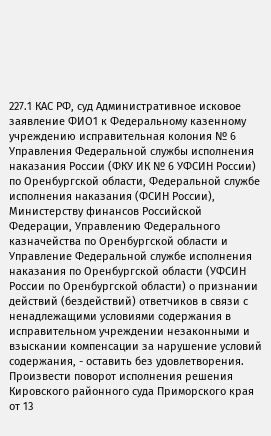227.1 КАС РФ, суд Административное исковое заявление ФИО1 к Федеральному казенному учреждению исправительная колония № 6 Управления Федеральной службы исполнения наказания России (ФКУ ИК № 6 УФСИН России) по Оренбургской области, Федеральной службе исполнения наказания (ФСИН России), Министерству финансов Российской Федерации, Управлению Федерального казначейства по Оренбургской области и Управление Федеральной службе исполнения наказания по Оренбургской области (УФСИН России по Оренбургской области) о признании действий (бездействий) ответчиков в связи с ненадлежащими условиями содержания в исправительном учреждении незаконными и взыскании компенсации за нарушение условий содержания, - оставить без удовлетворения. Произвести поворот исполнения решения Кировского районного суда Приморского края от 13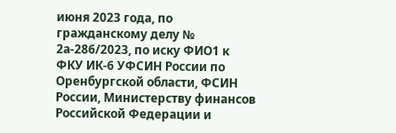июня 2023 года, по гражданскому делу № 2а-286/2023, по иску ФИО1 к ФКУ ИК-6 УФСИН России по Оренбургской области, ФСИН России, Министерству финансов Российской Федерации и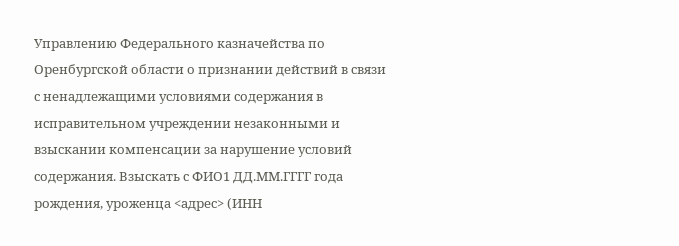Управлению Федерального казначейства по Оренбургской области о признании действий в связи с ненадлежащими условиями содержания в исправительном учреждении незаконными и взыскании компенсации за нарушение условий содержания. Взыскать с ФИО1 ДД.ММ.ГГГГ года рождения, уроженца <адрес> (ИНН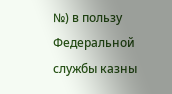№) в пользу Федеральной службы казны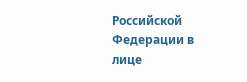Российской Федерации в лице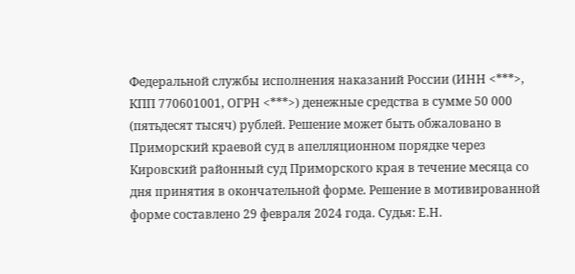Федеральной службы исполнения наказаний России (ИНН <***>, КПП 770601001, ОГРН <***>) денежные средства в сумме 50 000 (пятьдесят тысяч) рублей. Решение может быть обжаловано в Приморский краевой суд в апелляционном порядке через Кировский районный суд Приморского края в течение месяца со дня принятия в окончательной форме. Решение в мотивированной форме составлено 29 февраля 2024 года. Судья: Е.Н.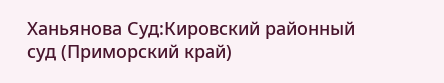Ханьянова Суд:Кировский районный суд (Приморский край)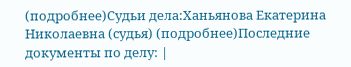(подробнее)Судьи дела:Ханьянова Екатерина Николаевна (судья) (подробнее)Последние документы по делу: |